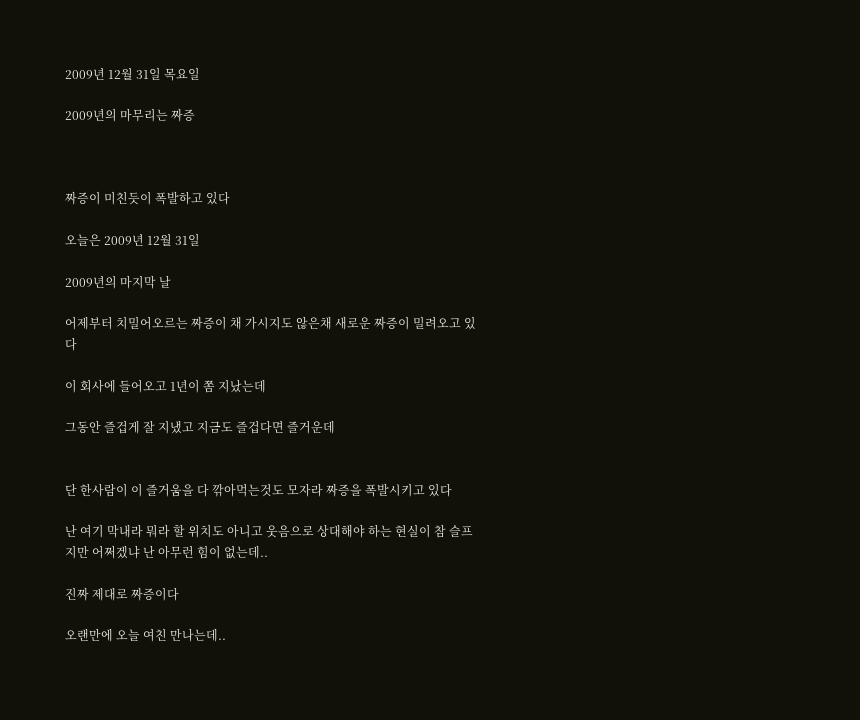2009년 12월 31일 목요일

2009년의 마무리는 짜증



짜증이 미친듯이 폭발하고 있다

오늘은 2009년 12월 31일

2009년의 마지막 날

어제부터 치밀어오르는 짜증이 채 가시지도 않은채 새로운 짜증이 밀려오고 있다

이 회사에 들어오고 1년이 쫌 지났는데

그동안 즐겁게 잘 지냈고 지금도 즐겁다면 즐거운데


단 한사람이 이 즐거움을 다 깎아먹는것도 모자라 짜증을 폭발시키고 있다

난 여기 막내라 뭐라 할 위치도 아니고 웃음으로 상대해야 하는 현실이 참 슬프지만 어쩌겠냐 난 아무런 힘이 없는데..

진짜 제대로 짜증이다

오랜만에 오늘 여친 만나는데..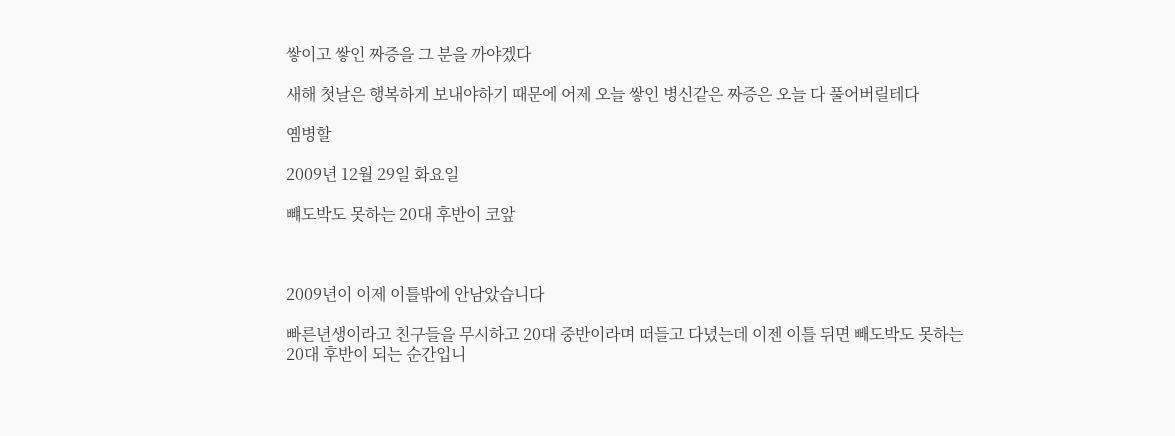쌓이고 쌓인 짜증을 그 분을 까야겠다

새해 첫날은 행복하게 보내야하기 때문에 어제 오늘 쌓인 병신같은 짜증은 오늘 다 풀어버릴테다

옘병할

2009년 12월 29일 화요일

뺴도박도 못하는 20대 후반이 코앞



2009년이 이제 이틀밖에 안남았습니다

빠른년생이라고 친구들을 무시하고 20대 중반이라며 떠들고 다녔는데 이젠 이틀 뒤면 빼도박도 못하는
20대 후반이 되는 순간입니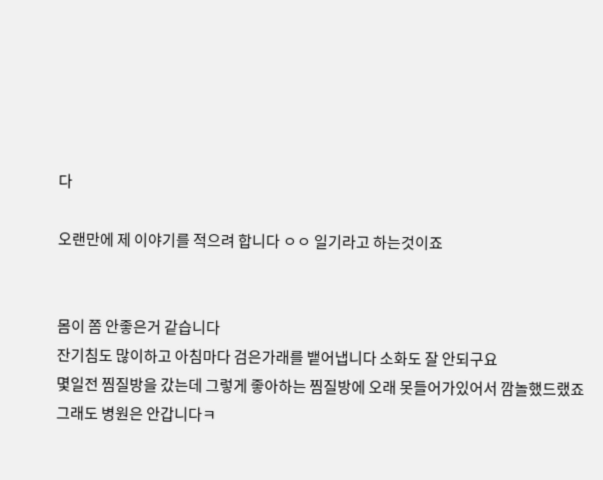다

오랜만에 제 이야기를 적으려 합니다 ㅇㅇ 일기라고 하는것이죠


몸이 쫌 안좋은거 같습니다
잔기침도 많이하고 아침마다 검은가래를 뱉어냅니다 소화도 잘 안되구요
몇일전 찜질방을 갔는데 그렇게 좋아하는 찜질방에 오래 못들어가있어서 깜놀했드랬죠
그래도 병원은 안갑니다ㅋ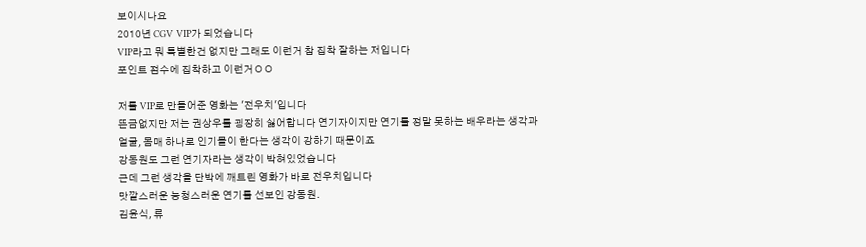보이시나요
2010년 CGV VIP가 되었습니다
VIP라고 뭐 특별한건 없지만 그래도 이런거 참 집착 잘하는 저입니다
포인트 점수에 집착하고 이런거ㅇㅇ

저를 VIP로 만들어준 영화는 '전우치'입니다
뜬금없지만 저는 권상우를 굉장히 싫어합니다 연기자이지만 연기를 정말 못하는 배우라는 생각과
얼굴, 몸매 하나로 인기몰이 한다는 생각이 강하기 때문이죠
강동원도 그런 연기자라는 생각이 박혀있었습니다
근데 그런 생각을 단박에 깨트린 영화가 바로 전우치입니다
맛깔스러운 능청스러운 연기를 선보인 강동원.
김윤식, 류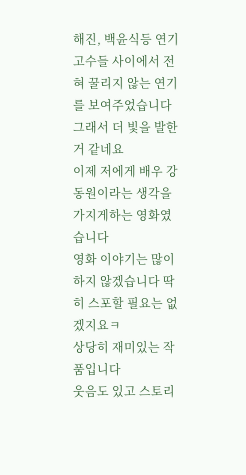해진, 백윤식등 연기 고수들 사이에서 전혀 꿀리지 않는 연기를 보여주었습니다
그래서 더 빛을 발한거 같네요
이제 저에게 배우 강동원이라는 생각을 가지게하는 영화였습니다
영화 이야기는 많이 하지 않겠습니다 딱히 스포할 필요는 없겠지요ㅋ
상당히 재미있는 작품입니다
웃음도 있고 스토리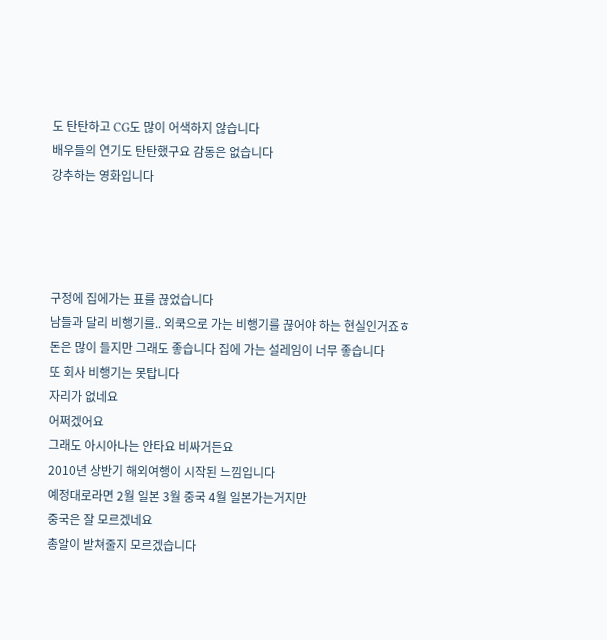도 탄탄하고 CG도 많이 어색하지 않습니다
배우들의 연기도 탄탄했구요 감동은 없습니다
강추하는 영화입니다




구정에 집에가는 표를 끊었습니다
남들과 달리 비행기를.. 외쿡으로 가는 비행기를 끊어야 하는 현실인거죠ㅎ
돈은 많이 들지만 그래도 좋습니다 집에 가는 설레임이 너무 좋습니다
또 회사 비행기는 못탑니다
자리가 없네요
어쩌겠어요
그래도 아시아나는 안타요 비싸거든요
2010년 상반기 해외여행이 시작된 느낌입니다
예정대로라면 2월 일본 3월 중국 4월 일본가는거지만
중국은 잘 모르겠네요
총알이 받쳐줄지 모르겠습니다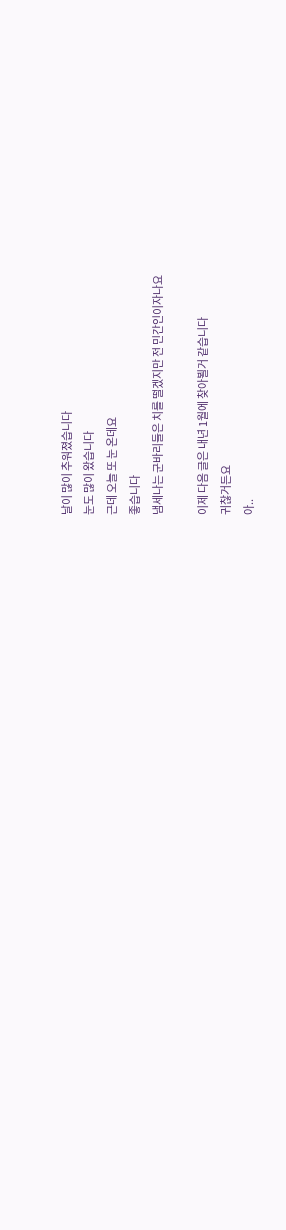날이 많이 추워졌습니다
눈도 많이 왔습니다
근데 오늘 또 눈 온데요
좋습니다
냄세나는 군바리들은 치를 떨겠지만 전 민간인이자나요

이제 다음 글은 내년 1월에 찾아뵐거 같습니다
귀찮거든요
아..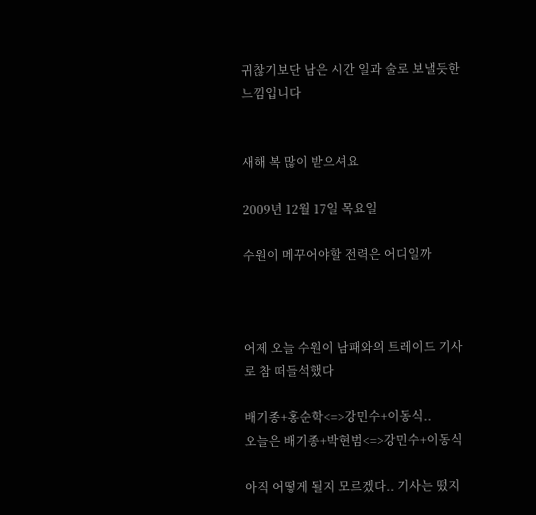귀찮기보단 남은 시간 일과 술로 보낼듯한 느낌입니다


새해 복 많이 받으셔요

2009년 12월 17일 목요일

수원이 메꾸어야할 전력은 어디일까



어제 오늘 수원이 남패와의 트레이드 기사로 참 떠들석했다

배기종+홍순학<=>강민수+이동식..
오늘은 배기종+박현범<=>강민수+이동식

아직 어떻게 될지 모르겠다.. 기사는 떴지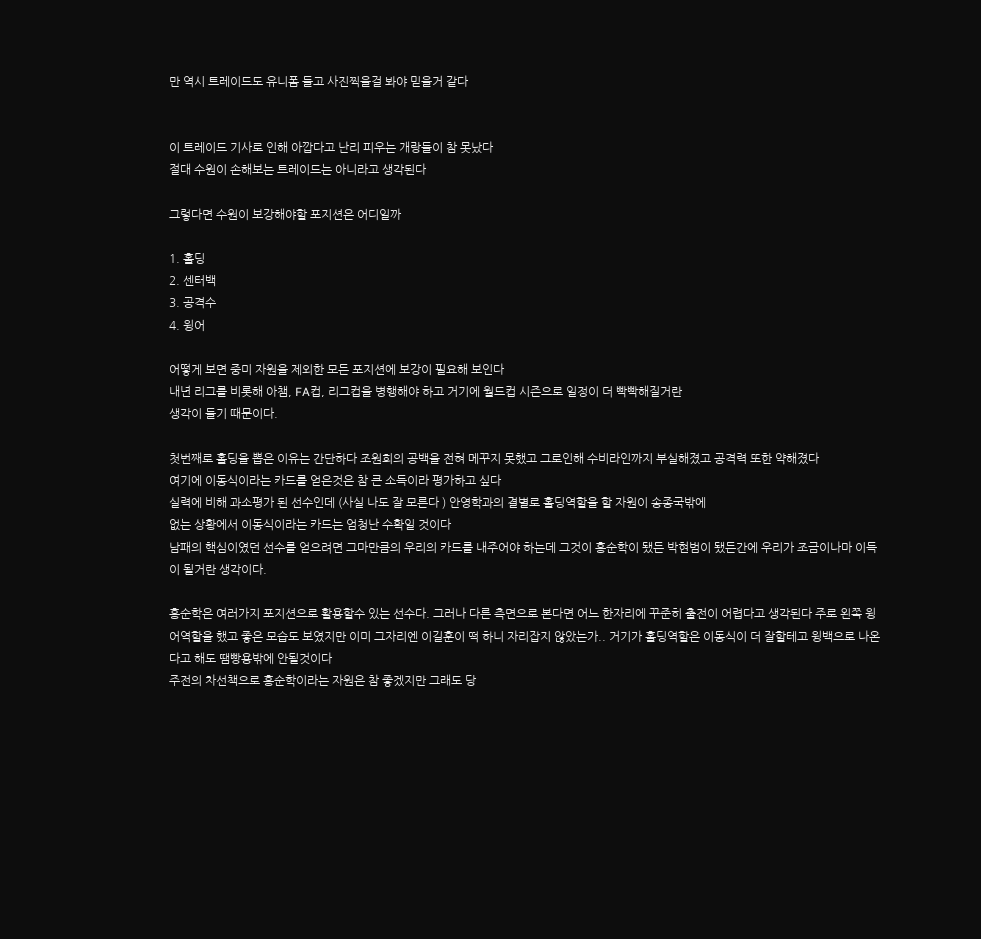만 역시 트레이드도 유니폼 들고 사진찍을걸 봐야 믿을거 같다


이 트레이드 기사로 인해 아깝다고 난리 피우는 개랑들이 참 못났다
절대 수원이 손해보는 트레이드는 아니라고 생각된다

그렇다면 수원이 보강해야할 포지션은 어디일까

1. 홀딩
2. 센터백
3. 공격수
4. 윙어

어떻게 보면 중미 자원을 제외한 모든 포지션에 보강이 필요해 보인다
내년 리그를 비롯해 아챔, FA컵, 리그컵을 병행해야 하고 거기에 월드컵 시즌으로 일정이 더 빡빡해질거란
생각이 들기 때문이다.

첫번째로 홀딩을 뽑은 이유는 간단하다 조원희의 공백을 전혀 메꾸지 못했고 그로인해 수비라인까지 부실해졌고 공격력 또한 약해졌다
여기에 이동식이라는 카드를 얻은것은 참 큰 소득이라 평가하고 싶다
실력에 비해 과소평가 된 선수인데 (사실 나도 잘 모른다 ) 안영학과의 결별로 홀딩역할을 할 자원이 송종국밖에
없는 상황에서 이동식이라는 카드는 엄청난 수확일 것이다
남패의 핵심이였던 선수를 얻으려면 그마만큼의 우리의 카드를 내주어야 하는데 그것이 홍순학이 됐든 박현범이 됐든간에 우리가 조금이나마 이득이 될거란 생각이다.

홍순학은 여러가지 포지션으로 활용할수 있는 선수다. 그러나 다른 측면으로 본다면 어느 한자리에 꾸준히 출전이 어렵다고 생각된다 주로 왼쪽 윙어역할을 했고 좋은 모습도 보였지만 이미 그자리엔 이길훈이 떡 하니 자리잡지 않았는가.. 거기가 홀딩역할은 이동식이 더 잘할테고 윙백으로 나온다고 해도 땜빵용밖에 안될것이다
주전의 차선책으로 홍순학이라는 자원은 참 좋겠지만 그래도 당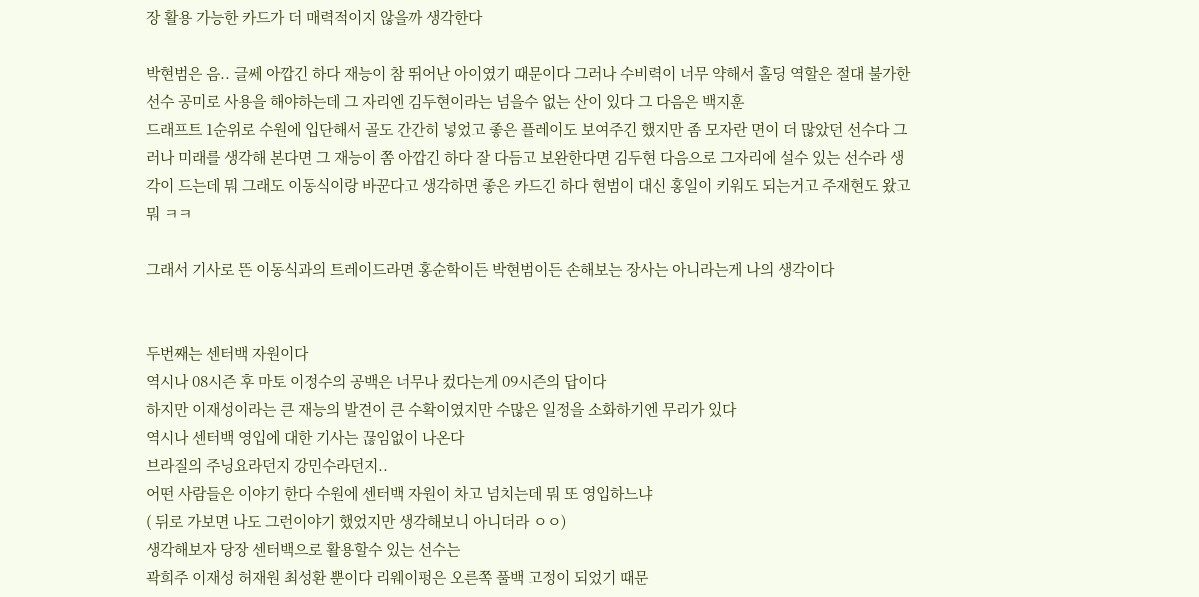장 활용 가능한 카드가 더 매력적이지 않을까 생각한다

박현범은 음.. 글쎄 아깝긴 하다 재능이 참 뛰어난 아이였기 때문이다 그러나 수비력이 너무 약해서 홀딩 역할은 절대 불가한 선수 공미로 사용을 해야하는데 그 자리엔 김두현이라는 넘을수 없는 산이 있다 그 다음은 백지훈
드래프트 1순위로 수원에 입단해서 골도 간간히 넣었고 좋은 플레이도 보여주긴 했지만 좀 모자란 면이 더 많았던 선수다 그러나 미래를 생각해 본다면 그 재능이 쫌 아깝긴 하다 잘 다듬고 보완한다면 김두현 다음으로 그자리에 설수 있는 선수라 생각이 드는데 뭐 그래도 이동식이랑 바꾼다고 생각하면 좋은 카드긴 하다 현범이 대신 홍일이 키워도 되는거고 주재현도 왔고 뭐 ㅋㅋ

그래서 기사로 뜬 이동식과의 트레이드라면 홍순학이든 박현범이든 손해보는 장사는 아니라는게 나의 생각이다


두번째는 센터백 자원이다
역시나 08시즌 후 마토 이정수의 공백은 너무나 컸다는게 09시즌의 답이다
하지만 이재성이라는 큰 재능의 발견이 큰 수확이였지만 수많은 일정을 소화하기엔 무리가 있다
역시나 센터백 영입에 대한 기사는 끊임없이 나온다
브라질의 주닝요라던지 강민수라던지..
어떤 사람들은 이야기 한다 수원에 센터백 자원이 차고 넘치는데 뭐 또 영입하느냐
( 뒤로 가보면 나도 그런이야기 했었지만 생각해보니 아니더라 ㅇㅇ)
생각해보자 당장 센터백으로 활용할수 있는 선수는
곽희주 이재성 허재원 최성환 뿐이다 리웨이펑은 오른쪽 풀백 고정이 되었기 때문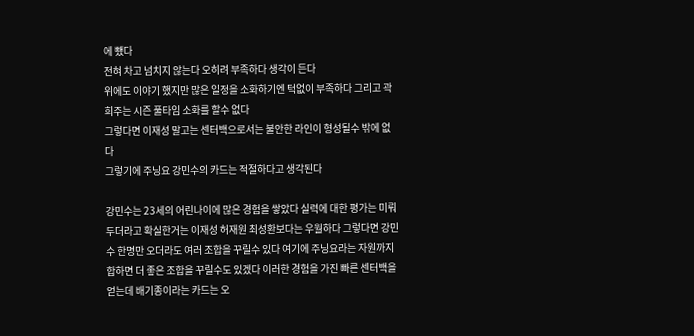에 뺐다
전혀 차고 넘치지 않는다 오히려 부족하다 생각이 든다
위에도 이야기 했지만 많은 일정을 소화하기엔 턱없이 부족하다 그리고 곽희주는 시즌 풀타임 소화를 할수 없다
그렇다면 이재성 말고는 센터백으로서는 불안한 라인이 형성될수 밖에 없다
그렇기에 주닝요 강민수의 카드는 적절하다고 생각된다

강민수는 23세의 어린나이에 많은 경험을 쌓았다 실력에 대한 평가는 미뤄두더라고 확실한거는 이재성 허재원 최성환보다는 우월하다 그렇다면 강민수 한명만 오더라도 여러 조합을 꾸릴수 있다 여기에 주닝요라는 자원까지 합하면 더 좋은 조합을 꾸릴수도 있겠다 이러한 경험을 가진 빠른 센터백을 얻는데 배기종이라는 카드는 오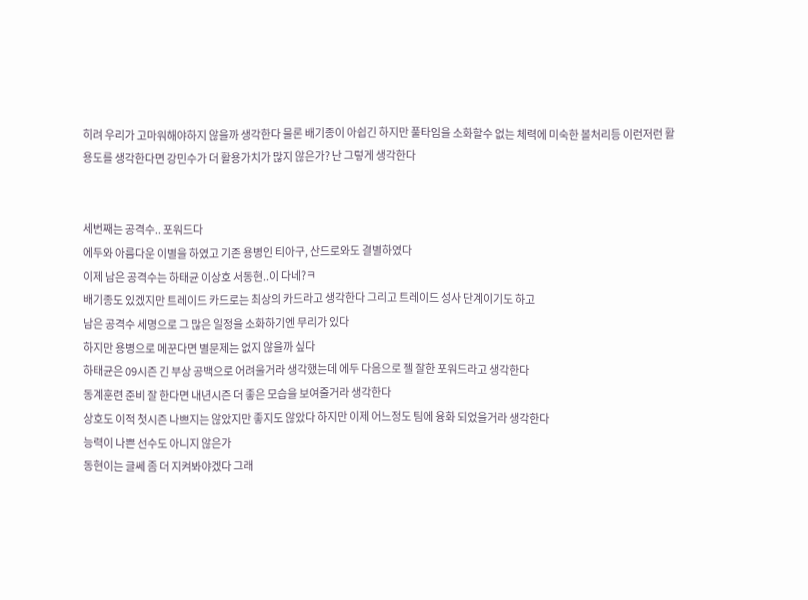히려 우리가 고마워해야하지 않을까 생각한다 물론 배기종이 아쉽긴 하지만 풀타임을 소화할수 없는 체력에 미숙한 볼처리등 이런저런 활용도를 생각한다면 강민수가 더 활용가치가 많지 않은가? 난 그렇게 생각한다


세번째는 공격수.. 포워드다
에두와 아름다운 이별을 하였고 기존 용병인 티아구, 산드로와도 결별하였다
이제 남은 공격수는 하태균 이상호 서동현..이 다네?ㅋ
배기종도 있겠지만 트레이드 카드로는 최상의 카드라고 생각한다 그리고 트레이드 성사 단계이기도 하고
남은 공격수 세명으로 그 많은 일정을 소화하기엔 무리가 있다
하지만 용병으로 메꾼다면 별문제는 없지 않을까 싶다
하태균은 09시즌 긴 부상 공백으로 어려울거라 생각했는데 에두 다음으로 젤 잘한 포워드라고 생각한다
동계훈련 준비 잘 한다면 내년시즌 더 좋은 모습을 보여줄거라 생각한다
상호도 이적 첫시즌 나쁘지는 않았지만 좋지도 않았다 하지만 이제 어느정도 팀에 융화 되었을거라 생각한다
능력이 나쁜 선수도 아니지 않은가
동현이는 글쎄 좀 더 지켜봐야겠다 그래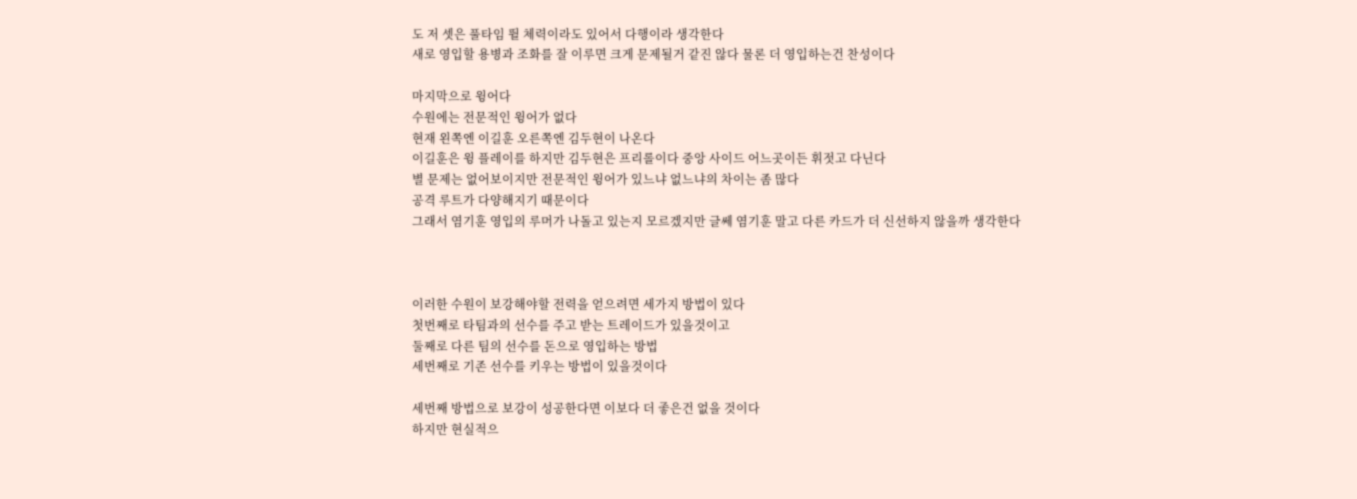도 저 셋은 풀타임 뛸 체력이라도 있어서 다행이라 생각한다
새로 영입할 용병과 조화를 잘 이루면 크게 문제될거 같진 않다 물론 더 영입하는건 찬성이다

마지막으로 윙어다
수원에는 전문적인 윙어가 없다
현재 왼쪽엔 이길훈 오른쪽엔 김두현이 나온다
이길훈은 윙 플레이를 하지만 김두현은 프리롤이다 중앙 사이드 어느곳이든 휘젓고 다닌다
별 문제는 없어보이지만 전문적인 윙어가 있느냐 없느냐의 차이는 좀 많다
공격 루트가 다양해지기 때문이다
그래서 염기훈 영입의 루머가 나돌고 있는지 모르겠지만 글쎄 염기훈 말고 다른 카드가 더 신선하지 않을까 생각한다



이러한 수원이 보강해야할 전력을 얻으려면 세가지 방법이 있다
첫번째로 타팀과의 선수를 주고 받는 트레이드가 있을것이고
둘째로 다른 팀의 선수를 돈으로 영입하는 방법
세번째로 기존 선수를 키우는 방법이 있을것이다

세번째 방법으로 보강이 성공한다면 이보다 더 좋은건 없을 것이다
하지만 현실적으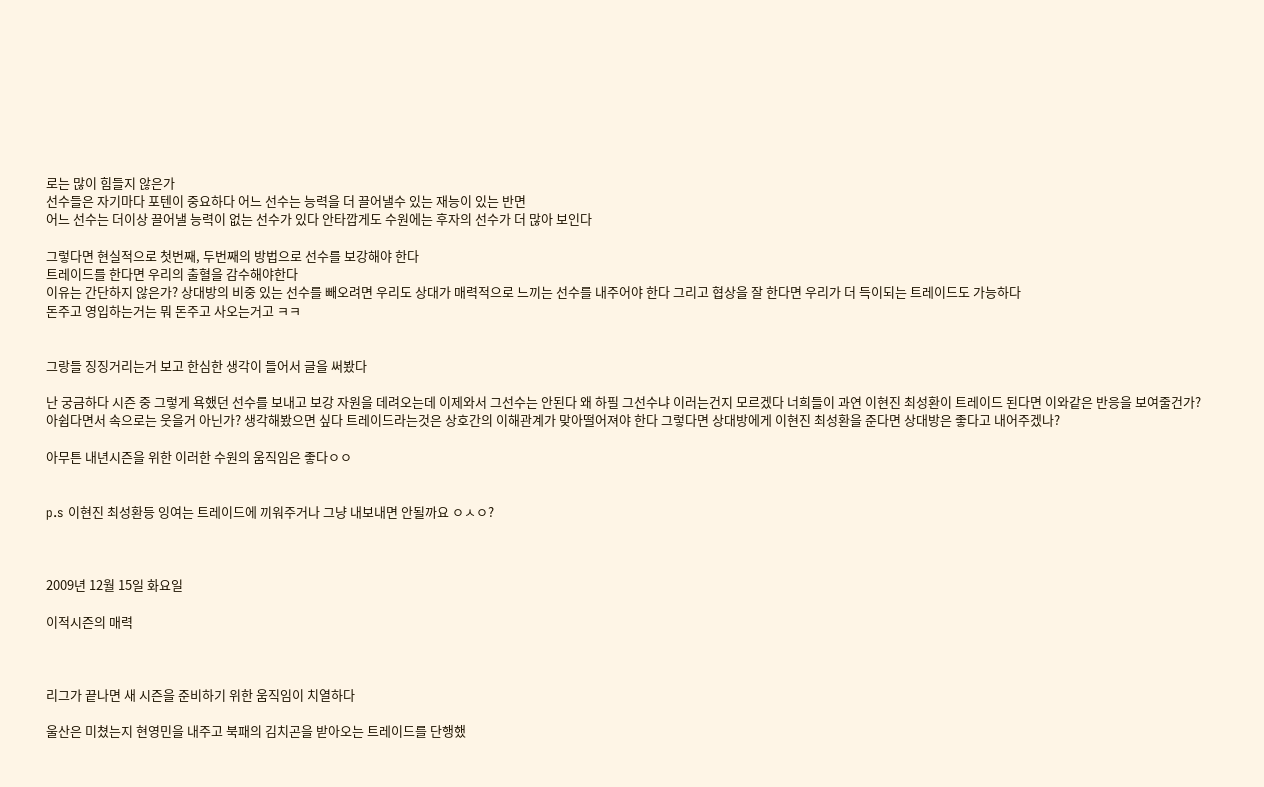로는 많이 힘들지 않은가
선수들은 자기마다 포텐이 중요하다 어느 선수는 능력을 더 끌어낼수 있는 재능이 있는 반면
어느 선수는 더이상 끌어낼 능력이 없는 선수가 있다 안타깝게도 수원에는 후자의 선수가 더 많아 보인다

그렇다면 현실적으로 첫번째, 두번째의 방법으로 선수를 보강해야 한다
트레이드를 한다면 우리의 출혈을 감수해야한다
이유는 간단하지 않은가? 상대방의 비중 있는 선수를 빼오려면 우리도 상대가 매력적으로 느끼는 선수를 내주어야 한다 그리고 협상을 잘 한다면 우리가 더 득이되는 트레이드도 가능하다
돈주고 영입하는거는 뭐 돈주고 사오는거고 ㅋㅋ


그랑들 징징거리는거 보고 한심한 생각이 들어서 글을 써봤다

난 궁금하다 시즌 중 그렇게 욕했던 선수를 보내고 보강 자원을 데려오는데 이제와서 그선수는 안된다 왜 하필 그선수냐 이러는건지 모르겠다 너희들이 과연 이현진 최성환이 트레이드 된다면 이와같은 반응을 보여줄건가?
아쉽다면서 속으로는 웃을거 아닌가? 생각해봤으면 싶다 트레이드라는것은 상호간의 이해관계가 맞아떨어져야 한다 그렇다면 상대방에게 이현진 최성환을 준다면 상대방은 좋다고 내어주겠나?

아무튼 내년시즌을 위한 이러한 수원의 움직임은 좋다ㅇㅇ


p.s 이현진 최성환등 잉여는 트레이드에 끼워주거나 그냥 내보내면 안될까요 ㅇㅅㅇ?



2009년 12월 15일 화요일

이적시즌의 매력



리그가 끝나면 새 시즌을 준비하기 위한 움직임이 치열하다

울산은 미쳤는지 현영민을 내주고 북패의 김치곤을 받아오는 트레이드를 단행했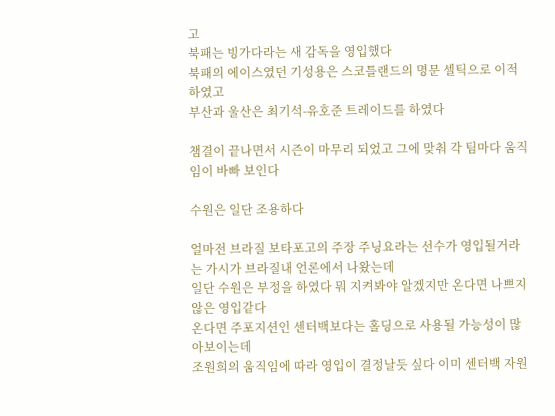고
북패는 빙가다라는 새 감독을 영입했다
북패의 에이스였던 기성용은 스코틀랜드의 명문 셀틱으로 이적하였고
부산과 울산은 최기석-유호준 트레이드를 하였다

챔결이 끝나면서 시즌이 마무리 되었고 그에 맞춰 각 팀마다 움직임이 바빠 보인다

수원은 일단 조용하다

얼마전 브라질 보타포고의 주장 주닝요라는 선수가 영입될거라는 가시가 브라질내 언론에서 나왔는데
일단 수원은 부정을 하였다 뭐 지켜봐야 알겠지만 온다면 나쁘지 않은 영입같다
온다면 주포지션인 센터백보다는 홀딩으로 사용될 가능성이 많아보이는데
조원희의 움직임에 따라 영입이 결정날듯 싶다 이미 센터백 자원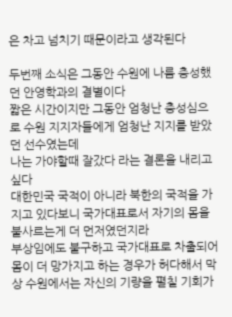은 차고 넘치기 때문이라고 생각된다

두번째 소식은 그동안 수원에 나름 충성했던 안영학과의 결별이다
짧은 시간이지만 그동안 엄청난 충성심으로 수원 지지자들에게 엄청난 지지를 받았던 선수였는데
나는 가야할때 잘갔다 라는 결론을 내리고 싶다
대한민국 국적이 아니라 북한의 국적을 가지고 있다보니 국가대표로서 자기의 몸을 불사르는게 더 먼저였던지라
부상임에도 불구하고 국가대표로 차출되어 몸이 더 망가지고 하는 경우가 허다해서 막상 수원에서는 자신의 기량을 펼칠 기회가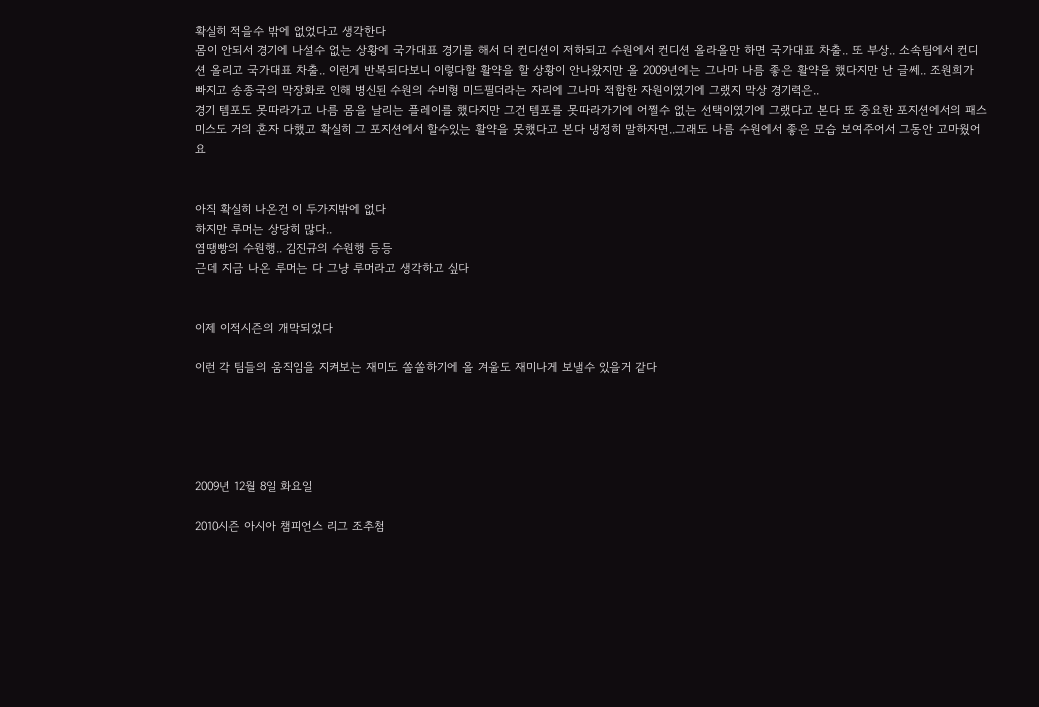확실히 적을수 밖에 없었다고 생각한다
몸이 안되서 경기에 나설수 없는 상황에 국가대표 경기를 해서 더 컨디션이 저하되고 수원에서 컨디션 올라올만 하면 국가대표 차출.. 또 부상.. 소속팀에서 컨디션 올리고 국가대표 차출.. 이런게 반복되다보니 이렇다할 활약을 할 상황이 안나왔지만 올 2009년에는 그나마 나름 좋은 활약을 했다지만 난 글쎄.. 조원희가 빠지고 송종국의 막장화로 인해 병신된 수원의 수비형 미드필더라는 자리에 그나마 적합한 자원이였기에 그랬지 막상 경기력은..
경기 템포도 못따라가고 나름 몸을 날리는 플레이를 했다지만 그건 템포를 못따라가기에 어쩔수 없는 선택이였기에 그랬다고 본다 또 중요한 포지션에서의 패스미스도 거의 혼자 다했고 확실히 그 포지션에서 할수있는 활약을 못했다고 본다 냉정히 말하자면..그래도 나름 수원에서 좋은 모습 보여주어서 그동안 고마웠어요


아직 확실히 나온건 이 두가지밖에 없다
하지만 루머는 상당히 많다..
염땡빵의 수원행.. 김진규의 수원행 등등
근데 지금 나온 루머는 다 그냥 루머라고 생각하고 싶다


이제 이적시즌의 개막되었다

이런 각 팀들의 움직임을 지켜보는 재미도 쏠쏠하기에 올 겨울도 재미나게 보낼수 있을거 같다





2009년 12월 8일 화요일

2010시즌 아시아 챔피언스 리그 조추첨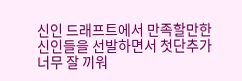신인 드래프트에서 만족할만한 신인들을 선발하면서 첫단추가 너무 잘 끼워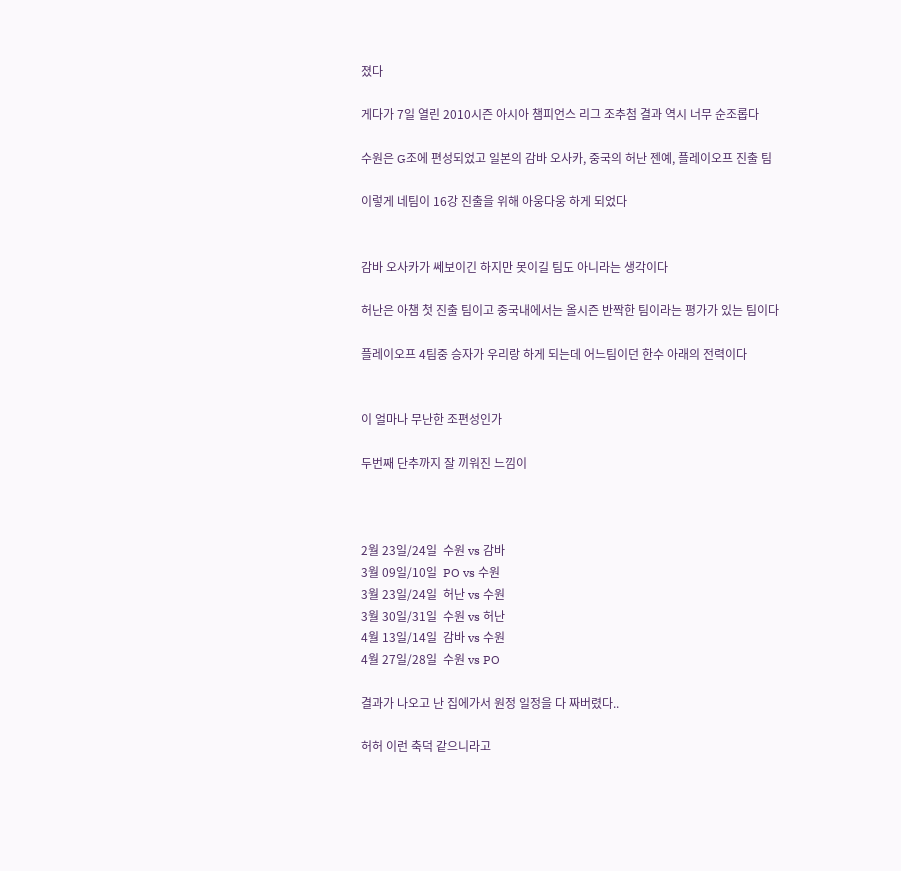졌다

게다가 7일 열린 2010시즌 아시아 챔피언스 리그 조추첨 결과 역시 너무 순조롭다

수원은 G조에 편성되었고 일본의 감바 오사카, 중국의 허난 젠예, 플레이오프 진출 팀

이렇게 네팀이 16강 진출을 위해 아웅다웅 하게 되었다


감바 오사카가 쎄보이긴 하지만 못이길 팀도 아니라는 생각이다

허난은 아챔 첫 진출 팀이고 중국내에서는 올시즌 반짝한 팀이라는 평가가 있는 팀이다

플레이오프 4팀중 승자가 우리랑 하게 되는데 어느팀이던 한수 아래의 전력이다


이 얼마나 무난한 조편성인가

두번째 단추까지 잘 끼워진 느낌이



2월 23일/24일  수원 vs 감바
3월 09일/10일  PO vs 수원
3월 23일/24일  허난 vs 수원
3월 30일/31일  수원 vs 허난
4월 13일/14일  감바 vs 수원
4월 27일/28일  수원 vs PO

결과가 나오고 난 집에가서 원정 일정을 다 짜버렸다..

허허 이런 축덕 같으니라고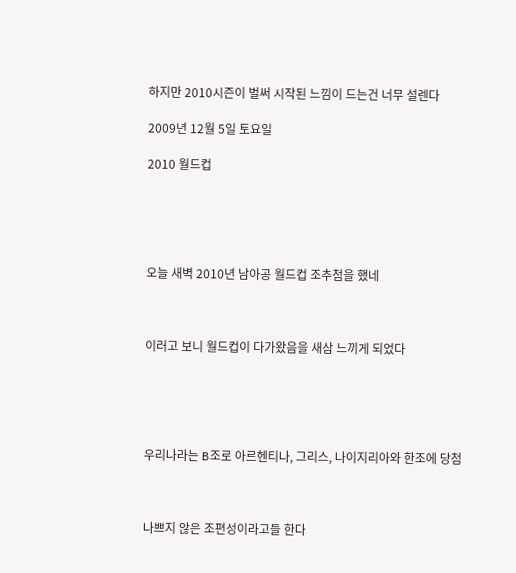하지만 2010시즌이 벌써 시작된 느낌이 드는건 너무 설렌다

2009년 12월 5일 토요일

2010 월드컵





오늘 새벽 2010년 남아공 월드컵 조추첨을 했네



이러고 보니 월드컵이 다가왔음을 새삼 느끼게 되었다





우리나라는 B조로 아르헨티나, 그리스, 나이지리아와 한조에 당첨



나쁘지 않은 조편성이라고들 한다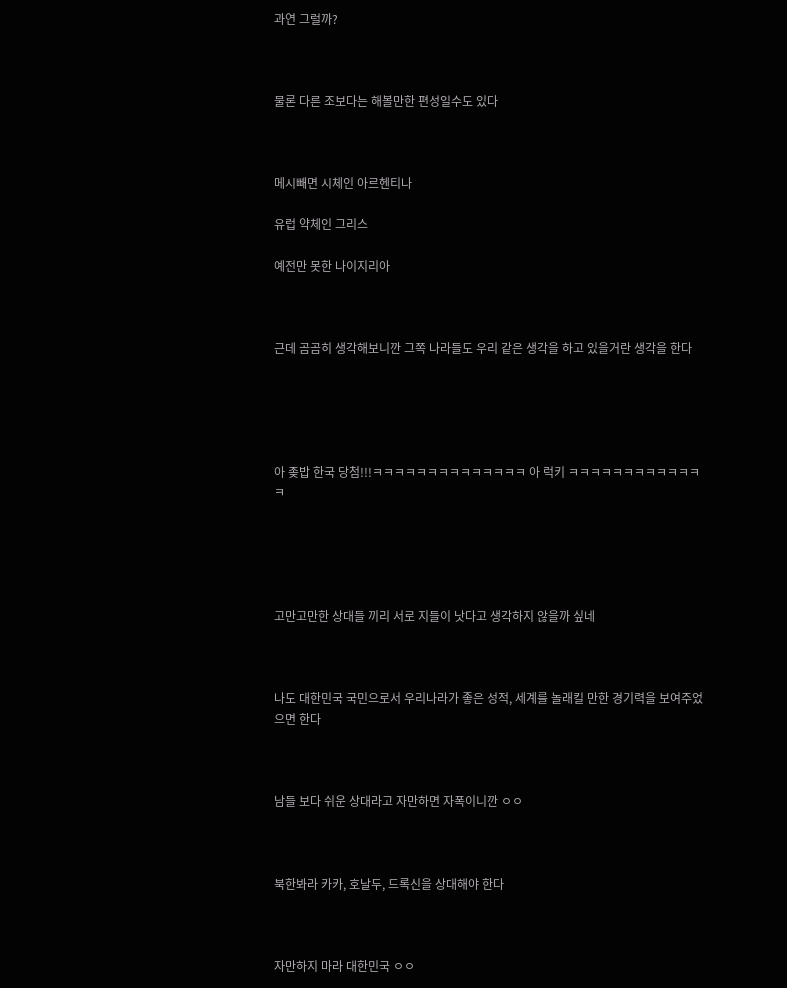과연 그럴까?



물론 다른 조보다는 해볼만한 편성일수도 있다



메시빼면 시체인 아르헨티나

유럽 약체인 그리스

예전만 못한 나이지리아



근데 곰곰히 생각해보니깐 그쪽 나라들도 우리 같은 생각을 하고 있을거란 생각을 한다





아 좆밥 한국 당첨!!!ㅋㅋㅋㅋㅋㅋㅋㅋㅋㅋㅋㅋㅋㅋ 아 럭키 ㅋㅋㅋㅋㅋㅋㅋㅋㅋㅋㅋㅋㅋ





고만고만한 상대들 끼리 서로 지들이 낫다고 생각하지 않을까 싶네



나도 대한민국 국민으로서 우리나라가 좋은 성적, 세계를 놀래킬 만한 경기력을 보여주었으면 한다



남들 보다 쉬운 상대라고 자만하면 자폭이니깐 ㅇㅇ



북한봐라 카카, 호날두, 드록신을 상대해야 한다



자만하지 마라 대한민국 ㅇㅇ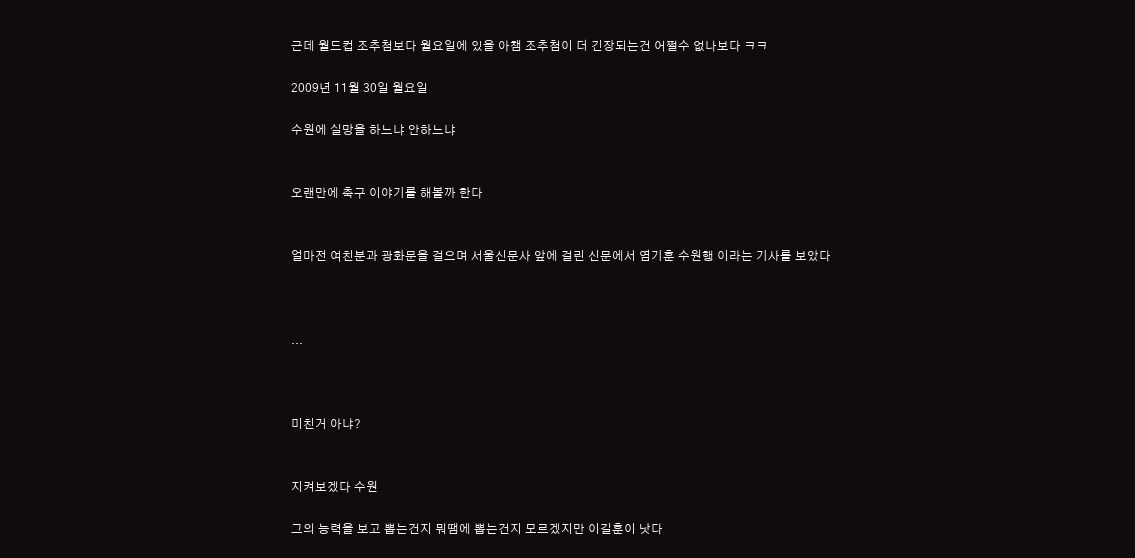근데 월드컵 조추첨보다 월요일에 있을 아챔 조추첨이 더 긴장되는건 어쩔수 없나보다 ㅋㅋ

2009년 11월 30일 월요일

수원에 실망을 하느냐 안하느냐


오랜만에 축구 이야기를 해볼까 한다


얼마전 여친분과 광화문을 걸으며 서울신문사 앞에 걸린 신문에서 염기훈 수원행 이라는 기사를 보았다



...



미친거 아냐?


지켜보겠다 수원

그의 능력을 보고 뽑는건지 뭐땜에 뽑는건지 모르겠지만 이길훈이 낫다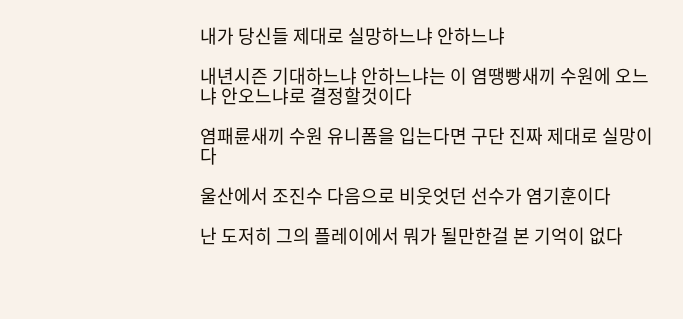내가 당신들 제대로 실망하느냐 안하느냐

내년시즌 기대하느냐 안하느냐는 이 염땡빵새끼 수원에 오느냐 안오느냐로 결정할것이다

염패륜새끼 수원 유니폼을 입는다면 구단 진짜 제대로 실망이다

울산에서 조진수 다음으로 비웃엇던 선수가 염기훈이다

난 도저히 그의 플레이에서 뭐가 될만한걸 본 기억이 없다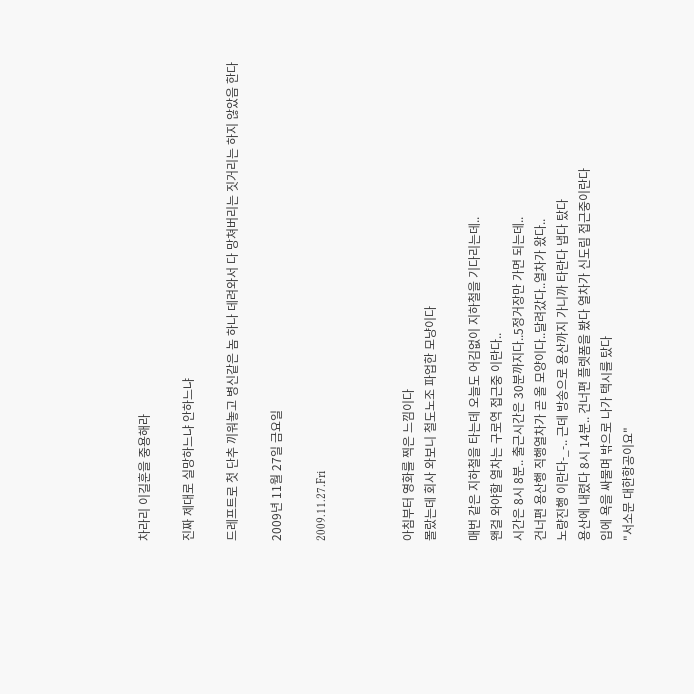차라리 이길훈을 중용해라

진짜 제대로 실망하느냐 안하느냐

드레프트로 첫 단추 끼워놓고 병신같은 놈 하나 데려와서 다 망쳐버리는 짓거리는 하지 않았음 한다

2009년 11월 27일 금요일

2009.11.27.Fri



아침부터 영화를 찍은 느낌이다
몰랐는데 회사 와보니 철도노조 파업한 모냥이다

매번 같은 지하철을 타는데 오늘도 어김없이 지하철을 기다리는데..
왠걸 와야할 열차는 구로역 접근중 이란다..
시간은 8시 8분.. 출근시간은 30분까지다..5정거장만 가면 되는데..
건너편 용산행 직행열차가 곧 올 모양이다..달려갔다..열차가 왔다..
노량진행 이란다-_-.. 근데 방송으로 용산까지 가니까 타란다 냅다 탔다
용산에 내렸다 8시 14분.. 건너편 플렛폼을 봤다 열차가 신도림 접근중이란다
입에 욕을 싸물며 밖으로 나가 택시를 탔다
"서소문 대한항공이요"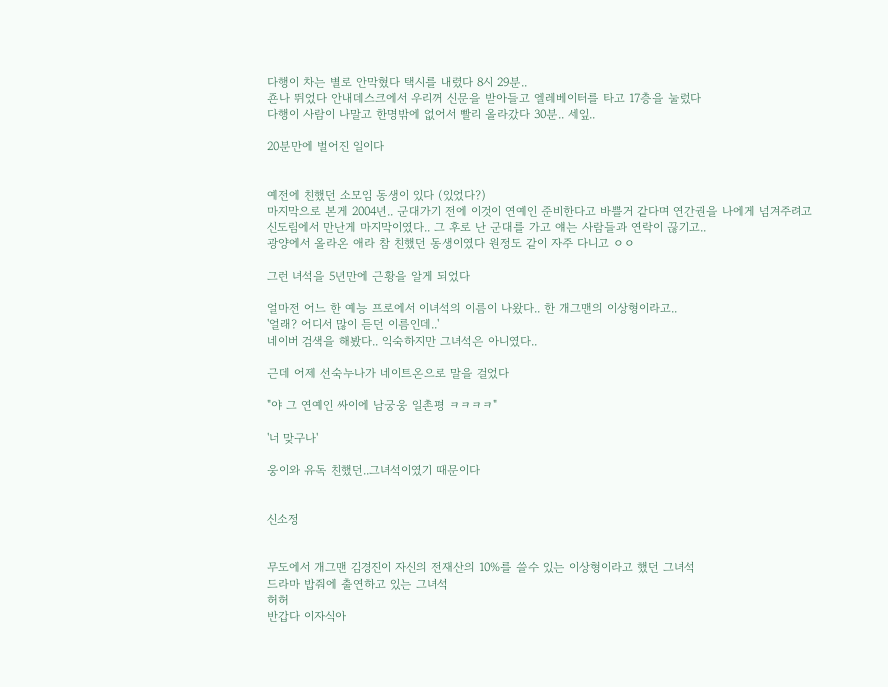다행이 차는 별로 안막혔다 택시를 내렸다 8시 29분..
죤나 뛰었다 안내데스크에서 우리꺼 신문을 받아들고 엘레베이터를 타고 17층을 눌렀다
다행이 사람이 나말고 한명밖에 없어서 빨리 올라갔다 30분.. 세잎..

20분만에 벌어진 일이다


예전에 친했던 소모임 동생이 있다 (있었다?)
마지막으로 본게 2004년.. 군대가기 전에 이것이 연예인 준비한다고 바쁠거 같다며 연간권을 나에게 넘겨주려고
신도림에서 만난게 마지막이였다.. 그 후로 난 군대를 가고 얘는 사람들과 연락이 끊기고..
광양에서 올라온 애라 참 친했던 동생이였다 원정도 같이 자주 다니고 ㅇㅇ

그런 녀석을 5년만에 근황을 알게 되었다

얼마전 어느 한 예능 프로에서 이녀석의 이름이 나왔다.. 한 개그맨의 이상형이라고..
'얼래? 어디서 많이 듣던 이름인데..'
네이버 검색을 해봤다.. 익숙하지만 그녀석은 아니였다..

근데 어제 선숙누나가 네이트온으로 말을 걸었다

"야 그 연예인 싸이에 남궁웅 일촌평 ㅋㅋㅋㅋ"

'너 맞구나'

웅이와 유독 친했던..그녀석이였기 때문이다


신소정


무도에서 개그맨 김경진이 자신의 전재산의 10%를 쓸수 있는 이상형이라고 했던 그녀석
드라마 밥줘에 출연하고 있는 그녀석
허허
반갑다 이자식아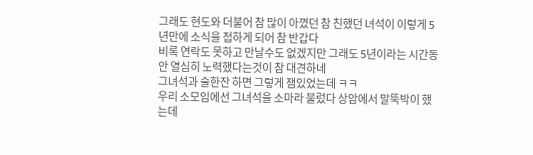그래도 현도와 더불어 참 많이 아꼈던 참 친했던 녀석이 이렇게 5년만에 소식을 접하게 되어 참 반갑다
비록 연락도 못하고 만날수도 없겠지만 그래도 5년이라는 시간동안 열심히 노력했다는것이 참 대견하네
그녀석과 술한잔 하면 그렇게 잼있었는데 ㅋㅋ
우리 소모임에선 그녀석을 소마라 불렀다 상암에서 말뚝박이 했는데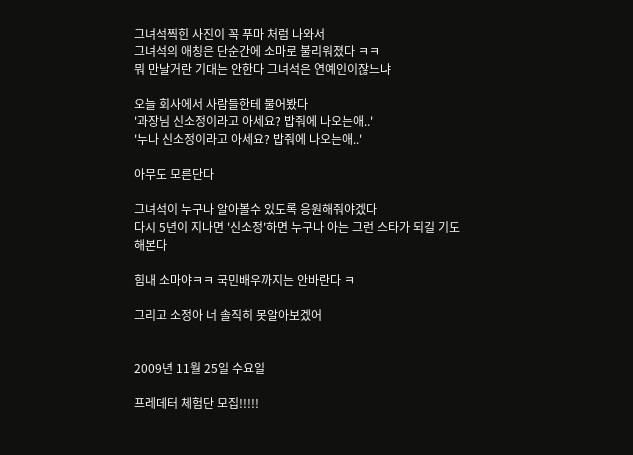그녀석찍힌 사진이 꼭 푸마 처럼 나와서
그녀석의 애칭은 단순간에 소마로 불리워졌다 ㅋㅋ
뭐 만날거란 기대는 안한다 그녀석은 연예인이잖느냐

오늘 회사에서 사람들한테 물어봤다
'과장님 신소정이라고 아세요? 밥줘에 나오는애..'
'누나 신소정이라고 아세요? 밥줘에 나오는애..'

아무도 모른단다

그녀석이 누구나 알아볼수 있도록 응원해줘야겠다
다시 5년이 지나면 '신소정'하면 누구나 아는 그런 스타가 되길 기도해본다

힘내 소마야ㅋㅋ 국민배우까지는 안바란다 ㅋ

그리고 소정아 너 솔직히 못알아보겠어


2009년 11월 25일 수요일

프레데터 체험단 모집!!!!!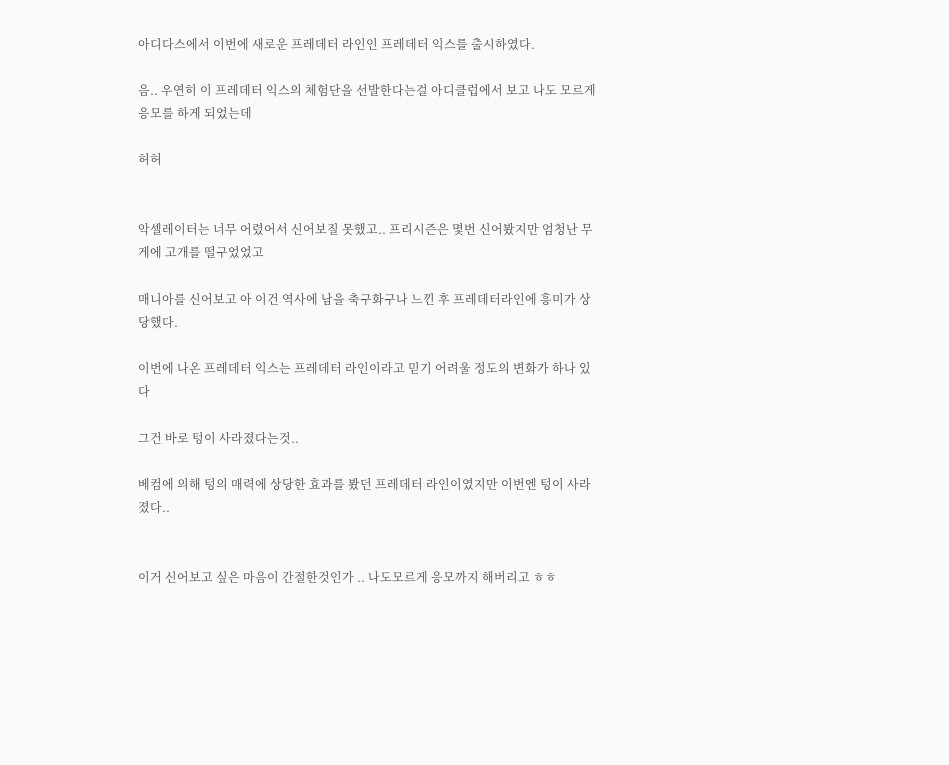아디다스에서 이번에 새로운 프레데터 라인인 프레데터 익스를 출시하였다.

음.. 우연히 이 프레데터 익스의 체험단을 선발한다는걸 아디클럽에서 보고 나도 모르게 응모를 하게 되었는데

허허


악셀레이터는 너무 어렸어서 신어보질 못했고.. 프리시즌은 몇번 신어봤지만 엄청난 무게에 고개를 떨구었었고

매니아를 신어보고 아 이건 역사에 남을 축구화구나 느낀 후 프레데터라인에 흥미가 상당했다.

이번에 나온 프레데터 익스는 프레데터 라인이라고 믿기 어려울 정도의 변화가 하나 있다

그건 바로 텅이 사라졌다는것..

베컴에 의해 텅의 매력에 상당한 효과를 봤던 프레데터 라인이였지만 이번엔 텅이 사라졌다..


이거 신어보고 싶은 마음이 간절한것인가 .. 나도모르게 응모까지 해버리고 ㅎㅎ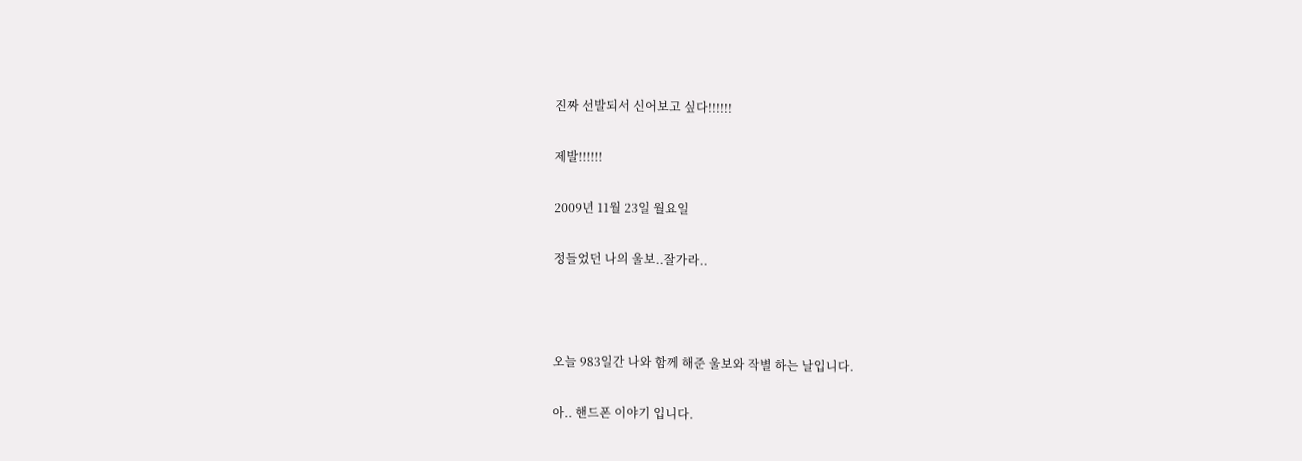진짜 선발되서 신어보고 싶다!!!!!!

제발!!!!!!

2009년 11월 23일 월요일

정들었던 나의 울보..잘가라..



오늘 983일간 나와 함께 해준 울보와 작별 하는 날입니다.

아.. 핸드폰 이야기 입니다.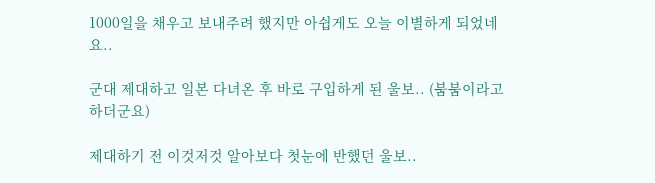1000일을 채우고 보내주려 했지만 아쉽게도 오늘 이별하게 되었네요..

군대 제대하고 일본 다녀온 후 바로 구입하게 된 울보.. (붐붐이라고 하더군요)

제대하기 전 이것저것 알아보다 첫눈에 반했던 울보..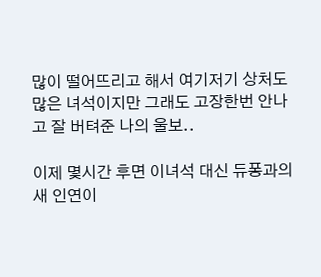많이 떨어뜨리고 해서 여기저기 상처도 많은 녀석이지만 그래도 고장한번 안나고 잘 버텨준 나의 울보..

이제 몇시간 후면 이녀석 대신 듀퐁과의 새 인연이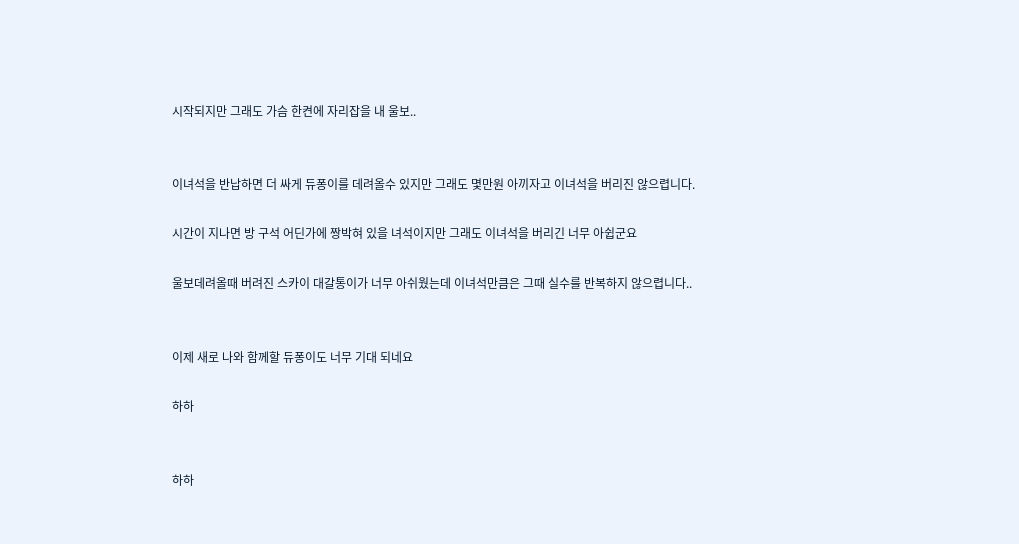시작되지만 그래도 가슴 한켠에 자리잡을 내 울보..


이녀석을 반납하면 더 싸게 듀퐁이를 데려올수 있지만 그래도 몇만원 아끼자고 이녀석을 버리진 않으렵니다.

시간이 지나면 방 구석 어딘가에 짱박혀 있을 녀석이지만 그래도 이녀석을 버리긴 너무 아쉽군요

울보데려올때 버려진 스카이 대갈통이가 너무 아쉬웠는데 이녀석만큼은 그때 실수를 반복하지 않으렵니다..


이제 새로 나와 함께할 듀퐁이도 너무 기대 되네요

하하


하하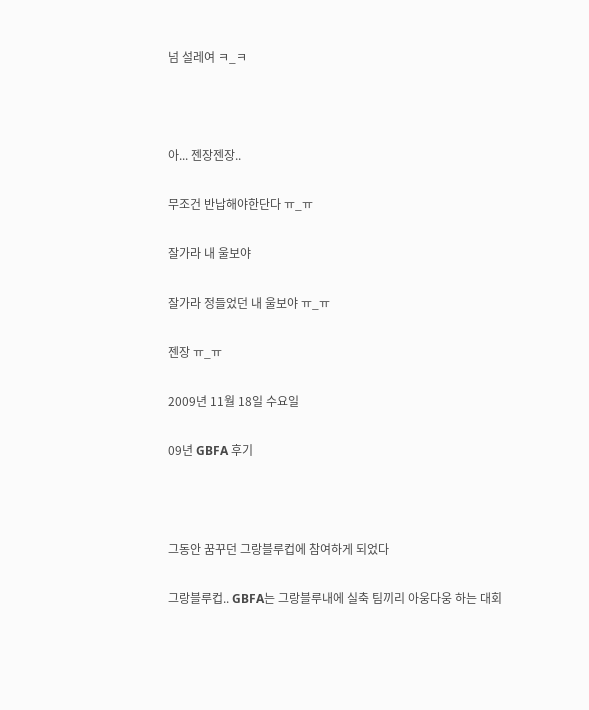넘 설레여 ㅋ_ㅋ



아... 젠장젠장..

무조건 반납해야한단다 ㅠ_ㅠ

잘가라 내 울보야

잘가라 정들었던 내 울보야 ㅠ_ㅠ

젠장 ㅠ_ㅠ

2009년 11월 18일 수요일

09년 GBFA 후기



그동안 꿈꾸던 그랑블루컵에 참여하게 되었다

그랑블루컵.. GBFA는 그랑블루내에 실축 팀끼리 아웅다웅 하는 대회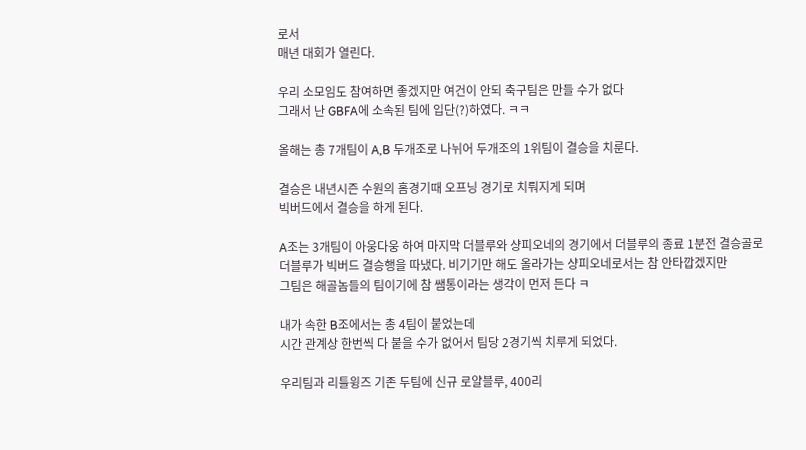로서
매년 대회가 열린다.

우리 소모임도 참여하면 좋겠지만 여건이 안되 축구팀은 만들 수가 없다
그래서 난 GBFA에 소속된 팀에 입단(?)하였다. ㅋㅋ

올해는 총 7개팀이 A,B 두개조로 나뉘어 두개조의 1위팀이 결승을 치룬다.

결승은 내년시즌 수원의 홈경기때 오프닝 경기로 치뤄지게 되며
빅버드에서 결승을 하게 된다.

A조는 3개팀이 아웅다웅 하여 마지막 더블루와 샹피오네의 경기에서 더블루의 종료 1분전 결승골로
더블루가 빅버드 결승행을 따냈다. 비기기만 해도 올라가는 샹피오네로서는 참 안타깝겠지만
그팀은 해골놈들의 팀이기에 참 쌤통이라는 생각이 먼저 든다 ㅋ

내가 속한 B조에서는 총 4팀이 붙었는데
시간 관계상 한번씩 다 붙을 수가 없어서 팀당 2경기씩 치루게 되었다.

우리팀과 리틀윙즈 기존 두팀에 신규 로얄블루, 400리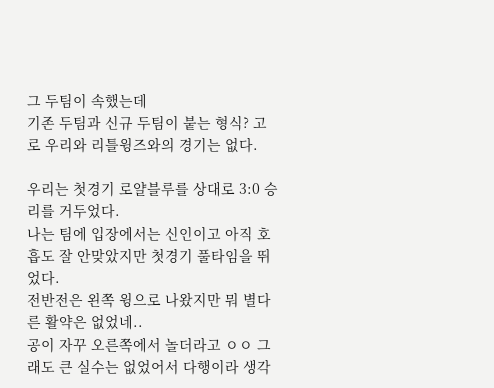그 두팀이 속했는데
기존 두팀과 신규 두팀이 붙는 형식? 고로 우리와 리틀윙즈와의 경기는 없다.

우리는 첫경기 로얄블루를 상대로 3:0 승리를 거두었다.
나는 팀에 입장에서는 신인이고 아직 호흡도 잘 안맞았지만 첫경기 풀타임을 뛰었다.
전반전은 왼쪽 윙으로 나왔지만 뭐 별다른 활약은 없었네..
공이 자꾸 오른쪽에서 놀더라고 ㅇㅇ 그래도 큰 실수는 없었어서 다행이라 생각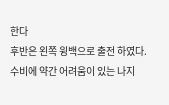한다
후반은 왼쪽 윙백으로 출전 하였다.
수비에 약간 어려움이 있는 나지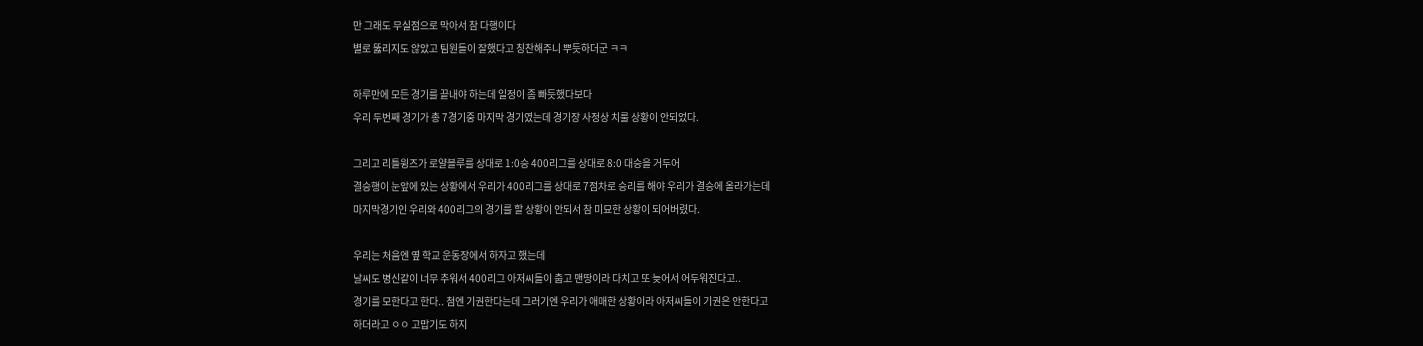만 그래도 무실점으로 막아서 참 다행이다
별로 뚫리지도 않았고 팀원들이 잘했다고 칭찬해주니 뿌듯하더군 ㅋㅋ

하루만에 모든 경기를 끝내야 하는데 일정이 좀 빠듯했다보다
우리 두번째 경기가 총 7경기중 마지막 경기였는데 경기장 사정상 치룰 상황이 안되었다.

그리고 리틀윙즈가 로얄블루를 상대로 1:0승 400리그를 상대로 8:0 대승을 거두어
결승행이 눈앞에 있는 상황에서 우리가 400리그를 상대로 7점차로 승리를 해야 우리가 결승에 올라가는데
마지막경기인 우리와 400리그의 경기를 할 상황이 안되서 참 미묘한 상황이 되어버렸다.

우리는 처음엔 옆 학교 운동장에서 하자고 했는데
날씨도 병신같이 너무 추워서 400리그 아저씨들이 춥고 맨땅이라 다치고 또 늦어서 어두워진다고..
경기를 모한다고 한다.. 첨엔 기권한다는데 그러기엔 우리가 애매한 상황이라 아저씨들이 기권은 안한다고
하더라고 ㅇㅇ 고맙기도 하지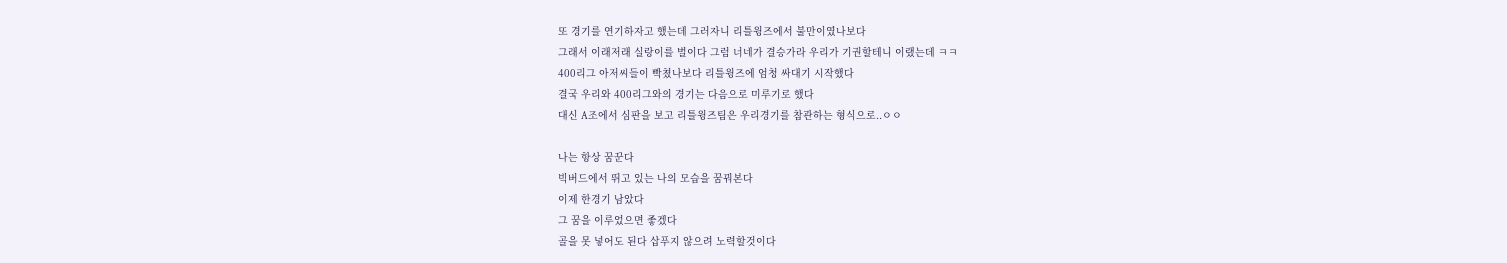또 경기를 연기하자고 했는데 그러자니 리틀윙즈에서 불만이였나보다
그래서 이래저래 실랑이를 벌이다 그럼 너네가 결승가라 우리가 기권할테니 이랬는데 ㅋㅋ
400리그 아저씨들이 빡쳤나보다 리틀윙즈에 엄청 싸대기 시작했다
결국 우리와 400리그와의 경기는 다음으로 미루기로 했다
대신 A조에서 심판을 보고 리틀윙즈팀은 우리경기를 참관하는 형식으로..ㅇㅇ

나는 항상 꿈꾼다
빅버드에서 뛰고 있는 나의 모습을 꿈꿔본다
이제 한경기 남았다
그 꿈을 이루었으면 좋겠다
골을 못 넣어도 된다 삽푸지 않으려 노력할것이다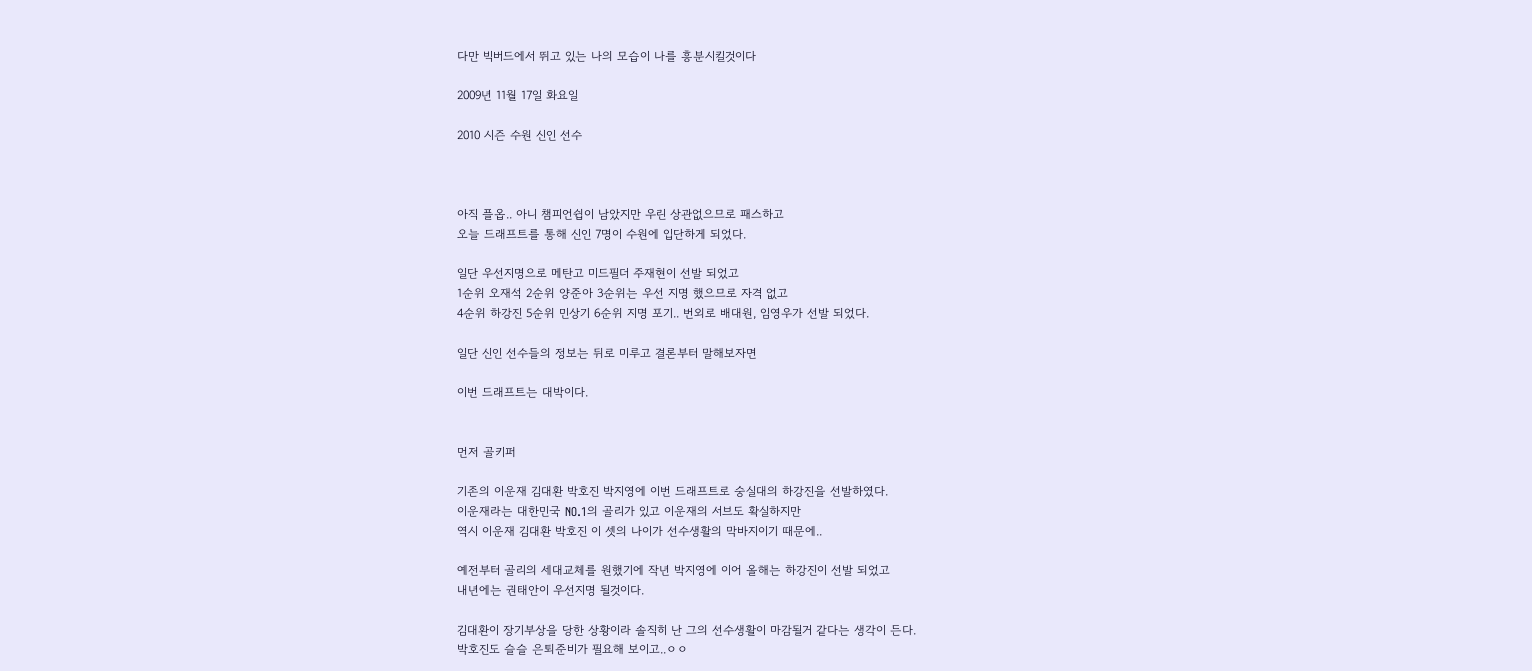다만 빅버드에서 뛰고 있는 나의 모습이 나를 흥분시킬것이다

2009년 11월 17일 화요일

2010 시즌 수원 신인 선수



아직 플옵.. 아니 챔피언쉽이 남았지만 우린 상관없으므로 패스하고
오늘 드래프트를 통해 신인 7명이 수원에 입단하게 되었다.

일단 우선지명으로 메탄고 미드필더 주재현이 선발 되었고
1순위 오재석 2순위 양준아 3순위는 우선 지명 했으므로 자격 없고
4순위 하강진 5순위 민상기 6순위 지명 포기.. 번외로 배대원, 임영우가 선발 되었다.

일단 신인 선수들의 정보는 뒤로 미루고 결론부터 말해보자면

이번 드래프트는 대박이다.


먼저 골키퍼

기존의 이운재 김대환 박호진 박지영에 이번 드래프트로 숭실대의 하강진을 선발하였다.
이운재라는 대한민국 NO.1의 골리가 있고 이운재의 서브도 확실하지만
역시 이운재 김대환 박호진 이 셋의 나이가 선수생활의 막바지이기 때문에..

예전부터 골리의 세대교체를 원했기에 작년 박지영에 이어 올해는 하강진이 선발 되었고
내년에는 권태안이 우선지명 될것이다.

김대환이 장기부상을 당한 상황이라 솔직히 난 그의 선수생활이 마감될거 같다는 생각이 든다.
박호진도 슬슬 은퇴준비가 필요해 보이고..ㅇㅇ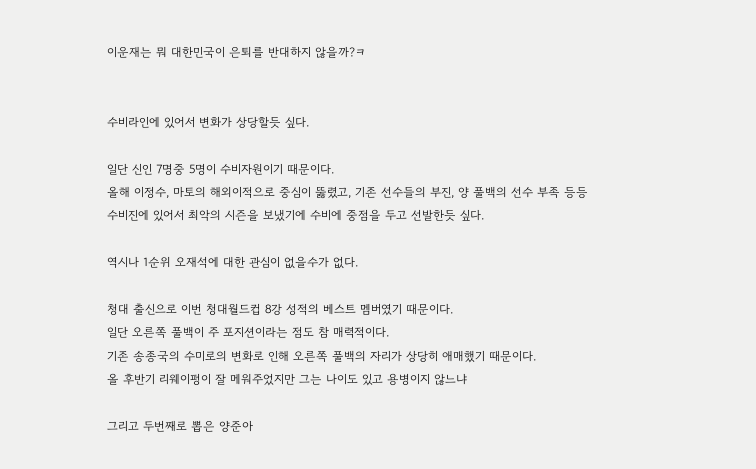이운재는 뭐 대한민국이 은퇴를 반대하지 않을까?ㅋ


수비라인에 있어서 변화가 상당할듯 싶다.

일단 신인 7명중 5명이 수비자원이기 때문이다.
올해 이정수, 마토의 해외이적으로 중심이 뚫렸고, 기존 선수들의 부진, 양 풀백의 선수 부족 등등
수비진에 있어서 최악의 시즌을 보냈기에 수비에 중점을 두고 선발한듯 싶다.

역시나 1순위 오재석에 대한 관심이 없을수가 없다.

청대 출신으로 이번 청대월드컵 8강 성적의 베스트 멤버였기 때문이다.
일단 오른쪽 풀백이 주 포지션이라는 점도 참 매력적이다.
기존 송종국의 수미로의 변화로 인해 오른쪽 풀백의 자리가 상당히 애매했기 때문이다.
올 후반기 리웨이펑이 잘 메워주었지만 그는 나이도 있고 용병이지 않느냐

그리고 두번째로 뽑은 양준아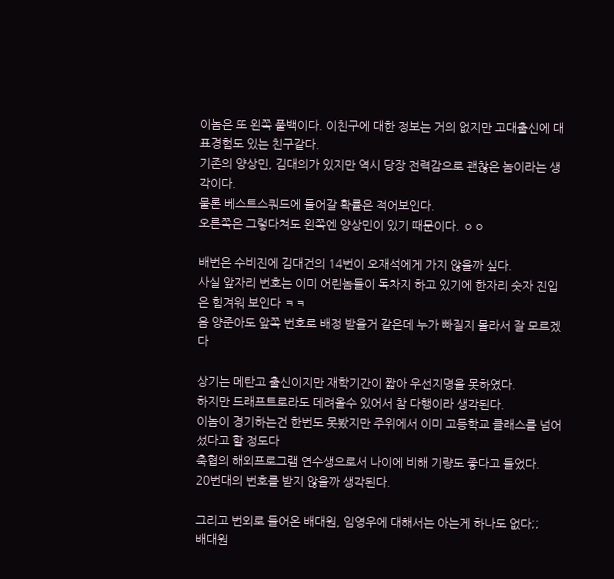이놈은 또 왼쪽 풀백이다. 이친구에 대한 정보는 거의 없지만 고대출신에 대표경험도 있는 친구같다.
기존의 양상민, 김대의가 있지만 역시 당장 전력감으로 괜찮은 놈이라는 생각이다.
물론 베스트스쿼드에 들어갈 확률은 적어보인다.
오른쪽은 그렇다쳐도 왼쪽엔 양상민이 있기 때문이다. ㅇㅇ

배번은 수비진에 김대건의 14번이 오재석에게 가지 않을까 싶다.
사실 앞자리 번호는 이미 어린놈들이 독차지 하고 있기에 한자리 숫자 진입은 힘겨워 보인다 ㅋㅋ
음 양준아도 앞쪽 번호로 배정 받을거 같은데 누가 빠질지 몰라서 잘 모르겠다

상기는 메탄고 출신이지만 재학기간이 짧아 우선지명을 못하였다.
하지만 드래프트로라도 데려올수 있어서 참 다행이라 생각된다.
이놈이 경기하는건 한번도 못봤지만 주위에서 이미 고등학교 클래스를 넘어섰다고 할 정도다
축협의 해외프로그램 연수생으로서 나이에 비해 기량도 좋다고 들었다.
20번대의 번호를 받지 않을까 생각된다.

그리고 번외로 들어온 배대원, 임영우에 대해서는 아는게 하나도 없다;;
배대원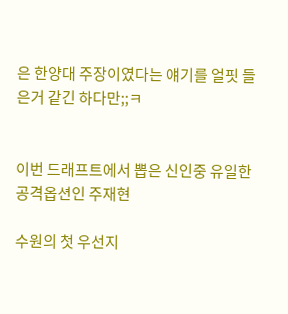은 한양대 주장이였다는 얘기를 얼핏 들은거 같긴 하다만;;ㅋ


이번 드래프트에서 뽑은 신인중 유일한 공격옵션인 주재현

수원의 첫 우선지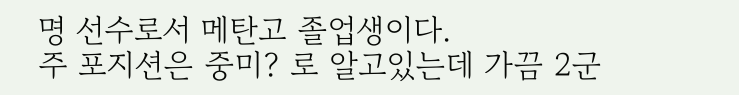명 선수로서 메탄고 졸업생이다.
주 포지션은 중미? 로 알고있는데 가끔 2군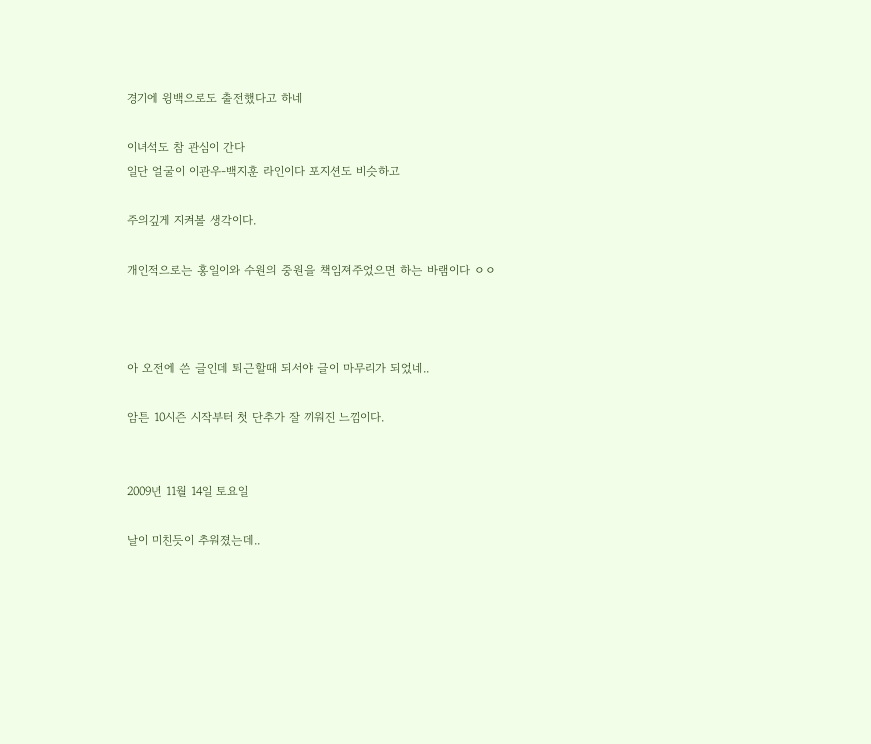경기에 윙백으로도 출전했다고 하네

이녀석도 참 관심이 간다
일단 얼굴이 이관우-백지훈 라인이다 포지션도 비슷하고

주의깊게 지켜볼 생각이다.

개인적으로는 홍일이와 수원의 중원을 책임져주었으면 하는 바램이다 ㅇㅇ



아 오전에 쓴 글인데 퇴근할때 되서야 글이 마무리가 되었네..

암튼 10시즌 시작부터 첫 단추가 잘 끼워진 느낌이다.


2009년 11월 14일 토요일

날이 미친듯이 추워졌는데..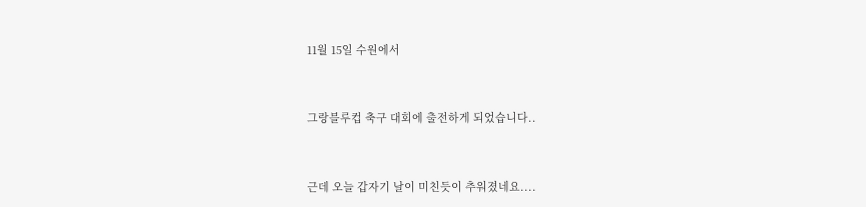11월 15일 수원에서



그랑블루컵 축구 대회에 출전하게 되었습니다..



근데 오늘 갑자기 날이 미친듯이 추워졌네요....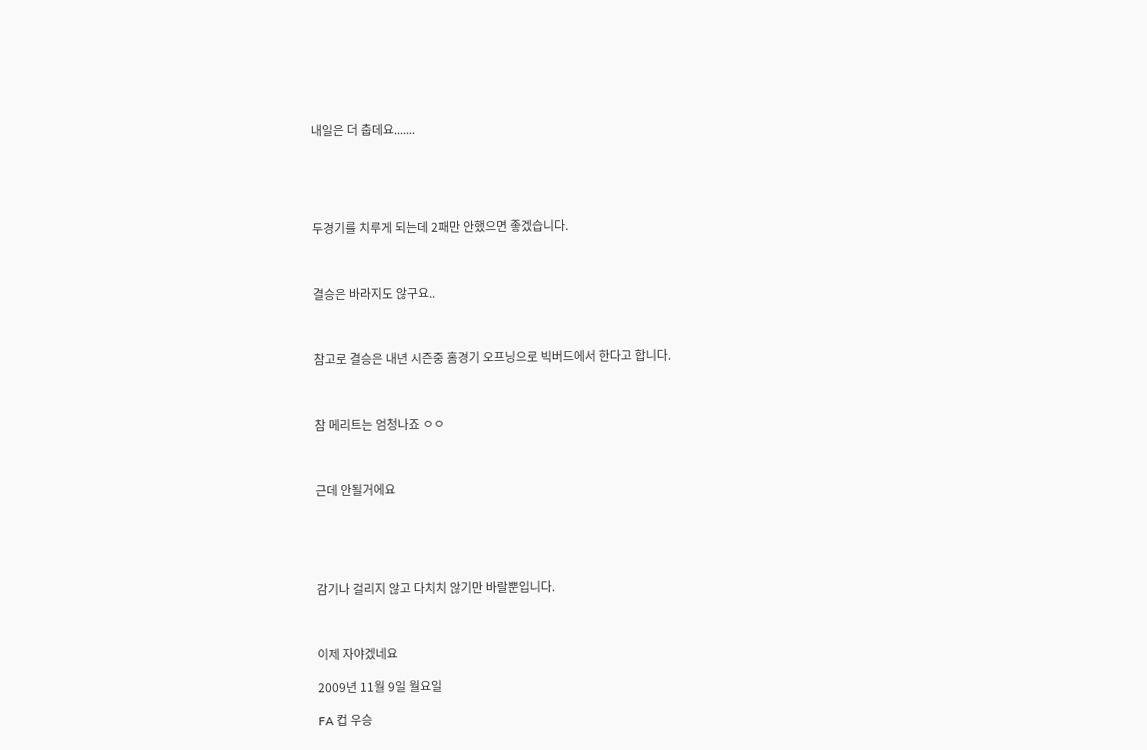내일은 더 춥데요.......





두경기를 치루게 되는데 2패만 안했으면 좋겠습니다.



결승은 바라지도 않구요..



참고로 결승은 내년 시즌중 홈경기 오프닝으로 빅버드에서 한다고 합니다.



참 메리트는 엄청나죠 ㅇㅇ



근데 안될거에요





감기나 걸리지 않고 다치치 않기만 바랄뿐입니다.



이제 자야겠네요

2009년 11월 9일 월요일

FA 컵 우승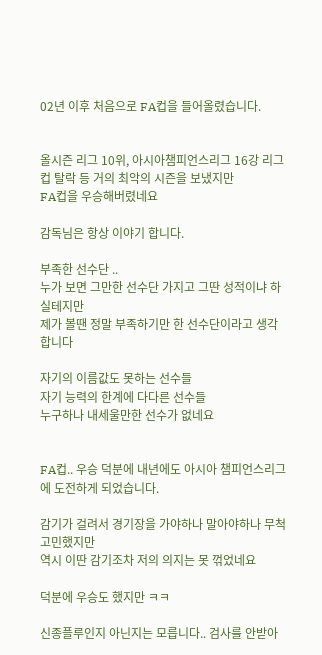02년 이후 처음으로 FA컵을 들어올렸습니다.


올시즌 리그 10위, 아시아챔피언스리그 16강 리그컵 탈락 등 거의 최악의 시즌을 보냈지만
FA컵을 우승해버렸네요

감독님은 항상 이야기 합니다.

부족한 선수단 ..
누가 보면 그만한 선수단 가지고 그딴 성적이냐 하실테지만
제가 볼땐 정말 부족하기만 한 선수단이라고 생각합니다

자기의 이름값도 못하는 선수들
자기 능력의 한계에 다다른 선수들
누구하나 내세울만한 선수가 없네요


FA컵.. 우승 덕분에 내년에도 아시아 챔피언스리그에 도전하게 되었습니다.

감기가 걸려서 경기장을 가야하나 말아야하나 무척 고민했지만
역시 이딴 감기조차 저의 의지는 못 꺾었네요

덕분에 우승도 했지만 ㅋㅋ

신종플루인지 아닌지는 모릅니다.. 검사를 안받아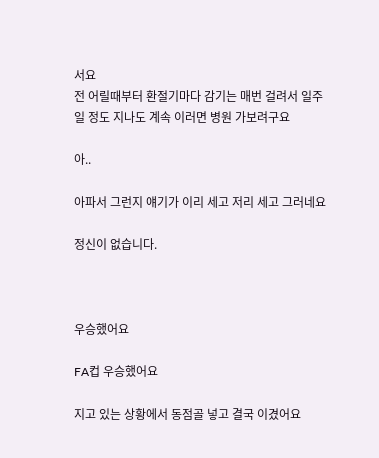서요
전 어릴때부터 환절기마다 감기는 매번 걸려서 일주일 정도 지나도 계속 이러면 병원 가보려구요

아..

아파서 그런지 얘기가 이리 세고 저리 세고 그러네요

정신이 없습니다.



우승했어요

FA컵 우승했어요

지고 있는 상황에서 동점골 넣고 결국 이겼어요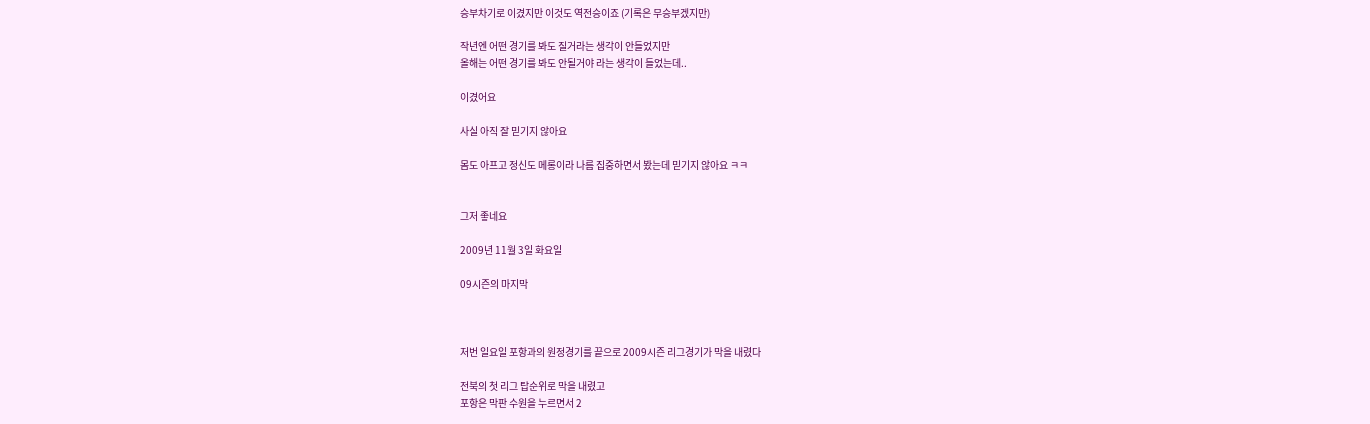승부차기로 이겼지만 이것도 역전승이죠 (기록은 무승부겠지만)

작년엔 어떤 경기를 봐도 질거라는 생각이 안들었지만
올해는 어떤 경기를 봐도 안될거야 라는 생각이 들었는데..

이겼어요

사실 아직 잘 믿기지 않아요

몸도 아프고 정신도 메롱이라 나름 집중하면서 봤는데 믿기지 않아요 ㅋㅋ


그저 좋네요

2009년 11월 3일 화요일

09시즌의 마지막



저번 일요일 포항과의 원정경기를 끝으로 2009시즌 리그경기가 막을 내렸다

전북의 첫 리그 탑순위로 막을 내렸고
포항은 막판 수원을 누르면서 2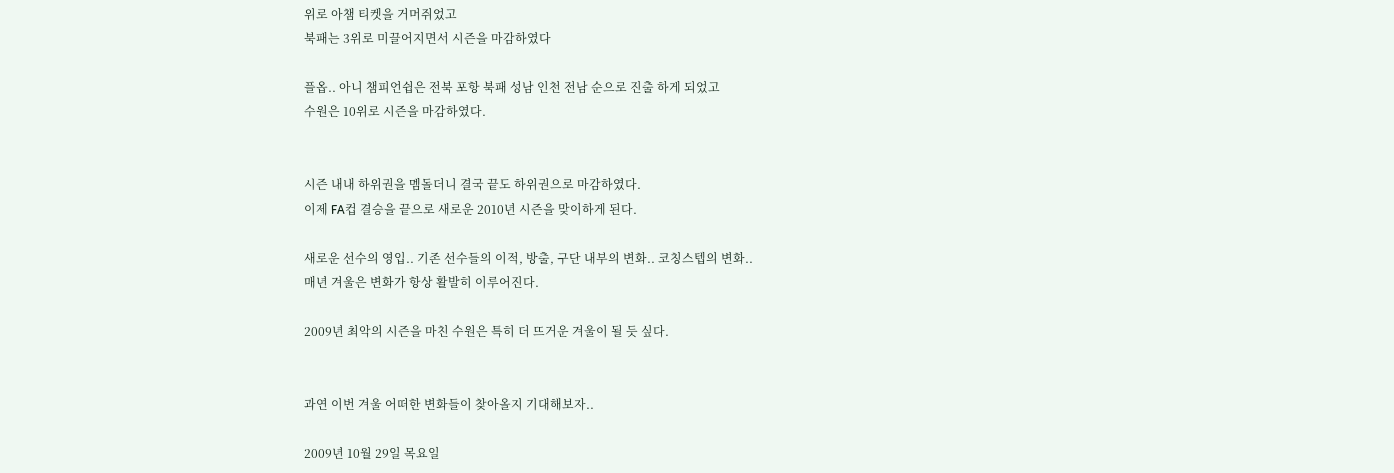위로 아챔 티켓을 거머쥐었고
북패는 3위로 미끌어지면서 시즌을 마감하였다

플옵.. 아니 챔피언쉽은 전북 포항 북패 성남 인천 전남 순으로 진출 하게 되었고
수원은 10위로 시즌을 마감하였다.


시즌 내내 하위권을 멤돌더니 결국 끝도 하위권으로 마감하였다.
이제 FA컵 결승을 끝으로 새로운 2010년 시즌을 맞이하게 된다.

새로운 선수의 영입.. 기존 선수들의 이적, 방출, 구단 내부의 변화.. 코칭스텝의 변화..
매년 겨울은 변화가 항상 활발히 이루어진다.

2009년 최악의 시즌을 마친 수원은 특히 더 뜨거운 겨울이 될 듯 싶다.


과연 이번 겨울 어떠한 변화들이 찾아올지 기대해보자..

2009년 10월 29일 목요일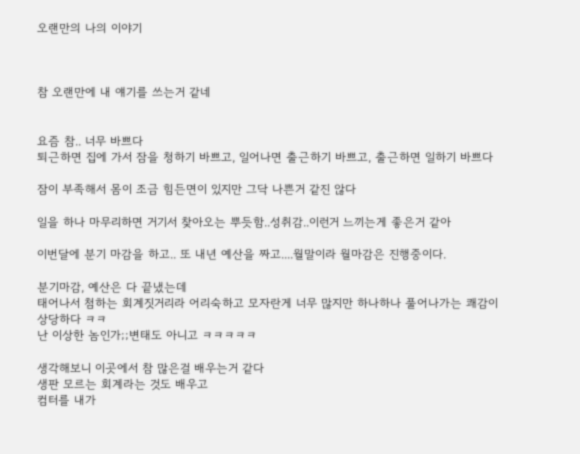오랜만의 나의 이야기



참 오랜만에 내 얘기를 쓰는거 같네


요즘 참.. 너무 바쁘다
퇴근하면 집에 가서 잠을 청하기 바쁘고, 일어나면 출근하기 바쁘고, 출근하면 일하기 바쁘다

잠이 부족해서 몸이 조금 힘든면이 있지만 그닥 나쁜거 같진 않다

일을 하나 마무리하면 거기서 찾아오는 뿌듯함..성취감..이런거 느끼는게 좋은거 같아

이번달에 분기 마감을 하고.. 또 내년 예산을 짜고....월말이라 월마감은 진행중이다.

분기마감, 예산은 다 끝냈는데
태어나서 첨하는 회계짓거리라 어리숙하고 모자란게 너무 많지만 하나하나 풀어나가는 쾌감이 상당하다 ㅋㅋ
난 이상한 놈인가;;변태도 아니고 ㅋㅋㅋㅋㅋ

생각해보니 이곳에서 참 많은걸 배우는거 같다
생판 모르는 회계라는 것도 배우고
컴터를 내가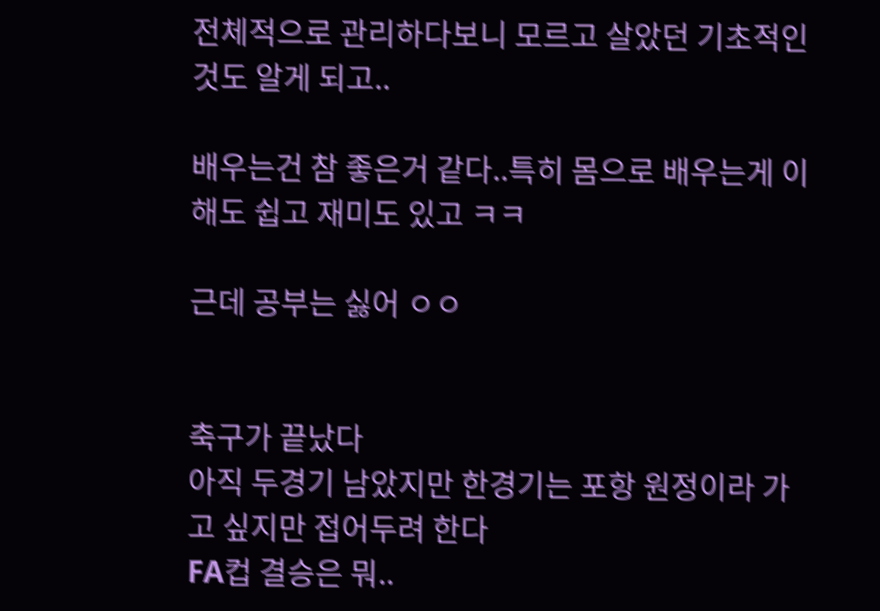전체적으로 관리하다보니 모르고 살았던 기초적인 것도 알게 되고..

배우는건 참 좋은거 같다..특히 몸으로 배우는게 이해도 쉽고 재미도 있고 ㅋㅋ

근데 공부는 싫어 ㅇㅇ


축구가 끝났다
아직 두경기 남았지만 한경기는 포항 원정이라 가고 싶지만 접어두려 한다
FA컵 결승은 뭐..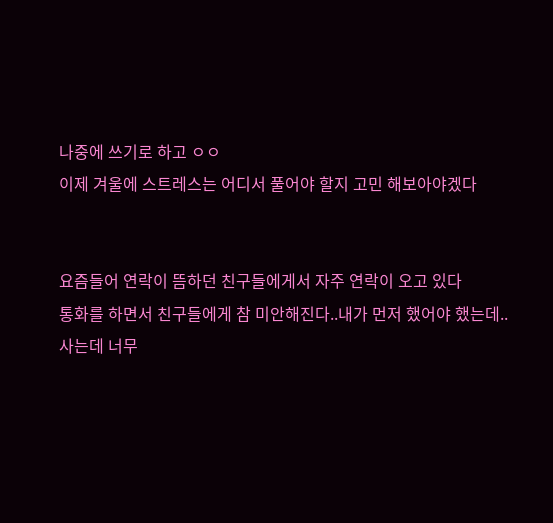나중에 쓰기로 하고 ㅇㅇ
이제 겨울에 스트레스는 어디서 풀어야 할지 고민 해보아야겠다


요즘들어 연락이 뜸하던 친구들에게서 자주 연락이 오고 있다
통화를 하면서 친구들에게 참 미안해진다..내가 먼저 했어야 했는데..
사는데 너무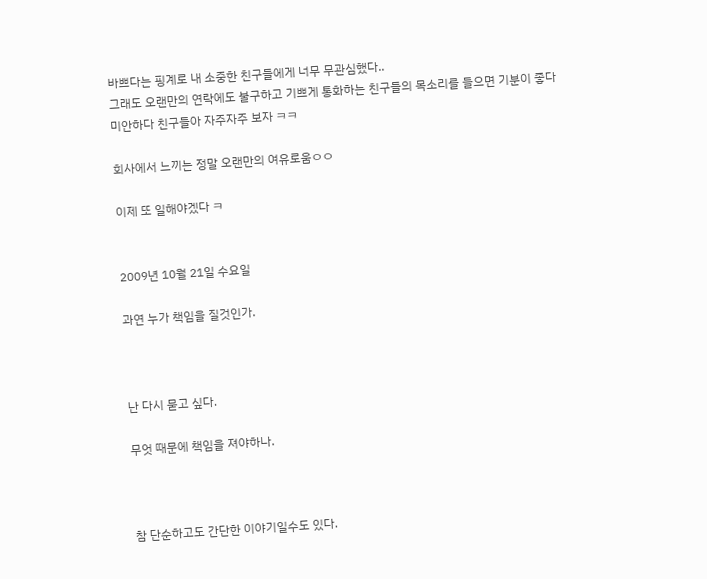바쁘다는 핑계로 내 소중한 친구들에게 너무 무관심했다..
그래도 오랜만의 연락에도 불구하고 기쁘게 통화하는 친구들의 목소리를 들으면 기분이 좋다
미안하다 친구들아 자주자주 보자 ㅋㅋ

회사에서 느끼는 정말 오랜만의 여유로움ㅇㅇ

이제 또 일해야겠다 ㅋ


2009년 10월 21일 수요일

과연 누가 책임을 질것인가.



난 다시 묻고 싶다.

무엇 때문에 책임을 져야하나.



참 단순하고도 간단한 이야기일수도 있다.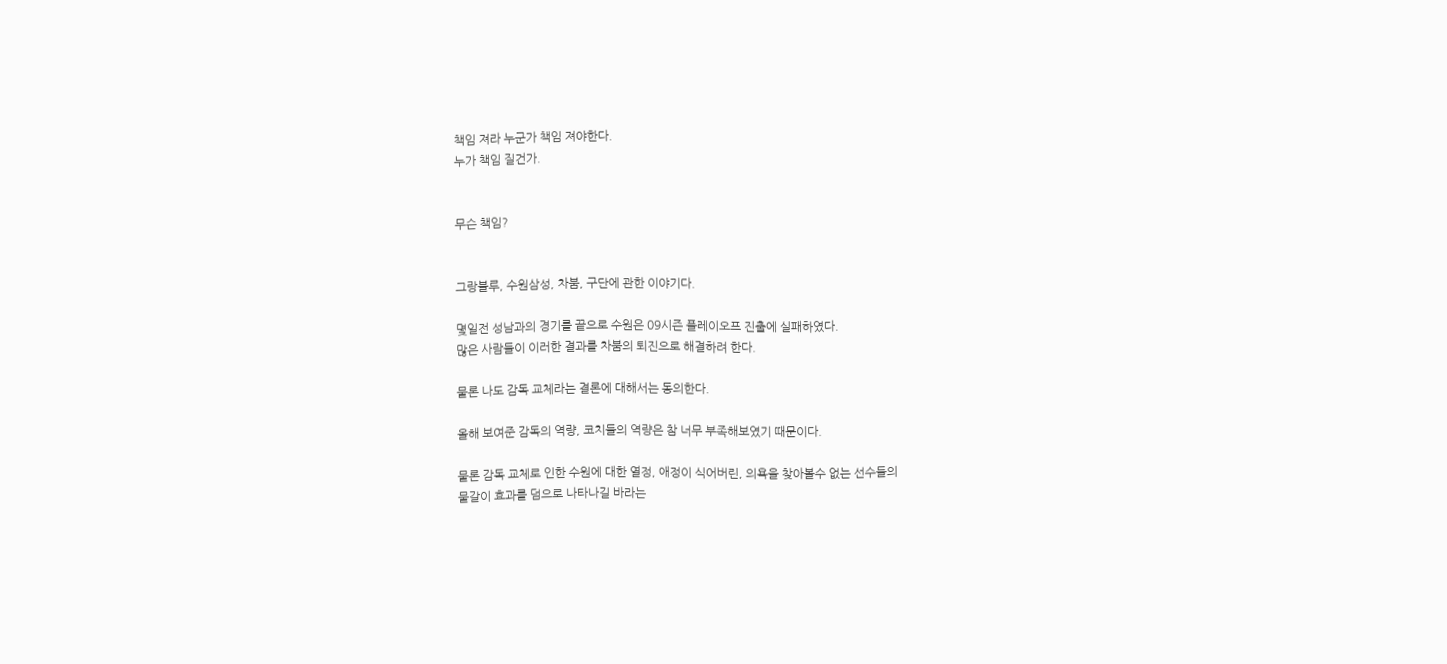책임 져라 누군가 책임 져야한다.
누가 책임 질건가.


무슨 책임?


그랑블루, 수원삼성, 차붐, 구단에 관한 이야기다.

몇일전 성남과의 경기를 끝으로 수원은 09시즌 플레이오프 진출에 실패하였다.
많은 사람들이 이러한 결과를 차붐의 퇴진으로 해결하려 한다.

물론 나도 감독 교체라는 결론에 대해서는 동의한다.

올해 보여준 감독의 역량, 코치들의 역량은 참 너무 부족해보였기 때문이다.

물론 감독 교체로 인한 수원에 대한 열정, 애정이 식어버린, 의욕을 찾아볼수 없는 선수들의
물갈이 효과를 덤으로 나타나길 바라는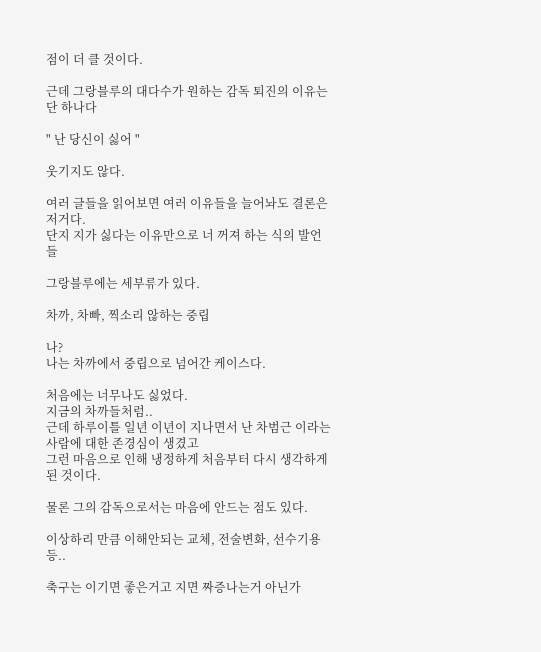점이 더 클 것이다.

근데 그랑블루의 대다수가 원하는 감독 퇴진의 이유는 단 하나다

" 난 당신이 싫어 "

웃기지도 않다.

여러 글들을 읽어보면 여러 이유들을 늘어놔도 결론은 저거다.
단지 지가 싫다는 이유만으로 너 꺼져 하는 식의 발언들

그랑블루에는 세부류가 있다.

차까, 차빠, 찍소리 않하는 중립

나?
나는 차까에서 중립으로 넘어간 케이스다.

처음에는 너무나도 싫었다.
지금의 차까들처럼..
근데 하루이틀 일년 이년이 지나면서 난 차범근 이라는 사람에 대한 존경심이 생겼고
그런 마음으로 인해 냉정하게 처음부터 다시 생각하게 된 것이다.

물론 그의 감독으로서는 마음에 안드는 점도 있다.

이상하리 만큼 이해안되는 교체, 전술변화, 선수기용 등..

축구는 이기면 좋은거고 지면 짜증나는거 아닌가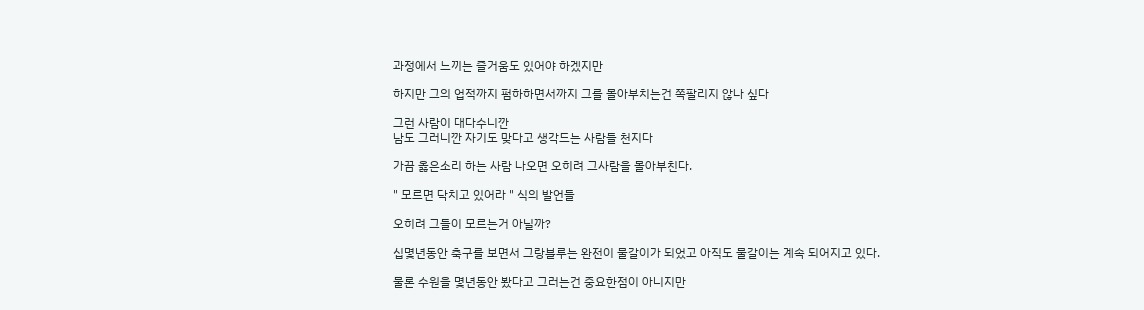과정에서 느끼는 즐거움도 있어야 하겠지만

하지만 그의 업적까지 펌하하면서까지 그를 몰아부치는건 쪽팔리지 않나 싶다

그런 사람이 대다수니깐
남도 그러니깐 자기도 맞다고 생각드는 사람들 천지다

가끔 옳은소리 하는 사람 나오면 오히려 그사람을 몰아부친다.

" 모르면 닥치고 있어라 " 식의 발언들

오히려 그들이 모르는거 아닐까?

십몇년동안 축구를 보면서 그랑블루는 완전이 물갈이가 되었고 아직도 물갈이는 계속 되어지고 있다.

물론 수원을 몇년동안 봤다고 그러는건 중요한점이 아니지만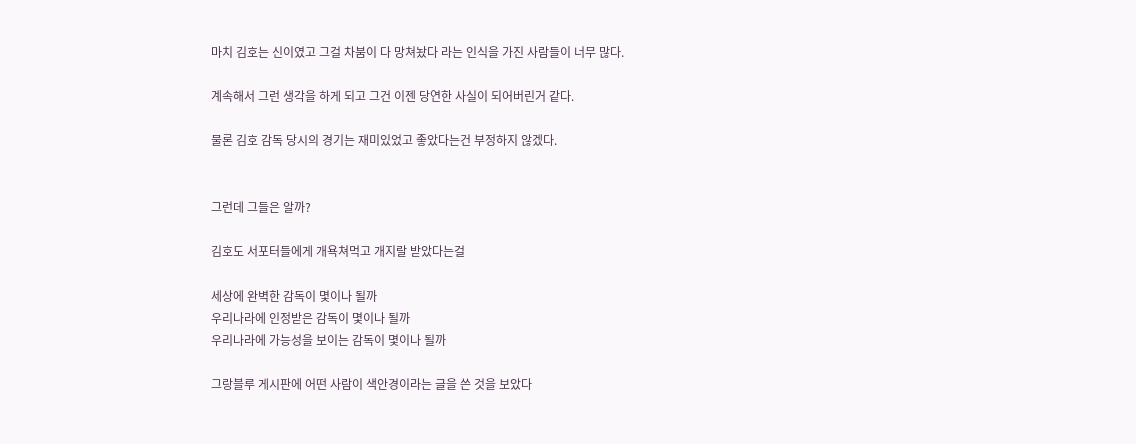마치 김호는 신이였고 그걸 차붐이 다 망쳐놨다 라는 인식을 가진 사람들이 너무 많다.

계속해서 그런 생각을 하게 되고 그건 이젠 당연한 사실이 되어버린거 같다.

물론 김호 감독 당시의 경기는 재미있었고 좋았다는건 부정하지 않겠다.


그런데 그들은 알까?

김호도 서포터들에게 개욕쳐먹고 개지랄 받았다는걸

세상에 완벽한 감독이 몇이나 될까
우리나라에 인정받은 감독이 몇이나 될까
우리나라에 가능성을 보이는 감독이 몇이나 될까

그랑블루 게시판에 어떤 사람이 색안경이라는 글을 쓴 것을 보았다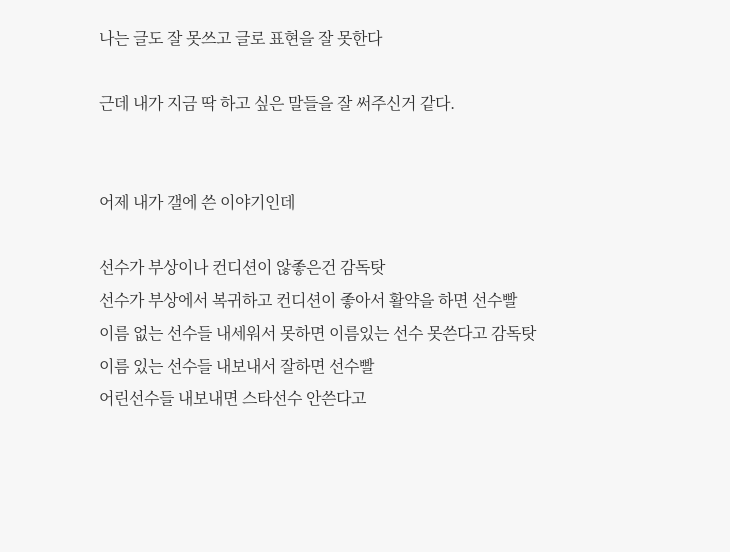나는 글도 잘 못쓰고 글로 표현을 잘 못한다

근데 내가 지금 딱 하고 싶은 말들을 잘 써주신거 같다.


어제 내가 갤에 쓴 이야기인데

선수가 부상이나 컨디션이 않좋은건 감독탓
선수가 부상에서 복귀하고 컨디션이 좋아서 활약을 하면 선수빨
이름 없는 선수들 내세워서 못하면 이름있는 선수 못쓴다고 감독탓
이름 있는 선수들 내보내서 잘하면 선수빨
어린선수들 내보내면 스타선수 안쓴다고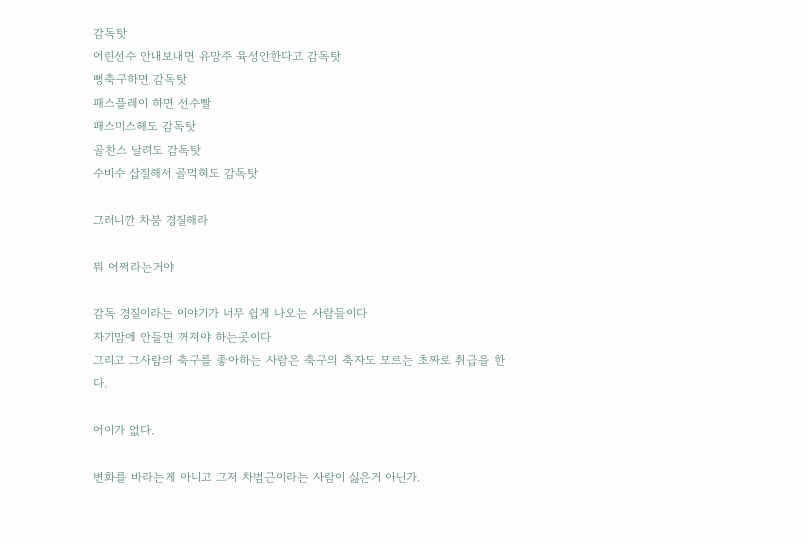감독탓
어린선수 안내보내면 유망주 육성안한다고 감독탓
뻥축구하면 감독탓
패스플레이 하면 선수빨
패스미스해도 감독탓
골찬스 날려도 감독탓
수비수 삽질해서 골먹혀도 감독탓

그러니깐 차붐 경질해라

뭐 어쩌라는거야

감독 경질이라는 이야기가 너무 쉽게 나오는 사람들이다
자기맘에 안들면 꺼져야 하는곳이다
그리고 그사람의 축구를 좋아하는 사람은 축구의 축자도 모르는 초짜로 취급을 한다.

어이가 없다.

변화를 바라는게 아니고 그저 차범근이라는 사람이 싫은거 아닌가.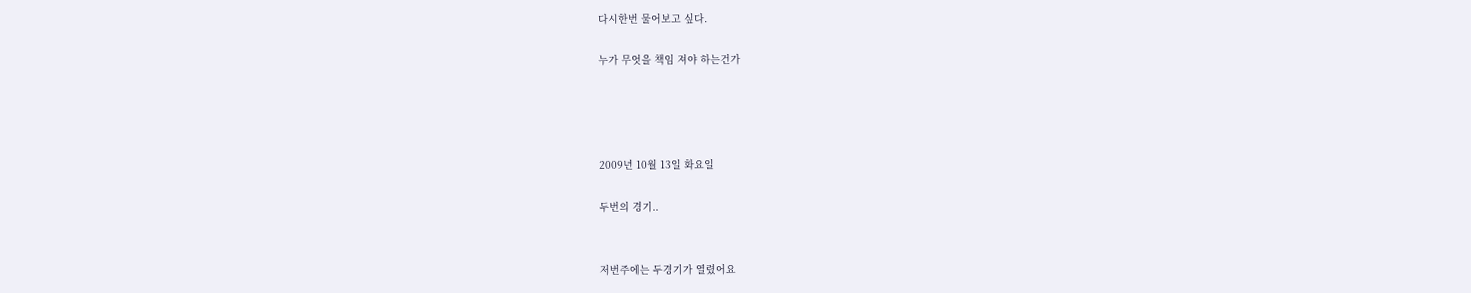다시한번 물어보고 싶다.

누가 무엇을 책임 져야 하는건가




2009년 10월 13일 화요일

두번의 경기..


저번주에는 두경기가 열렸어요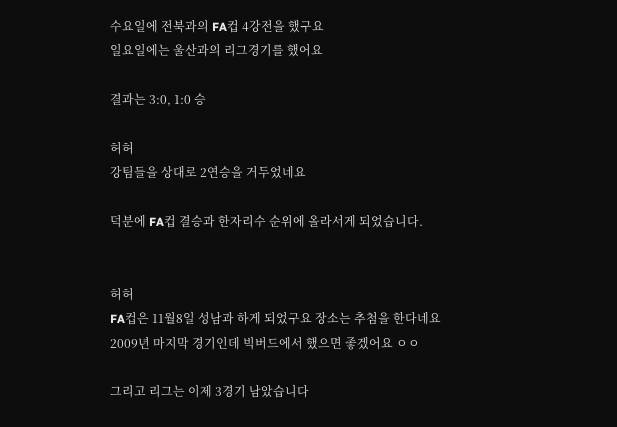수요일에 전북과의 FA컵 4강전을 했구요
일요일에는 울산과의 리그경기를 했어요

결과는 3:0, 1:0 승

허허
강팀들을 상대로 2연승을 거두었네요

덕분에 FA컵 결승과 한자리수 순위에 올라서게 되었습니다.


허허
FA컵은 11월8일 성남과 하게 되었구요 장소는 추첨을 한다네요
2009년 마지막 경기인데 빅버드에서 했으면 좋겠어요 ㅇㅇ

그리고 리그는 이제 3경기 남았습니다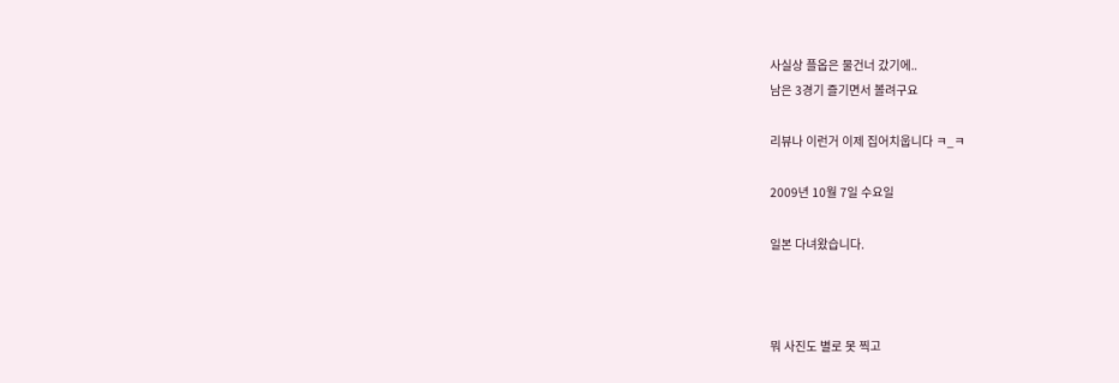사실상 플옵은 물건너 갔기에..
남은 3경기 즐기면서 볼려구요

리뷰나 이런거 이제 집어치웁니다 ㅋ_ㅋ

2009년 10월 7일 수요일

일본 다녀왔습니다.



뭐 사진도 별로 못 찍고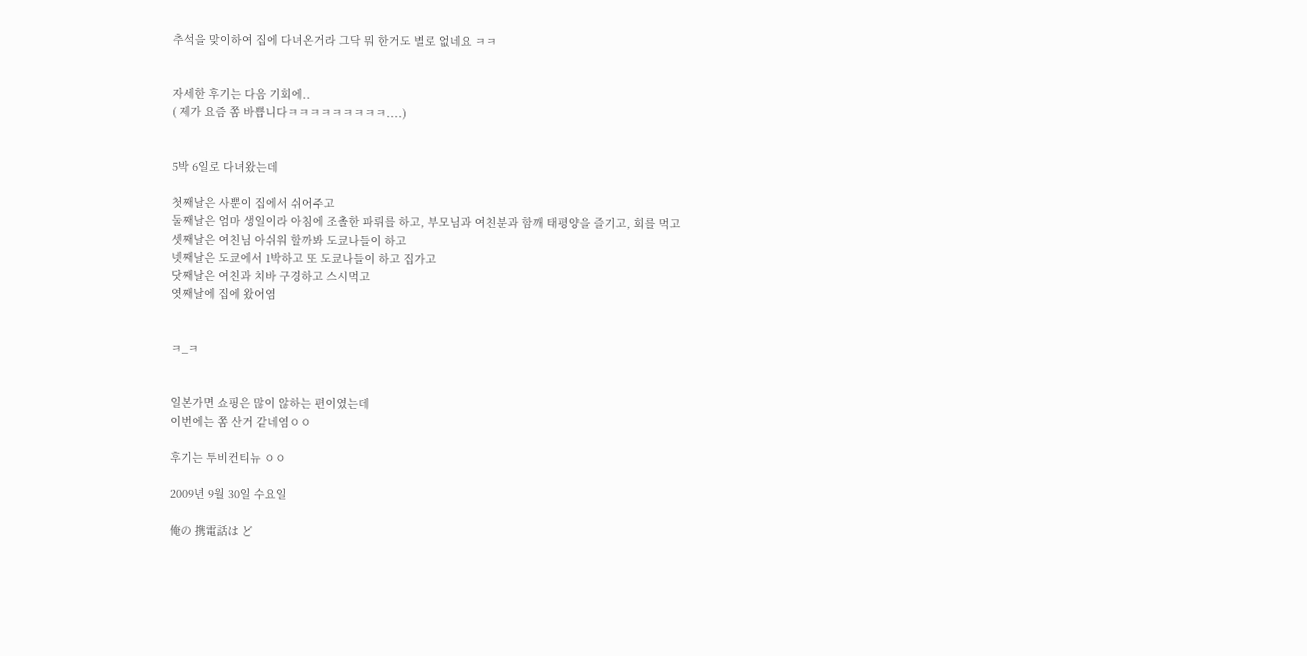추석을 맞이하여 집에 다녀온거라 그닥 뭐 한거도 별로 없네요 ㅋㅋ


자세한 후기는 다음 기회에..
( 제가 요즘 쫌 바쁩니다ㅋㅋㅋㅋㅋㅋㅋㅋㅋ....)


5박 6일로 다녀왔는데

첫째날은 사뿐이 집에서 쉬어주고
둘째날은 엄마 생일이라 아침에 조촐한 파뤼를 하고, 부모님과 여친분과 함깨 태평양을 즐기고, 회를 먹고
셋째날은 여친님 아쉬워 할까봐 도쿄나들이 하고
넷째날은 도쿄에서 1박하고 또 도쿄나들이 하고 집가고
닷째날은 여친과 치바 구경하고 스시먹고
엿째날에 집에 왔어염


ㅋ_ㅋ


일본가면 쇼핑은 많이 않하는 편이였는데
이번에는 쫌 산거 같네염ㅇㅇ

후기는 투비컨티뉴 ㅇㅇ

2009년 9월 30일 수요일

俺の 携電話は ど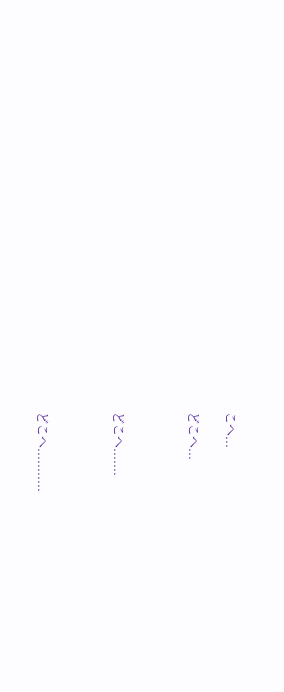こへ...

どこへ...



どこへ.......



どこへ...........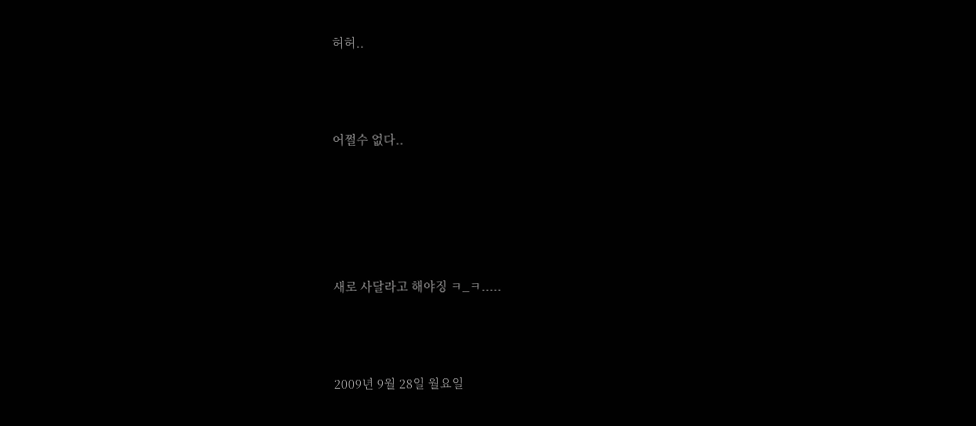허허..



어쩔수 없다..





새로 사달라고 해야징 ㅋ_ㅋ.....



2009년 9월 28일 월요일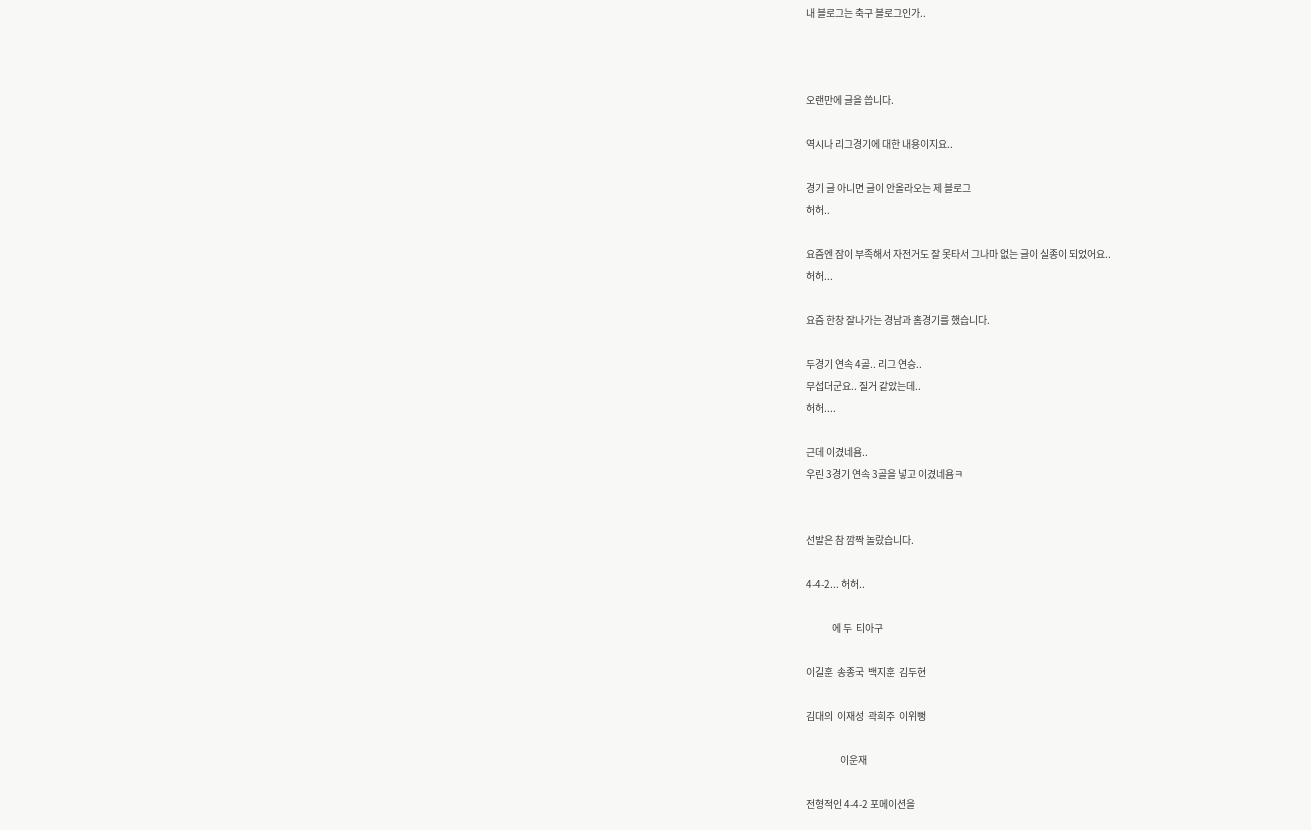내 블로그는 축구 블로그인가..



오랜만에 글을 씁니다.

역시나 리그경기에 대한 내용이지요..

경기 글 아니면 글이 안올라오는 제 블로그
허허..

요즘엔 잠이 부족해서 자전거도 잘 못타서 그나마 없는 글이 실종이 되었어요..
허허...

요즘 한창 잘나가는 경남과 홈경기를 했습니다.

두경기 연속 4골.. 리그 연승..
무섭더군요.. 질거 같았는데..
허허....

근데 이겼네욤..
우린 3경기 연속 3골을 넣고 이겼네욤ㅋ


선발은 참 깜짝 놀랐습니다.

4-4-2... 허허..

             에 두  티아구

이길훈  송종국  백지훈  김두현

김대의  이재성  곽희주  이위뻥

                 이운재

전형적인 4-4-2 포메이션을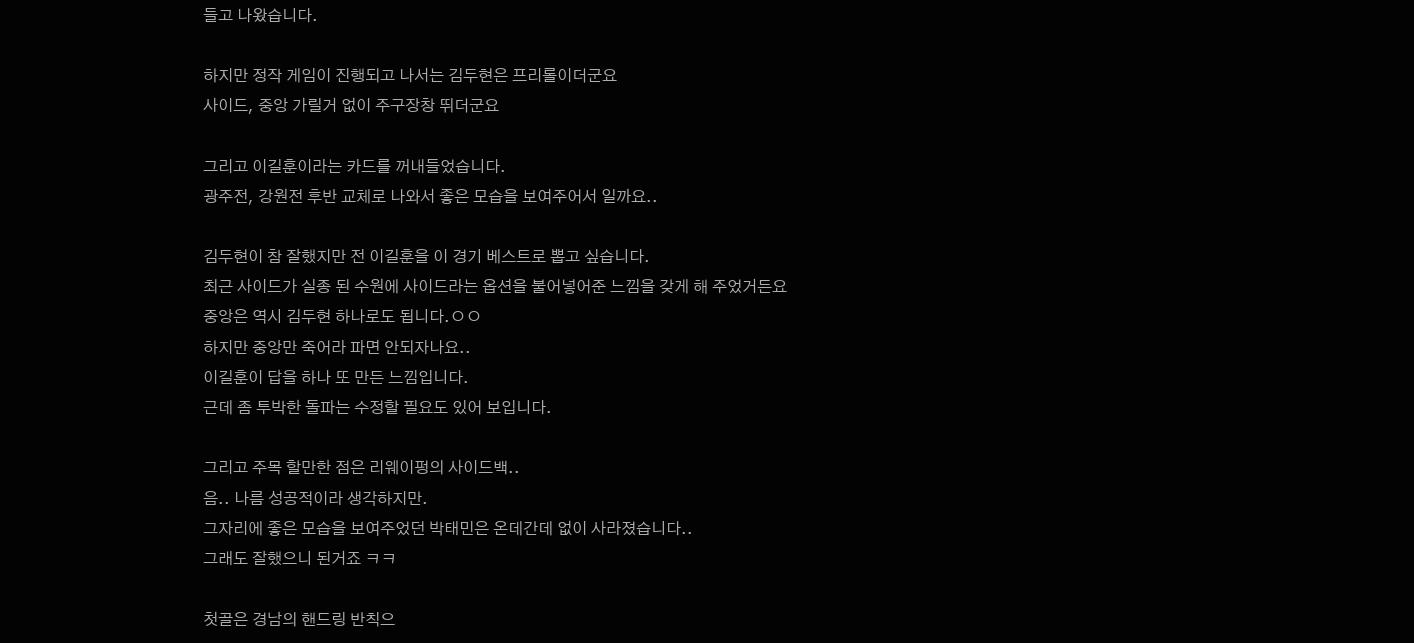들고 나왔습니다.

하지만 정작 게임이 진행되고 나서는 김두현은 프리롤이더군요
사이드, 중앙 가릴거 없이 주구장창 뛰더군요

그리고 이길훈이라는 카드를 꺼내들었습니다.
광주전, 강원전 후반 교체로 나와서 좋은 모습을 보여주어서 일까요..

김두현이 참 잘했지만 전 이길훈을 이 경기 베스트로 뽑고 싶습니다.
최근 사이드가 실종 된 수원에 사이드라는 옵션을 불어넣어준 느낌을 갖게 해 주었거든요
중앙은 역시 김두현 하나로도 됩니다.ㅇㅇ
하지만 중앙만 죽어라 파면 안되자나요..
이길훈이 답을 하나 또 만든 느낌입니다.
근데 좀 투박한 돌파는 수정할 필요도 있어 보입니다.

그리고 주목 할만한 점은 리웨이펑의 사이드백..
음.. 나름 성공적이라 생각하지만.
그자리에 좋은 모습을 보여주었던 박태민은 온데간데 없이 사라졌습니다..
그래도 잘했으니 된거죠 ㅋㅋ

첫골은 경남의 핸드링 반칙으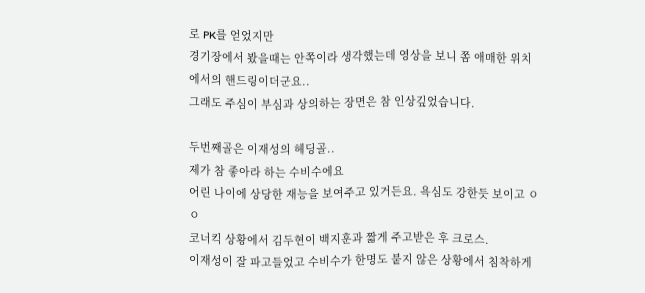로 PK를 얻었지만
경기장에서 봤을때는 안쪽이라 생각했는데 영상을 보니 쫌 애매한 위치에서의 핸드링이더군요..
그래도 주심이 부심과 상의하는 장면은 참 인상깊었습니다.

두번째골은 이재성의 헤딩골..
제가 참 좋아라 하는 수비수에요
어린 나이에 상당한 재능을 보여주고 있거든요. 욕심도 강한듯 보이고 ㅇㅇ
코너킥 상황에서 김두현이 백지훈과 짧게 주고받은 후 크로스.
이재성이 잘 파고들었고 수비수가 한명도 붙지 않은 상황에서 침착하게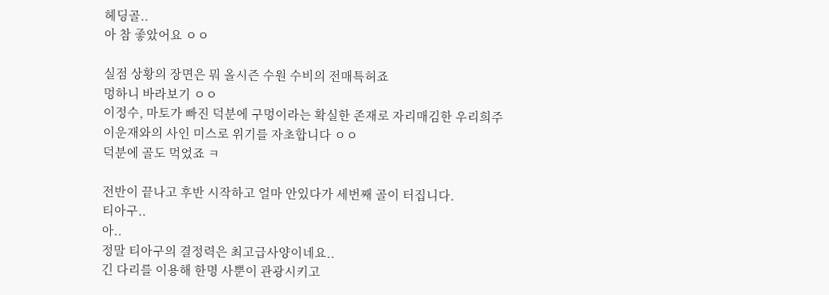헤딩골..
아 참 좋았어요 ㅇㅇ

실점 상황의 장면은 뭐 올시즌 수원 수비의 전매특허죠
멍하니 바라보기 ㅇㅇ
이정수, 마토가 빠진 덕분에 구멍이라는 확실한 존재로 자리매김한 우리희주
이운재와의 사인 미스로 위기를 자초합니다 ㅇㅇ
덕분에 골도 먹었죠 ㅋ

전반이 끝나고 후반 시작하고 얼마 안있다가 세번째 골이 터집니다.
티아구..
아..
정말 티아구의 결정력은 최고급사양이네요..
긴 다리를 이용해 한명 사뿐이 관광시키고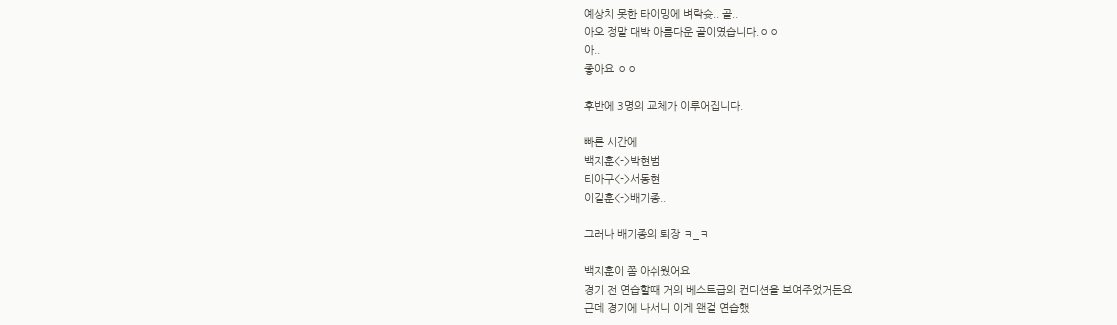예상치 못한 타이밍에 벼락슛.. 골..
아오 정말 대박 아름다운 골이였습니다.ㅇㅇ
아..
좋아요 ㅇㅇ

후반에 3명의 교체가 이루어집니다.

빠른 시간에
백지훈<->박현범
티아구<->서동현
이길훈<->배기종..

그러나 배기종의 퇴장 ㅋ_ㅋ

백지훈이 쫌 아쉬웠어요
경기 전 연습할때 거의 베스트급의 컨디션을 보여주었거든요
근데 경기에 나서니 이게 왠걸 연습했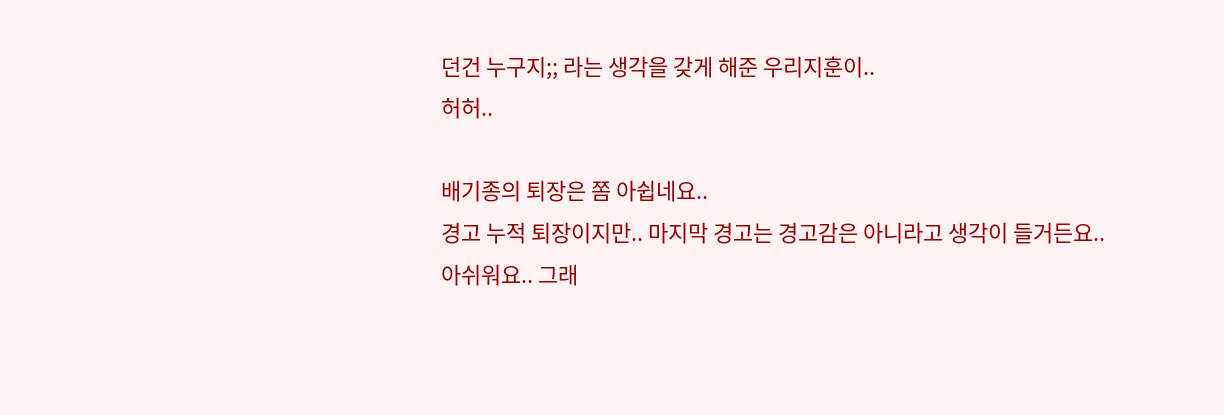던건 누구지;; 라는 생각을 갖게 해준 우리지훈이..
허허..

배기종의 퇴장은 쫌 아쉽네요..
경고 누적 퇴장이지만.. 마지막 경고는 경고감은 아니라고 생각이 들거든요..
아쉬워요.. 그래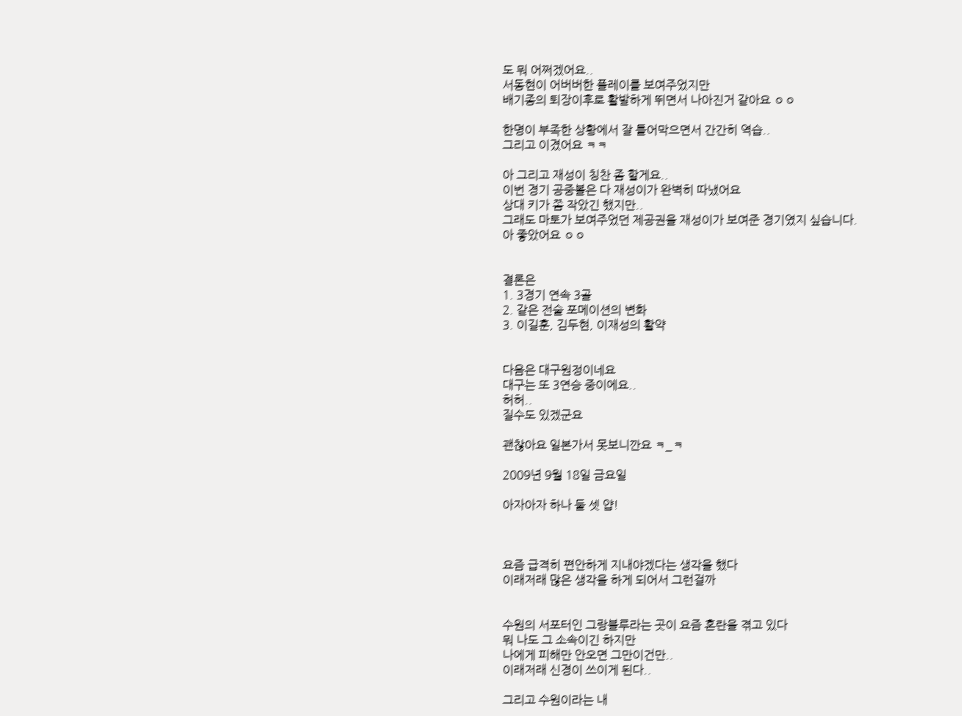도 뭐 어쩌겠어요..
서동현이 어버버한 플레이를 보여주었지만
배기종의 퇴장이후로 활발하게 뛰면서 나아진거 같아요 ㅇㅇ

한명이 부족한 상황에서 잘 틀어막으면서 간간히 역습..
그리고 이겼어요 ㅋㅋ

아 그리고 재성이 칭찬 좀 할게요..
이번 경기 공중볼은 다 재성이가 완벽히 따냈어요
상대 키가 쫌 작았긴 했지만..
그래도 마토가 보여주었던 제공권을 재성이가 보여준 경기였지 싶습니다.
아 좋았어요 ㅇㅇ


결론은
1. 3경기 연속 3골
2. 같은 전술 포메이션의 변화
3. 이길훈, 김두현, 이재성의 활약


다음은 대구원정이네요
대구는 또 3연승 중이에요..
허허..
질수도 있겠군요

괜찮아요 일본가서 못보니깐요 ㅋ_ㅋ

2009년 9월 18일 금요일

아자아자 하나 둘 셋 얍!



요즘 급격히 편안하게 지내야겠다는 생각을 했다
이래저래 많은 생각을 하게 되어서 그런걸까


수원의 서포터인 그랑블루라는 곳이 요즘 혼란을 겪고 있다
뭐 나도 그 소속이긴 하지만
나에게 피해만 안오면 그만이건만..
이래저래 신경이 쓰이게 된다..

그리고 수원이라는 내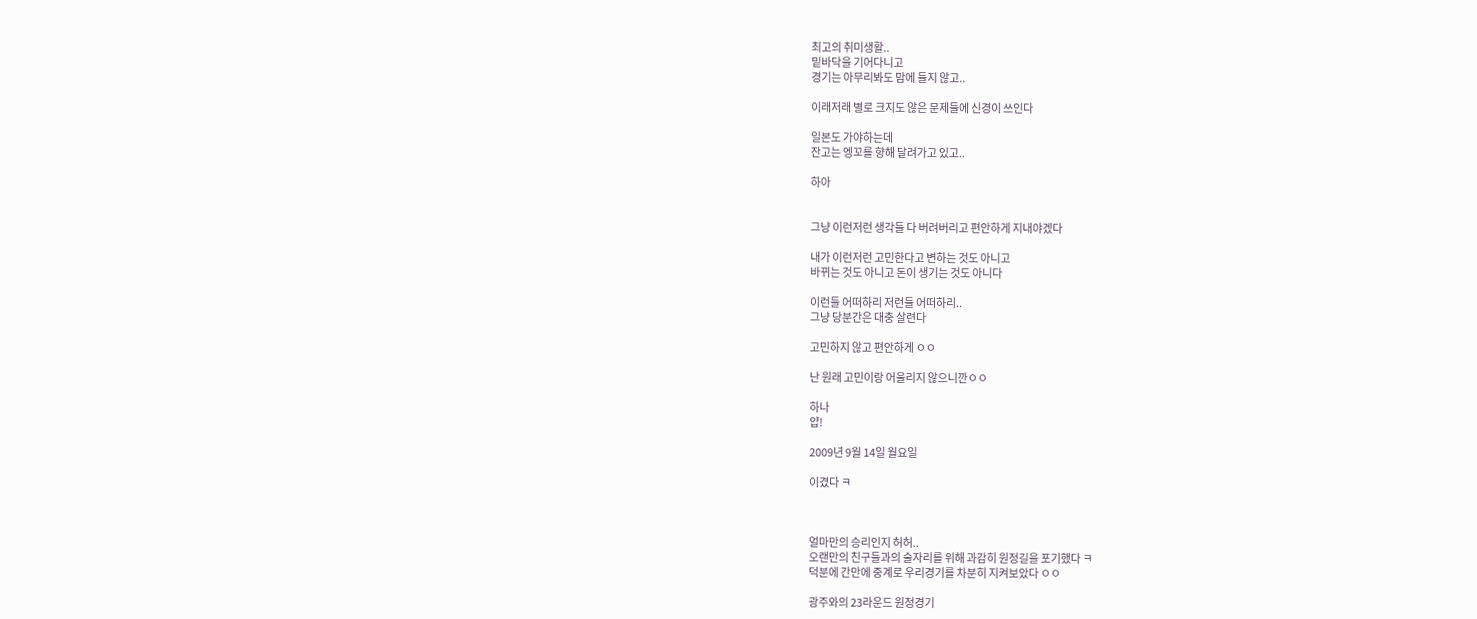최고의 취미생활..
밑바닥을 기어다니고
경기는 아무리봐도 맘에 들지 않고..

이래저래 별로 크지도 않은 문제들에 신경이 쓰인다

일본도 가야하는데
잔고는 엥꼬를 향해 달려가고 있고..

하아


그냥 이런저런 생각들 다 버려버리고 편안하게 지내야겠다

내가 이런저런 고민한다고 변하는 것도 아니고
바뀌는 것도 아니고 돈이 생기는 것도 아니다

이런들 어떠하리 저런들 어떠하리..
그냥 당분간은 대충 살련다

고민하지 않고 편안하게 ㅇㅇ

난 원래 고민이랑 어울리지 않으니깐ㅇㅇ

하나
얍!

2009년 9월 14일 월요일

이겼다 ㅋ



얼마만의 승리인지 허허..
오랜만의 친구들과의 술자리를 위해 과감히 원정길을 포기했다 ㅋ
덕분에 간만에 중계로 우리경기를 차분히 지켜보았다 ㅇㅇ

광주와의 23라운드 원정경기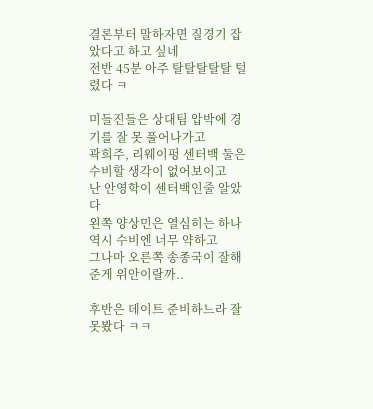결론부터 말하자면 질경기 잡았다고 하고 싶네
전반 45분 아주 탈탈탈탈탈 털렸다 ㅋ

미들진들은 상대팀 압박에 경기를 잘 못 풀어나가고
곽희주, 리웨이펑 센터백 둘은 수비할 생각이 없어보이고
난 안영학이 센터백인줄 알았다
왼쪽 양상민은 열심히는 하나 역시 수비엔 너무 약하고
그나마 오른쪽 송종국이 잘해준게 위안이랄까..

후반은 데이트 준비하느라 잘 못봤다 ㅋㅋ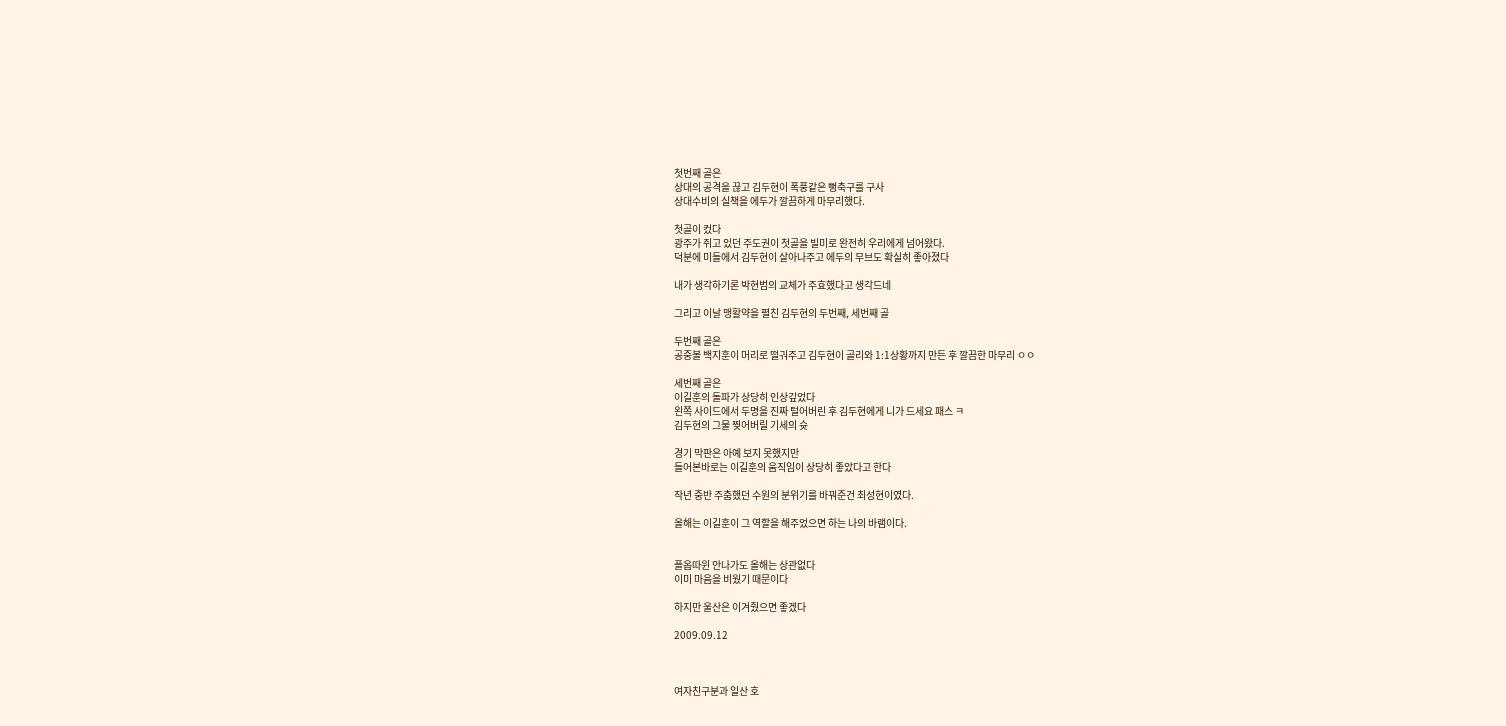첫번째 골은
상대의 공격을 끊고 김두현이 폭풍같은 뻥축구를 구사
상대수비의 실책을 에두가 깔끔하게 마무리했다.

첫골이 컸다
광주가 쥐고 있던 주도권이 첫골을 빌미로 완전히 우리에게 넘어왔다.
덕분에 미들에서 김두현이 살아나주고 에두의 무브도 확실히 좋아졌다

내가 생각하기론 박현범의 교체가 주효했다고 생각드네

그리고 이날 맹활약을 펼친 김두현의 두번째, 세번째 골

두번째 골은
공중볼 백지훈이 머리로 떨궈주고 김두현이 골리와 1:1상황까지 만든 후 깔끔한 마무리 ㅇㅇ

세번째 골은
이길훈의 돌파가 상당히 인상깊었다
왼쪽 사이드에서 두명을 진짜 털어버린 후 김두현에게 니가 드세요 패스 ㅋ
김두현의 그물 찢어버릴 기세의 슛

경기 막판은 아예 보지 못했지만
들어본바로는 이길훈의 움직임이 상당히 좋았다고 한다

작년 중반 주춤했던 수원의 분위기를 바꿔준건 최성현이였다.

올해는 이길훈이 그 역할을 해주었으면 하는 나의 바램이다.


플옵따윈 안나가도 올해는 상관없다
이미 마음을 비웠기 때문이다

하지만 울산은 이겨줬으면 좋겠다

2009.09.12



여자친구분과 일산 호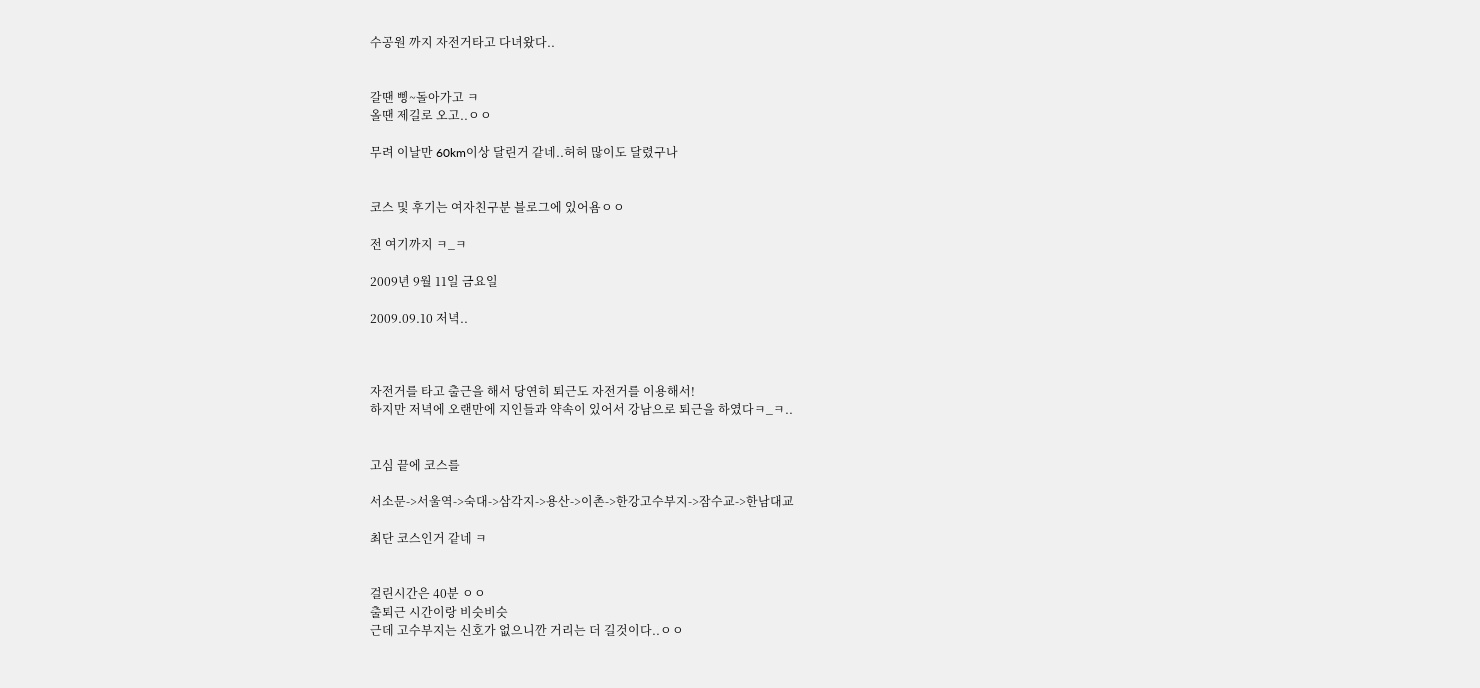수공원 까지 자전거타고 다녀왔다..


갈땐 삥~돌아가고 ㅋ
올땐 제길로 오고..ㅇㅇ

무려 이날만 60km이상 달린거 같네..허허 많이도 달렸구나


코스 및 후기는 여자친구분 블로그에 있어욤ㅇㅇ

전 여기까지 ㅋ_ㅋ

2009년 9월 11일 금요일

2009.09.10 저녁..



자전거를 타고 출근을 해서 당연히 퇴근도 자전거를 이용해서!
하지만 저녁에 오랜만에 지인들과 약속이 있어서 강남으로 퇴근을 하였다ㅋ_ㅋ..


고심 끝에 코스를

서소문->서울역->숙대->삼각지->용산->이촌->한강고수부지->잠수교->한남대교

최단 코스인거 같네 ㅋ


걸린시간은 40분 ㅇㅇ
출퇴근 시간이랑 비슷비슷
근데 고수부지는 신호가 없으니깐 거리는 더 길것이다..ㅇㅇ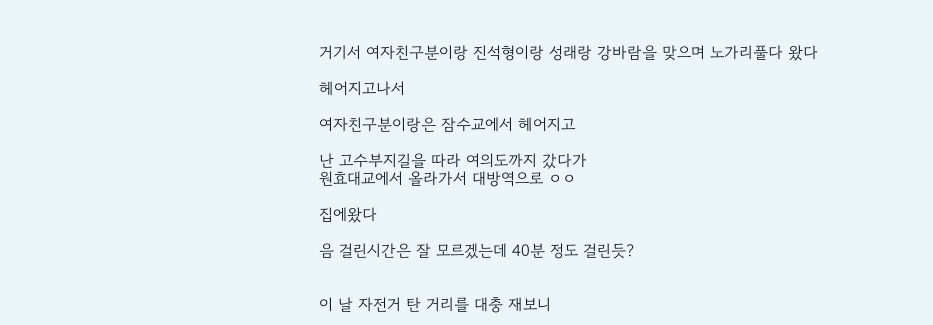거기서 여자친구분이랑 진석형이랑 성래랑 강바람을 맞으며 노가리풀다 왔다

헤어지고나서

여자친구분이랑은 잠수교에서 헤어지고

난 고수부지길을 따라 여의도까지 갔다가
원효대교에서 올라가서 대방역으로 ㅇㅇ

집에왔다

음 걸린시간은 잘 모르겠는데 40분 정도 걸린듯?


이 날 자전거 탄 거리를 대충 재보니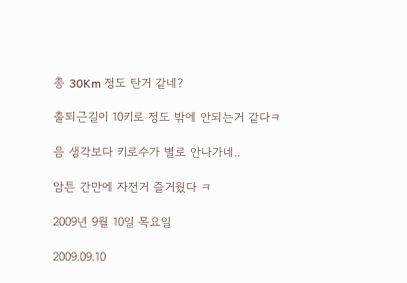총 30Km 정도 탄거 같네?

출퇴근길이 10키로 정도 밖에 안되는거 같다ㅋ

음 생각보다 키로수가 별로 안나가네..

암튼 간만에 자전거 즐거웠다 ㅋ

2009년 9월 10일 목요일

2009.09.10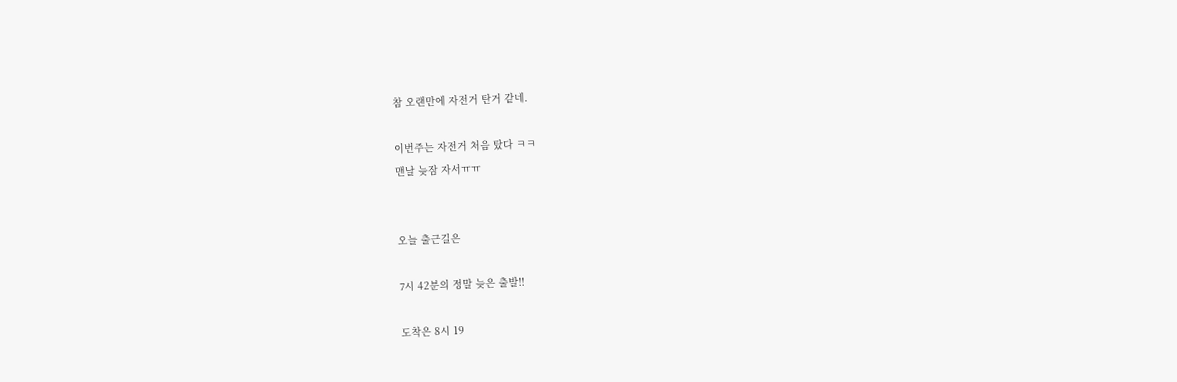참 오랜만에 자전거 탄거 같네.

이번주는 자전거 처음 탔다 ㅋㅋ
맨날 늦잠 자서ㅠㅠ


오늘 출근길은

7시 42분의 정말 늦은 출발!!

도착은 8시 19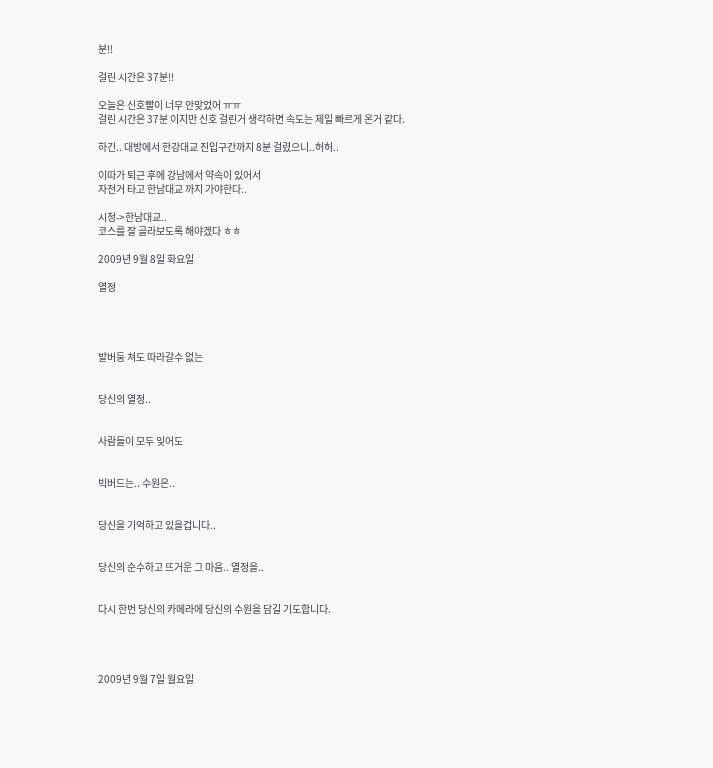분!!

걸린 시간은 37분!!

오늘은 신호빨이 너무 안맞었어 ㅠㅠ
걸린 시간은 37분 이지만 신호 걸린거 생각하면 속도는 제일 빠르게 온거 같다.

하긴.. 대방에서 한강대교 진입구간까지 8분 걸렸으니..허허..

이따가 퇴근 후에 강남에서 약속이 있어서
자전거 타고 한남대교 까지 가야한다..

시청->한남대교..
코스를 잘 골라보도록 해야겠다 ㅎㅎ

2009년 9월 8일 화요일

열정




발버둥 쳐도 따라갈수 없는


당신의 열정..


사람들이 모두 잊어도


빅버드는.. 수원은..


당신을 기억하고 있을겁니다..


당신의 순수하고 뜨거운 그 마음.. 열정을..


다시 한번 당신의 카메라에 당신의 수원을 담길 기도합니다.




2009년 9월 7일 월요일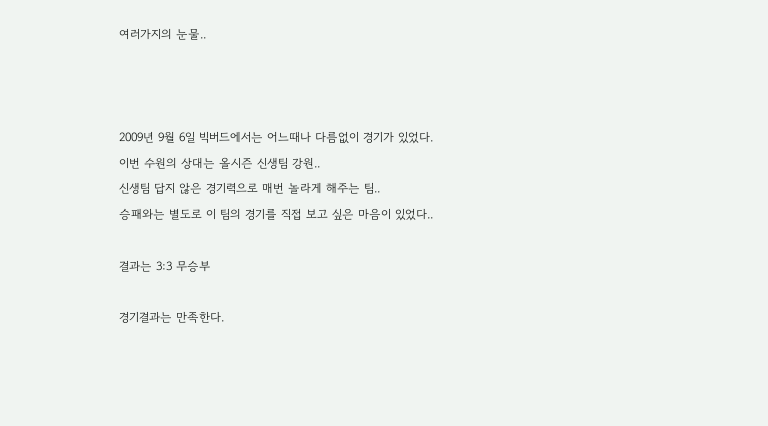여러가지의 눈물..



2009년 9월 6일 빅버드에서는 어느때나 다름없이 경기가 있었다.
이번 수원의 상대는 올시즌 신생팀 강원..
신생팀 답지 않은 경기력으로 매번 놀라게 해주는 팀..
승패와는 별도로 이 팀의 경기를 직접 보고 싶은 마음이 있었다..

결과는 3:3 무승부

경기결과는 만족한다.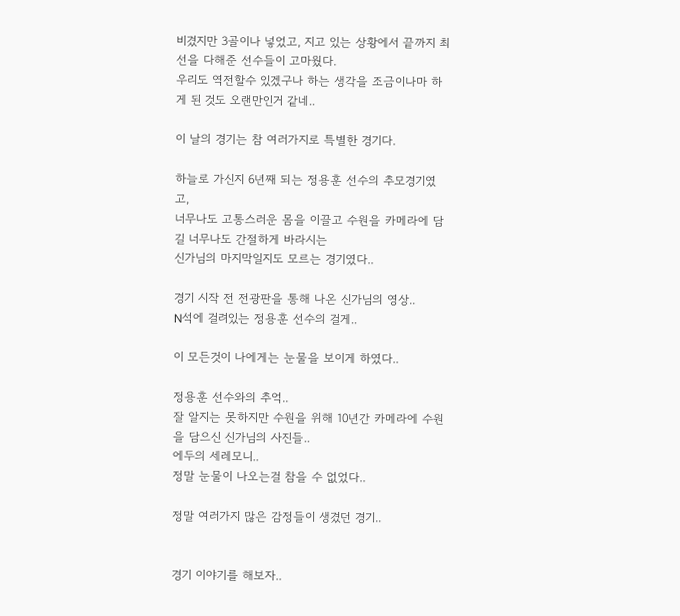비겼지만 3골이나 넣었고, 지고 있는 상황에서 끝까지 최선을 다해준 선수들이 고마웠다.
우리도 역전할수 있겠구나 하는 생각을 조금이나마 하게 된 것도 오랜만인거 같네..

이 날의 경기는 참 여러가지로 특별한 경기다.

하늘로 가신지 6년째 되는 정용훈 선수의 추모경기였고,
너무나도 고통스러운 몸을 이끌고 수원을 카메라에 담길 너무나도 간절하게 바라시는
신가님의 마지막일지도 모르는 경기였다..

경기 시작 전 전광판을 통해 나온 신가님의 영상..
N석에 걸려있는 정용훈 선수의 걸게..

이 모든것이 나에게는 눈물을 보이게 하였다..

정용훈 선수와의 추억..
잘 알지는 못하지만 수원을 위해 10년간 카메라에 수원을 담으신 신가님의 사진들..
에두의 세레모니..
정말 눈물이 나오는걸 참을 수 없었다..

정말 여러가지 많은 감정들이 생겼던 경기..


경기 이야기를 해보자..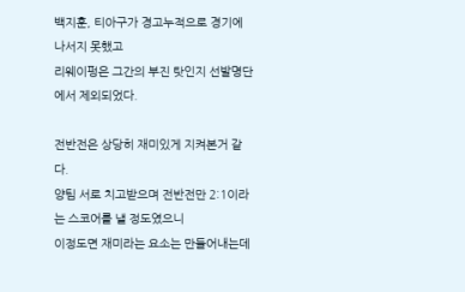백지훈, 티아구가 경고누적으로 경기에 나서지 못했고
리웨이펑은 그간의 부진 탓인지 선발명단에서 제외되었다.

전반전은 상당히 재미있게 지켜본거 같다.
양팀 서로 치고받으며 전반전만 2:1이라는 스코어를 낼 정도였으니
이정도면 재미라는 요소는 만들어내는데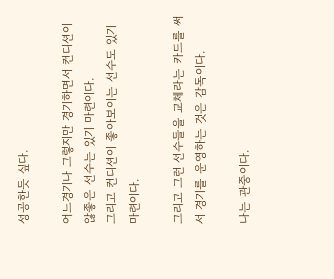성공한듯 싶다.

어느경기나 그렇지만 경기하면서 컨디션이 않좋은 선수는 있기 마련이다.
그리고 컨디션이 좋아보이는 선수도 있기 마련이다.

그리고 그런 선수들을 교체라는 카드를 써서 경기를 운영하는 것은 감독이다.

나는 관중이다.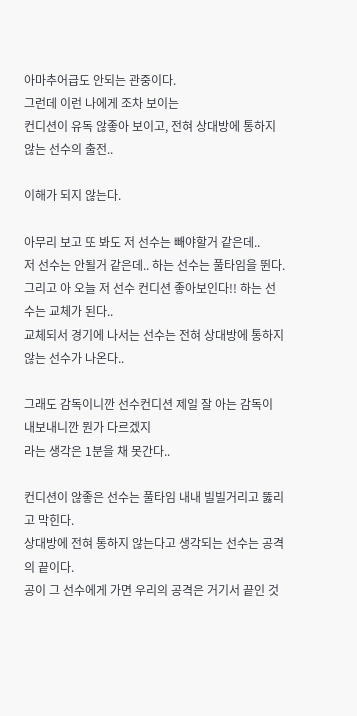아마추어급도 안되는 관중이다.
그런데 이런 나에게 조차 보이는
컨디션이 유독 않좋아 보이고, 전혀 상대방에 통하지 않는 선수의 출전..

이해가 되지 않는다.

아무리 보고 또 봐도 저 선수는 빼야할거 같은데..
저 선수는 안될거 같은데.. 하는 선수는 풀타임을 뛴다.
그리고 아 오늘 저 선수 컨디션 좋아보인다!! 하는 선수는 교체가 된다..
교체되서 경기에 나서는 선수는 전혀 상대방에 통하지 않는 선수가 나온다..

그래도 감독이니깐 선수컨디션 제일 잘 아는 감독이 내보내니깐 뭔가 다르겠지
라는 생각은 1분을 채 못간다..

컨디션이 않좋은 선수는 풀타임 내내 빌빌거리고 뚫리고 막힌다.
상대방에 전혀 통하지 않는다고 생각되는 선수는 공격의 끝이다.
공이 그 선수에게 가면 우리의 공격은 거기서 끝인 것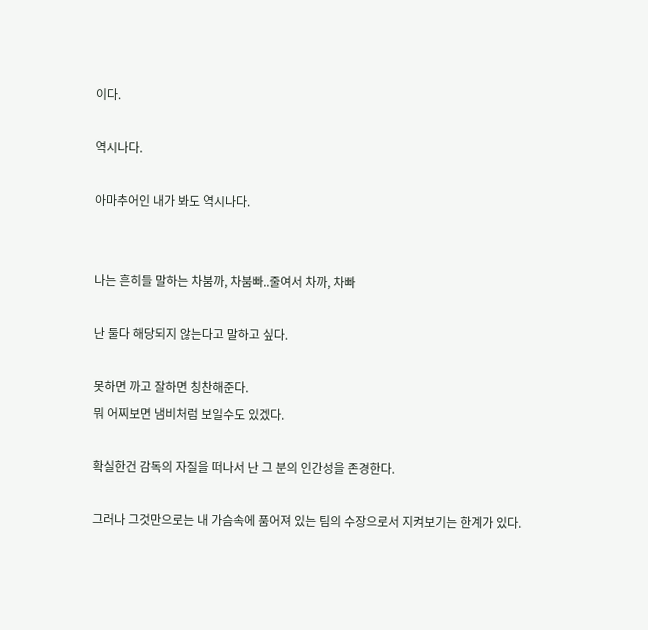이다.

역시나다.

아마추어인 내가 봐도 역시나다.


나는 흔히들 말하는 차붐까, 차붐빠..줄여서 차까, 차빠

난 둘다 해당되지 않는다고 말하고 싶다.

못하면 까고 잘하면 칭찬해준다.
뭐 어찌보면 냄비처럼 보일수도 있겠다.

확실한건 감독의 자질을 떠나서 난 그 분의 인간성을 존경한다.

그러나 그것만으로는 내 가슴속에 품어져 있는 팀의 수장으로서 지켜보기는 한계가 있다.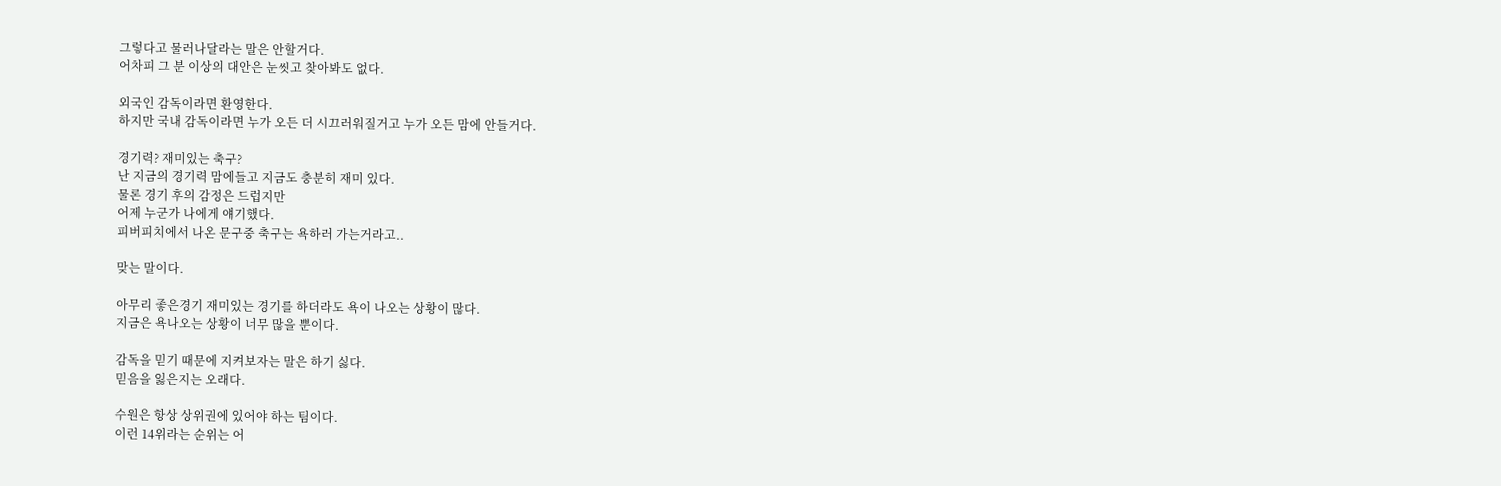그렇다고 물러나달라는 말은 안할거다.
어차피 그 분 이상의 대안은 눈씻고 찾아봐도 없다.

외국인 감독이라면 환영한다.
하지만 국내 감독이라면 누가 오든 더 시끄러워질거고 누가 오든 맘에 안들거다.

경기력? 재미있는 축구?
난 지금의 경기력 맘에들고 지금도 충분히 재미 있다.
물론 경기 후의 감정은 드럽지만
어제 누군가 나에게 얘기했다.
피버피치에서 나온 문구중 축구는 욕하러 가는거라고..

맞는 말이다.

아무리 좋은경기 재미있는 경기를 하더라도 욕이 나오는 상황이 많다.
지금은 욕나오는 상황이 너무 많을 뿐이다.

감독을 믿기 때문에 지켜보자는 말은 하기 싫다.
믿음을 잃은지는 오래다.

수원은 항상 상위권에 있어야 하는 팀이다.
이런 14위라는 순위는 어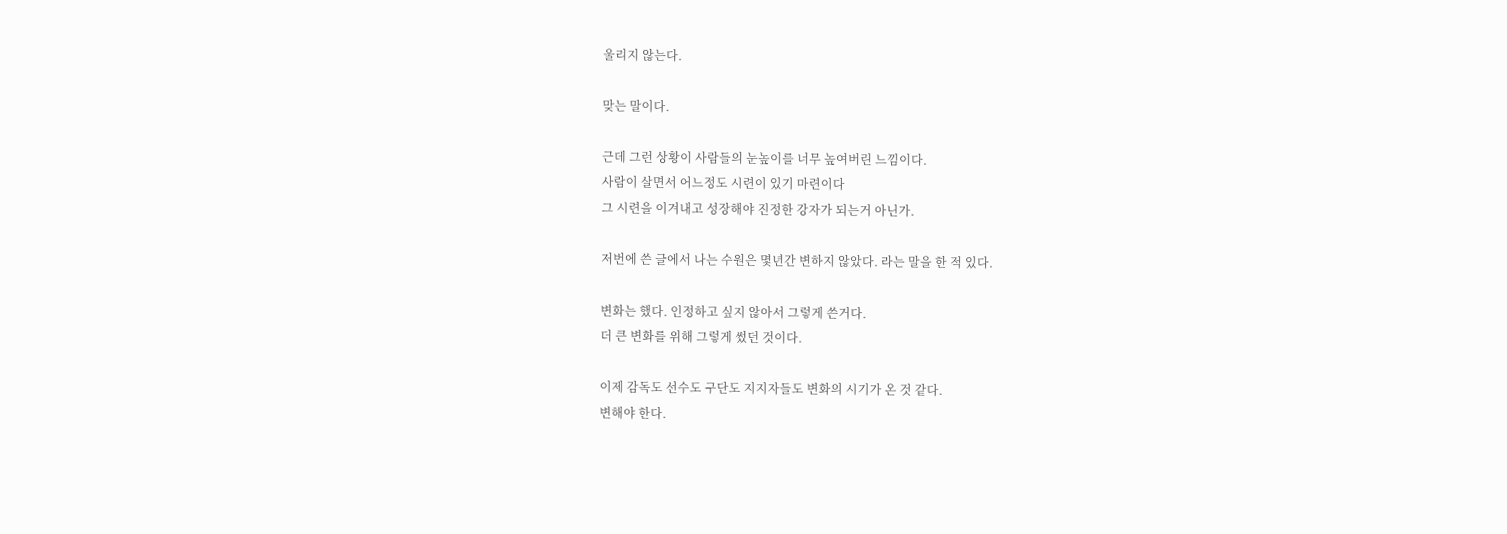울리지 않는다.

맞는 말이다.

근데 그런 상황이 사람들의 눈높이를 너무 높여버린 느낌이다.
사람이 살면서 어느정도 시련이 있기 마련이다
그 시련을 이겨내고 성장해야 진정한 강자가 되는거 아닌가.

저번에 쓴 글에서 나는 수원은 몇년간 변하지 않았다. 라는 말을 한 적 있다.

변화는 했다. 인정하고 싶지 않아서 그렇게 쓴거다.
더 큰 변화를 위해 그렇게 썼던 것이다.

이제 감독도 선수도 구단도 지지자들도 변화의 시기가 온 것 같다.
변해야 한다.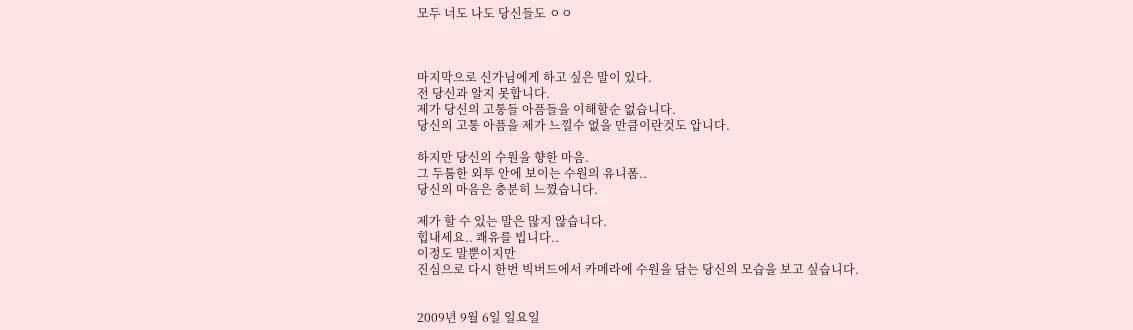모두 너도 나도 당신들도 ㅇㅇ



마지막으로 신가님에게 하고 싶은 말이 있다.
전 당신과 알지 못합니다.
제가 당신의 고통들 아픔들을 이해할순 없습니다.
당신의 고통 아픔을 제가 느낄수 없을 만큼이란것도 압니다.

하지만 당신의 수원을 향한 마음.
그 두툼한 외투 안에 보이는 수원의 유니폼..
당신의 마음은 충분히 느꼈습니다.

제가 할 수 있는 말은 많지 않습니다.
힙내세요.. 쾌유를 빕니다..
이정도 말뿐이지만
진심으로 다시 한번 빅버드에서 카메라에 수원을 담는 당신의 모습을 보고 싶습니다.


2009년 9월 6일 일요일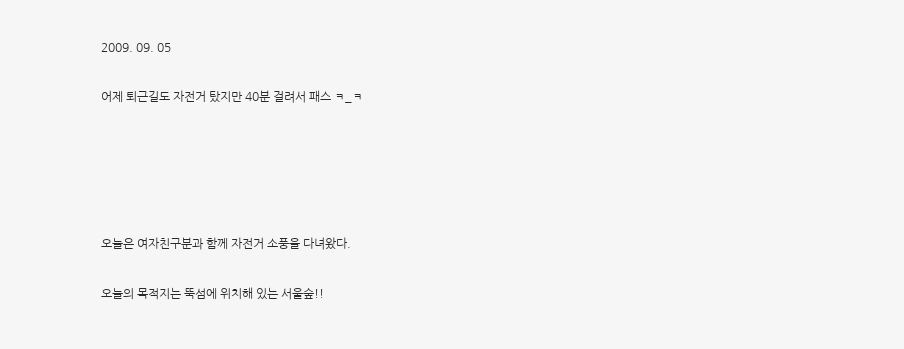2009. 09. 05

어제 퇴근길도 자전거 탔지만 40분 걸려서 패스 ㅋ_ㅋ





오늘은 여자친구분과 함께 자전거 소풍을 다녀왔다.

오늘의 목적지는 뚝섬에 위치해 있는 서울숲!!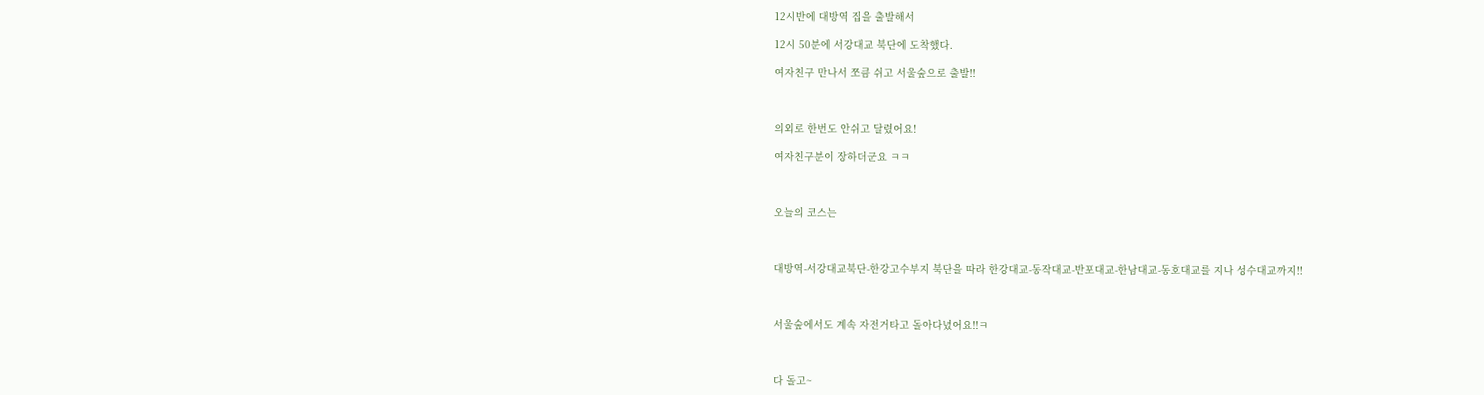12시반에 대방역 집을 출발해서

12시 50분에 서강대교 북단에 도착했다.

여자친구 만나서 쪼큼 쉬고 서울숲으로 출발!!



의외로 한번도 안쉬고 달렸어요!

여자친구분이 장하더군요 ㅋㅋ



오늘의 코스는



대방역-서강대교북단-한강고수부지 북단을 따라 한강대교-동작대교-반포대교-한남대교-동호대교를 지나 성수대교까지!!



서울숲에서도 계속 자전거타고 돌아다녔어요!!ㅋ



다 돌고~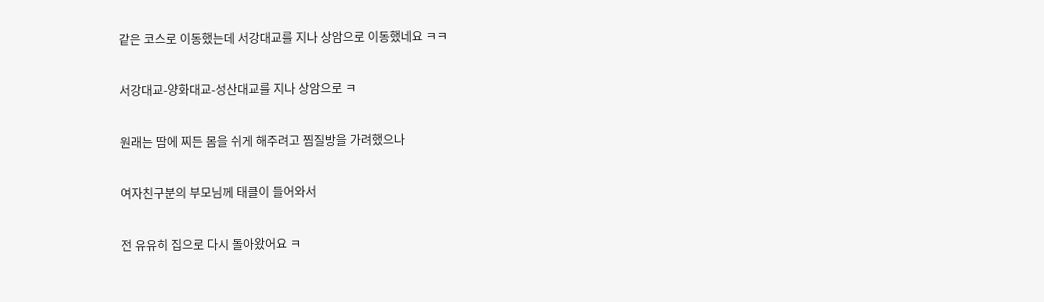같은 코스로 이동했는데 서강대교를 지나 상암으로 이동했네요 ㅋㅋ

서강대교-양화대교-성산대교를 지나 상암으로 ㅋ

원래는 땀에 찌든 몸을 쉬게 해주려고 찜질방을 가려했으나

여자친구분의 부모님께 태클이 들어와서

전 유유히 집으로 다시 돌아왔어요 ㅋ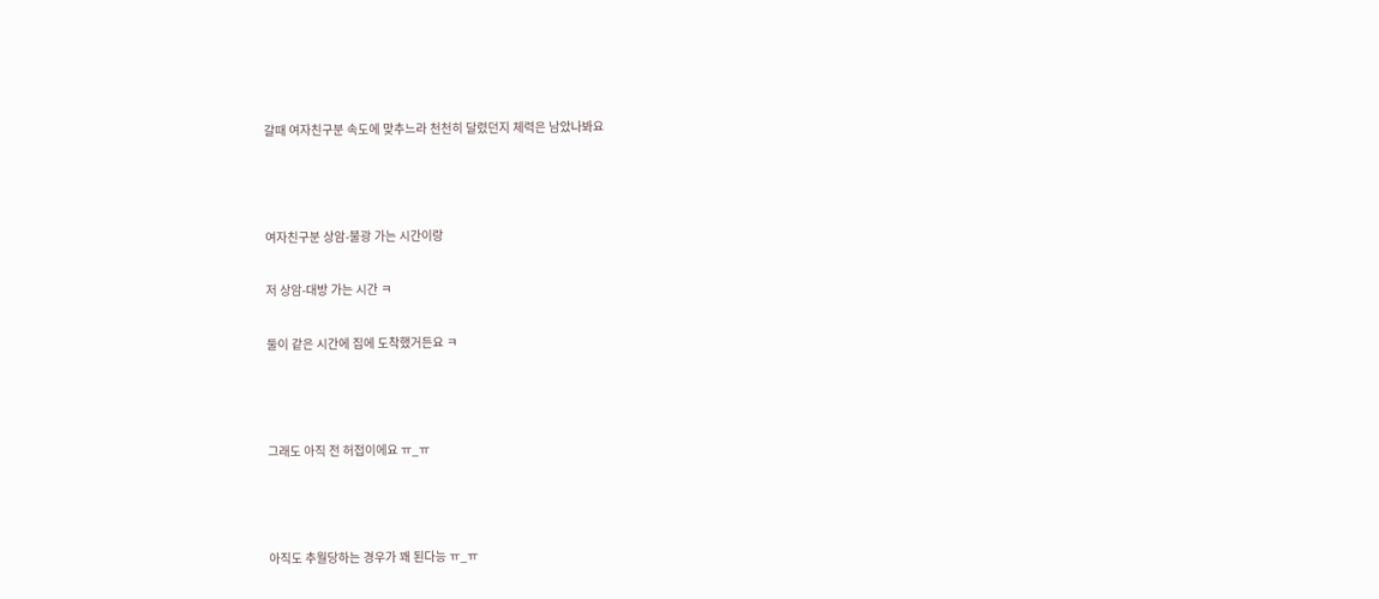갈때 여자친구분 속도에 맞추느라 천천히 달렸던지 체력은 남았나봐요



여자친구분 상암-불광 가는 시간이랑

저 상암-대방 가는 시간 ㅋ

둘이 같은 시간에 집에 도착했거든요 ㅋ



그래도 아직 전 허접이에요 ㅠ_ㅠ



아직도 추월당하는 경우가 꽤 된다능 ㅠ_ㅠ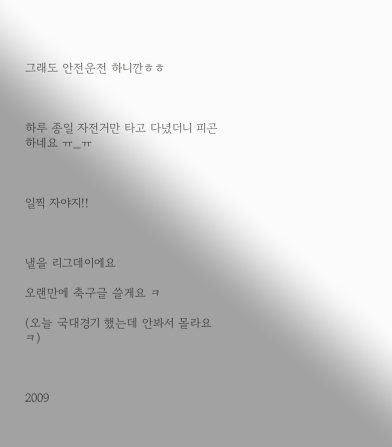그래도 안전운전 하니깐ㅎㅎ



하루 종일 자전거만 타고 다녔더니 피곤하네요 ㅠ_ㅠ



일찍 자야지!!



낼을 리그데이에요

오랜만에 축구글 쓸게요 ㅋ

(오늘 국대경기 했는데 안봐서 몰라요 ㅋ)



2009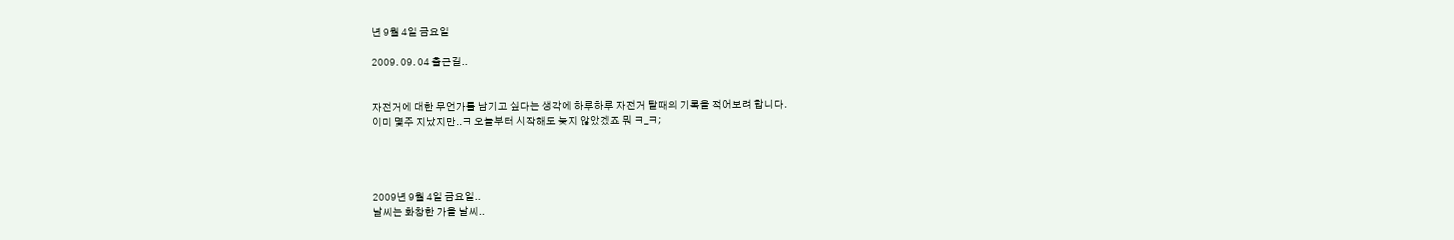년 9월 4일 금요일

2009. 09. 04 출근길..


자전거에 대한 무언가를 남기고 싶다는 생각에 하루하루 자전거 탈때의 기록을 적어보려 합니다.
이미 몇주 지났지만..ㅋ 오늘부터 시작해도 늦지 않았겠죠 뭐 ㅋ_ㅋ;




2009년 9월 4일 금요일..
날씨는 화창한 가을 날씨..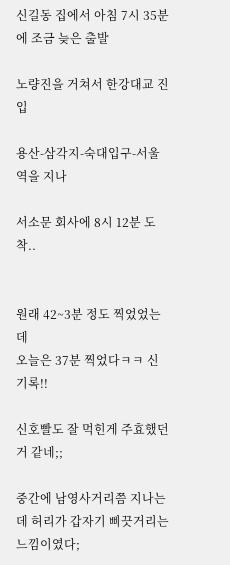신길동 집에서 아침 7시 35분에 조금 늦은 출발

노량진을 거쳐서 한강대교 진입

용산-삼각지-숙대입구-서울역을 지나

서소문 회사에 8시 12분 도착..


원래 42~3분 정도 찍었었는데
오늘은 37분 찍었다ㅋㅋ 신기록!!

신호빨도 잘 먹힌게 주효했던거 같네;;

중간에 남영사거리쯤 지나는데 허리가 갑자기 삐끗거리는 느낌이였다;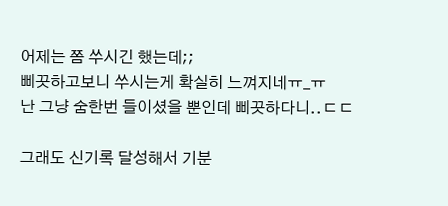어제는 쫌 쑤시긴 했는데;;
삐끗하고보니 쑤시는게 확실히 느껴지네ㅠ_ㅠ
난 그냥 숨한번 들이셨을 뿐인데 삐끗하다니..ㄷㄷ

그래도 신기록 달성해서 기분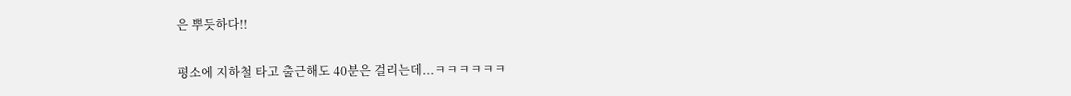은 뿌듯하다!!

평소에 지하철 타고 출근해도 40분은 걸리는데...ㅋㅋㅋㅋㅋㅋ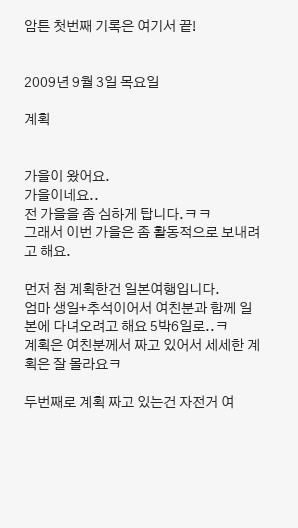암튼 첫번째 기록은 여기서 끝!


2009년 9월 3일 목요일

계획


가을이 왔어요.
가을이네요..
전 가을을 좀 심하게 탑니다.ㅋㅋ
그래서 이번 가을은 좀 활동적으로 보내려고 해요.

먼저 첨 계획한건 일본여행입니다.
엄마 생일+추석이어서 여친분과 함께 일본에 다녀오려고 해요 5박6일로..ㅋ
계획은 여친분께서 짜고 있어서 세세한 계획은 잘 몰라요ㅋ

두번째로 계획 짜고 있는건 자전거 여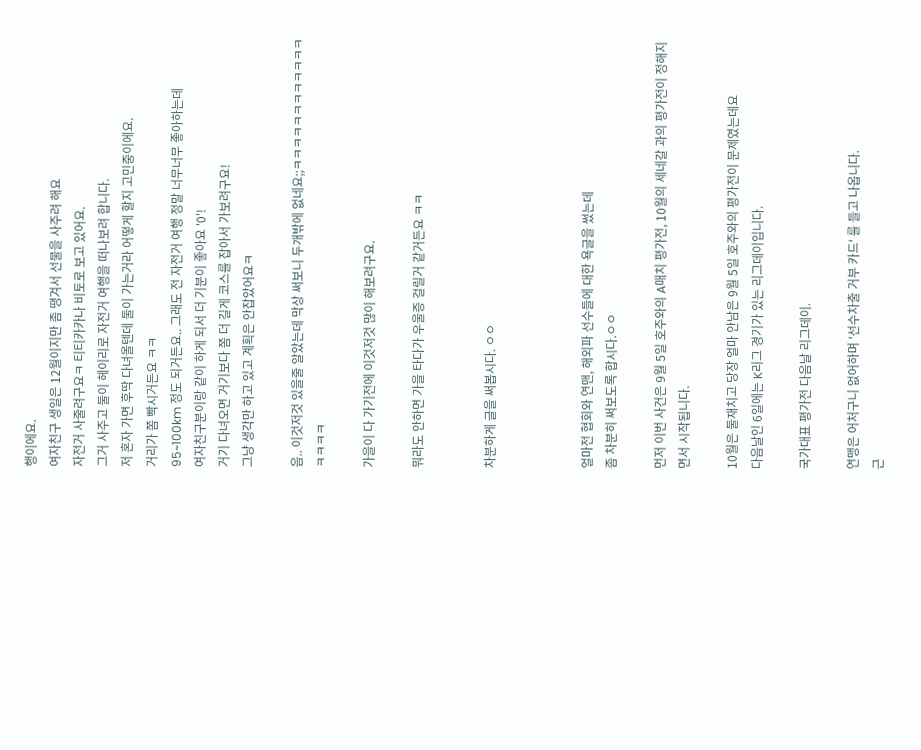행이에요.
여자친구 생일은 12월이지만 좀 땡겨서 선물을 사주려 해요
자전거 사줄려구요ㅋ 티티카카나 비토로 보고 있어요.
그거 사주고 둘이 헤이리로 자전거 여행을 떠나보려 합니다.
저 혼자 가면 후딱 다녀올텐데 둘이 가는거라 어떻게 할지 고민중이에요.
거리가 쫌 빡시거든요 ㅋㅋ
95~100km 정도 되거든요.. 그래도 전 자전거 여행 정말 너무너무 좋아하는데
여자친구분이랑 같이 하게 되서 더 기분이 좋아요 '0'!
거기 다녀오면 거기보다 쫌 더 길게 코스를 잡아서 가보려구요!
그냥 생각만 하고 있고 계획은 안잡았어요ㅋ

음.. 이것저것 있을줄 알았는데 막상 써보니 두개밖에 없네요;;ㅋㅋㅋㅋㅋㅋㅋㅋㅋㅋㅋㅋㅋㅋㅋㅋ

가을이 다 가기전에 이것저것 많이 해보려구요.

뭐라도 안하면 가을 타다가 우울증 걸릴거 같거든요 ㅋㅋ


차분하게 글을 써봅시다. ㅇㅇ



얼마전 협회와 연맨, 해외파 선수들에 대한 욕글을 썼는데
좀 차분히 써보도록 합시다.ㅇㅇ

먼저 이번 사건은 9월 5일 호주와의 A매치 평가전, 10월의 세네갈 과의 평가전이 정해지면서 시작됩니다.

10월은 둘재치고 당장 얼마 안남은 9월 5일 호주와의 평가전이 문제였는데요
다음날인 6일에는 K리그 경기가 있는 리그데이입니다.

국가대표 평가전 다음날 리그데이.

연맹은 어처구니 없어하며 '선수차출 거부 카드' 를 들고 나옵니다.
근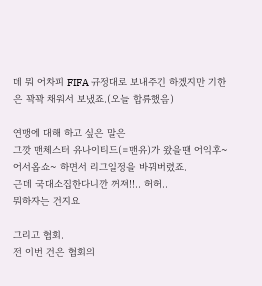데 뭐 어차피 FIFA 규정대로 보내주긴 하겠지만 기한은 꽉꽉 채워서 보냈죠.(오늘 합류했음)

연맹에 대해 하고 싶은 말은
그깟 맨체스터 유나이티드(=맨유)가 왔을땐 어익후~ 어서옵쇼~ 하면서 리그일정을 바꿔버렸죠.
근데 국대소집한다니깐 꺼져!!.. 허허..
뭐하자는 건지요

그리고 협회.
전 이번 건은 협회의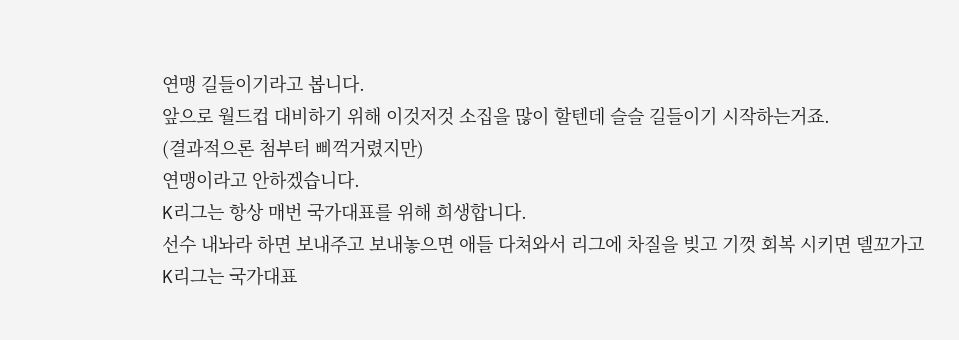연맹 길들이기라고 봅니다.
앞으로 월드컵 대비하기 위해 이것저것 소집을 많이 할텐데 슬슬 길들이기 시작하는거죠.
(결과적으론 첨부터 삐꺽거렸지만)
연맹이라고 안하겠습니다.
K리그는 항상 매번 국가대표를 위해 희생합니다.
선수 내놔라 하면 보내주고 보내놓으면 애들 다쳐와서 리그에 차질을 빚고 기껏 회복 시키면 델꼬가고
K리그는 국가대표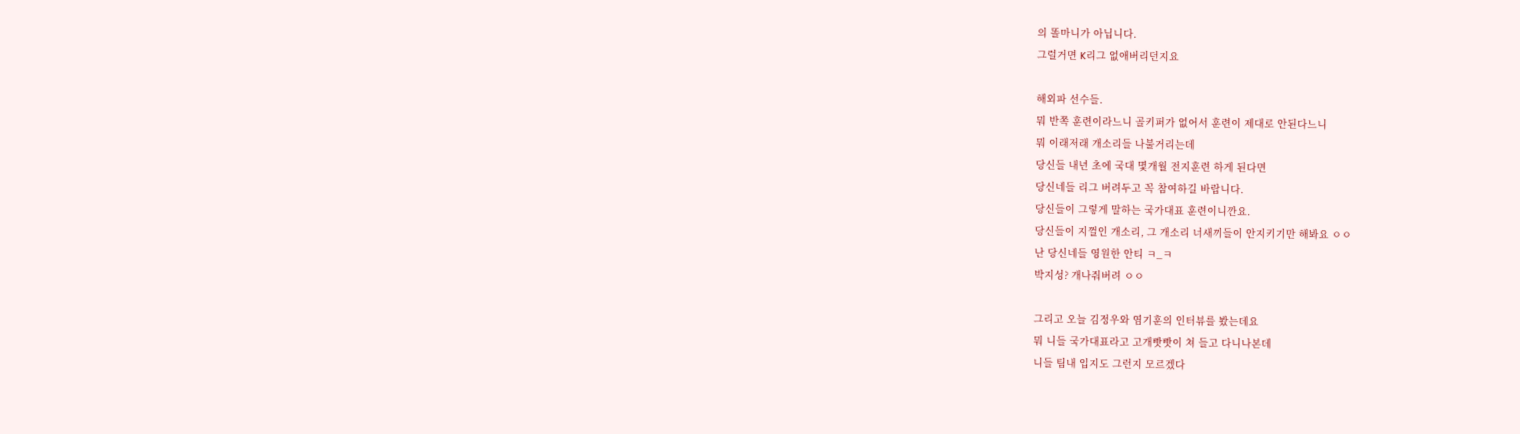의 똘마니가 아닙니다.
그럴거면 K리그 없애버리던지요

해외파 선수들.
뭐 반쪽 훈련이라느니 골키퍼가 없어서 훈련이 제대로 안된다느니
뭐 이래저래 개소리들 나불거리는데
당신들 내년 초에 국대 몇개월 전지훈련 하게 된다면
당신네들 리그 버려두고 꼭 참여하길 바랍니다.
당신들이 그렇게 말하는 국가대표 훈련이니깐요.
당신들이 지껄인 개소리, 그 개소리 너새끼들이 안지키기만 해봐요 ㅇㅇ
난 당신네들 영원한 안티 ㅋ_ㅋ
박지성? 개나줘버려 ㅇㅇ

그리고 오늘 김정우와 염기훈의 인터뷰를 봤는데요
뭐 니들 국가대표라고 고개빳빳이 쳐 들고 다니나본데
니들 팀내 입지도 그런지 모르겠다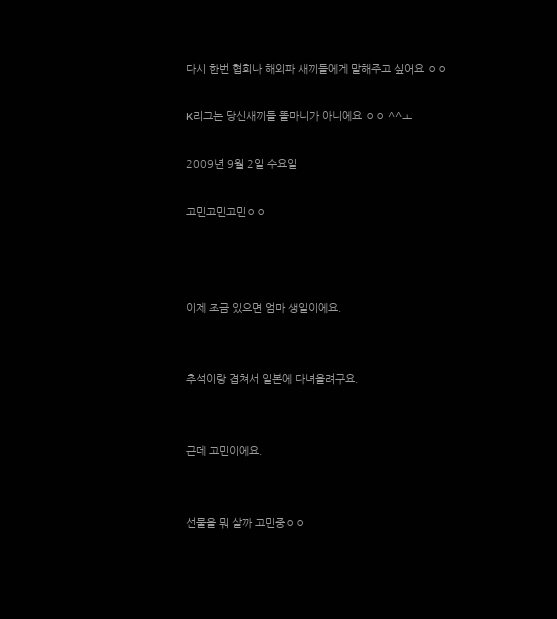다시 한번 협회나 해외파 새끼들에게 말해주고 싶어요 ㅇㅇ

K리그는 당신새끼들 똘마니가 아니에요 ㅇㅇ ^^ㅗ

2009년 9월 2일 수요일

고민고민고민ㅇㅇ



이제 조금 있으면 엄마 생일이에요.


추석이랑 겹쳐서 일본에 다녀올려구요.


근데 고민이에요.


선물을 뭐 살까 고민중ㅇㅇ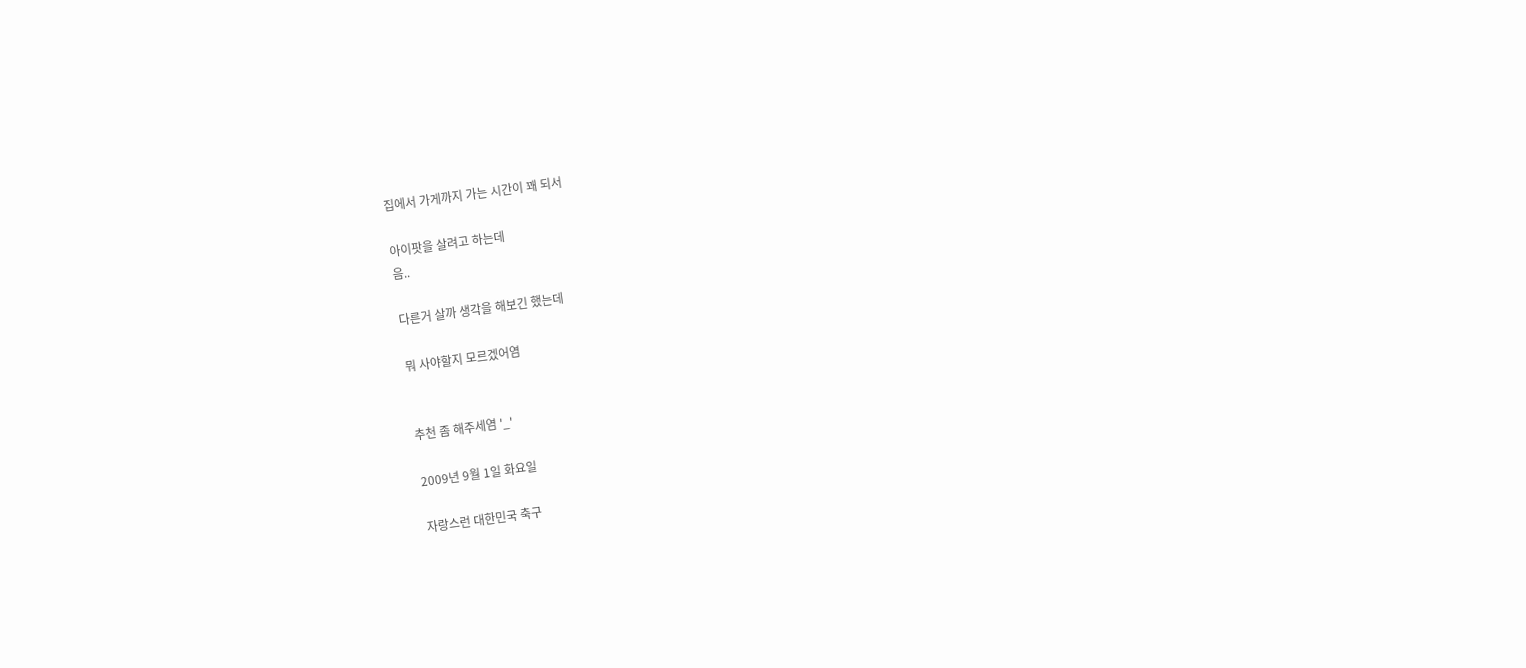집에서 가게까지 가는 시간이 꽤 되서

아이팟을 살려고 하는데
음..

다른거 살까 생각을 해보긴 했는데

뭐 사야할지 모르겠어염


추천 좀 해주세염 '_'

2009년 9월 1일 화요일

자랑스런 대한민국 축구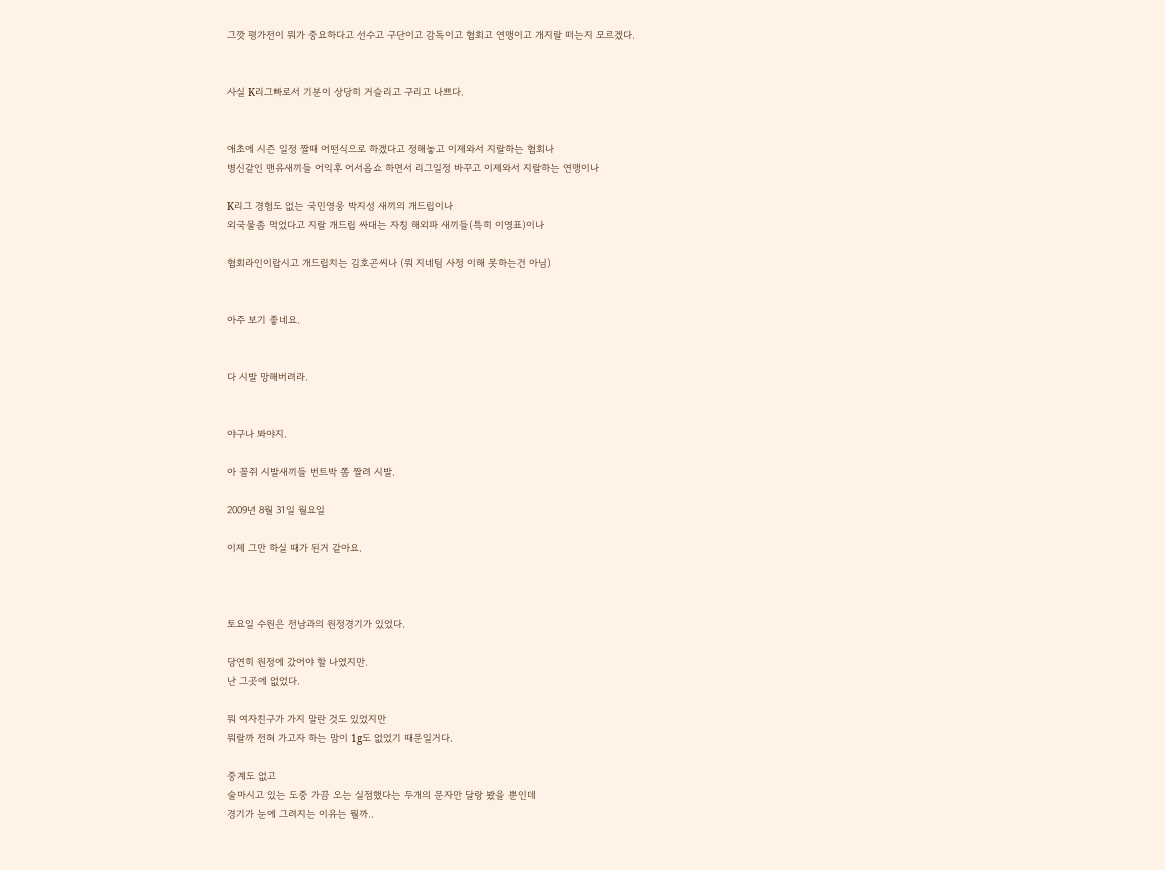그깟 평가전이 뭐가 중요하다고 선수고 구단이고 감독이고 협회고 연맹이고 개지랄 떠는지 모르겠다.


사실 K리그빠로서 기분이 상당히 거슬리고 구리고 나쁘다.


애초에 시즌 일정 짤때 어떤식으로 하겠다고 정해놓고 이제와서 지랄하는 협회나
병신같인 맨유새끼들 어익후 어서옵쇼 하면서 리그일정 바꾸고 이제와서 지랄하는 연맹이나

K리그 경험도 없는 국민영웅 박지성 새끼의 개드립이나
외국물좀 먹었다고 지랄 개드립 싸대는 자칭 해외파 새끼들(특히 이영표)이나

협회라인이랍시고 개드립치는 김호곤씨나 (뭐 지네팀 사정 이해 못하는건 아님)


아주 보기 좋네요.


다 시발 망해버려라.


야구나 봐야지.

아 꼴쥐 시발새끼들 번트박 쫌 짤려 시발.

2009년 8월 31일 월요일

이제 그만 하실 때가 된거 같아요.



토요일 수원은 전남과의 원정경기가 있었다.

당연히 원정에 갔어야 할 나였지만.
난 그곳에 없었다.

뭐 여자친구가 가지 말란 것도 있었지만
뭐랄까 전혀 가고자 하는 맘이 1g도 없었기 때문일거다.

중계도 없고
술마시고 있는 도중 가끔 오는 실점했다는 두개의 문자만 달랑 봤을 뿐인데
경기가 눈에 그려지는 이유는 뭘까..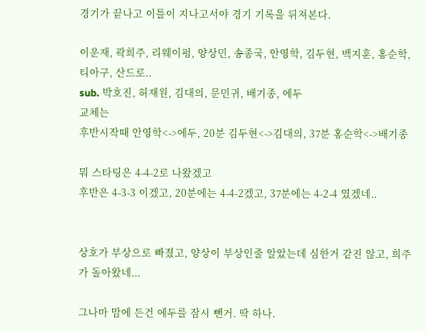경기가 끝나고 이틀이 지나고서야 경기 기록을 뒤져본다.

이운재, 곽희주, 리웨이펑, 양상민, 송종국, 안영학, 김두현, 백지훈, 홍순학, 티아구, 산드로..
sub. 박호진, 허재원, 김대의, 문민귀, 배기종, 에두
교체는
후반시작때 안영학<->에두, 20분 김두현<->김대의, 37분 홍순학<->배기종

뭐 스타팅은 4-4-2로 나왔겠고
후반은 4-3-3 이겠고, 20분에는 4-4-2겠고, 37분에는 4-2-4 였겠네..


상호가 부상으로 빠졌고, 양상이 부상인줄 알았는데 심한거 같진 않고, 희주가 돌아왔네...

그나마 맘에 든건 에두를 잠시 뺀거. 딱 하나.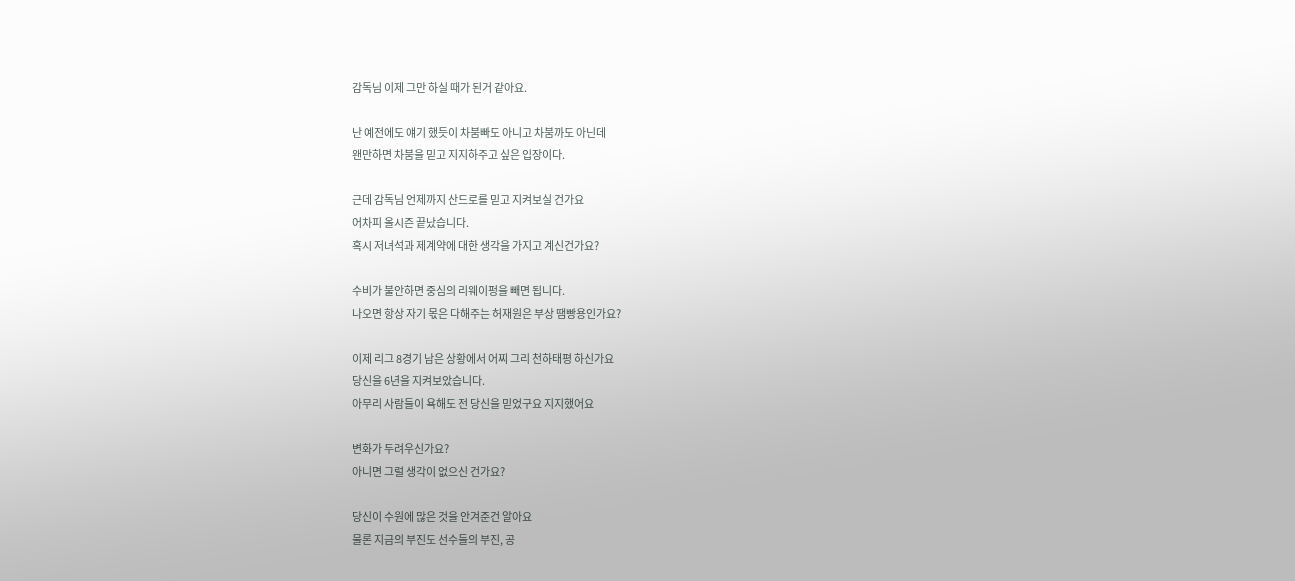감독님 이제 그만 하실 때가 된거 같아요.

난 예전에도 얘기 했듯이 차붐빠도 아니고 차붐까도 아닌데
왠만하면 차붐을 믿고 지지하주고 싶은 입장이다.

근데 감독님 언제까지 산드로를 믿고 지켜보실 건가요
어차피 올시즌 끝났습니다.
혹시 저녀석과 제계약에 대한 생각을 가지고 계신건가요?

수비가 불안하면 중심의 리웨이펑을 빼면 됩니다.
나오면 항상 자기 몫은 다해주는 허재원은 부상 땜빵용인가요?

이제 리그 8경기 남은 상황에서 어찌 그리 천하태평 하신가요
당신을 6년을 지켜보았습니다.
아무리 사람들이 욕해도 전 당신을 믿었구요 지지했어요

변화가 두려우신가요?
아니면 그럴 생각이 없으신 건가요?

당신이 수원에 많은 것을 안겨준건 알아요
물론 지금의 부진도 선수들의 부진, 공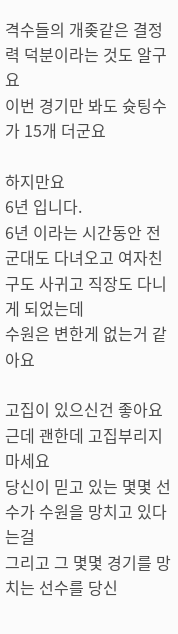격수들의 개좆같은 결정력 덕분이라는 것도 알구요
이번 경기만 봐도 슛팅수가 15개 더군요

하지만요
6년 입니다.
6년 이라는 시간동안 전 군대도 다녀오고 여자친구도 사귀고 직장도 다니게 되었는데
수원은 변한게 없는거 같아요

고집이 있으신건 좋아요
근데 괜한데 고집부리지 마세요
당신이 믿고 있는 몇몇 선수가 수원을 망치고 있다는걸
그리고 그 몇몇 경기를 망치는 선수를 당신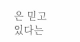은 믿고 있다는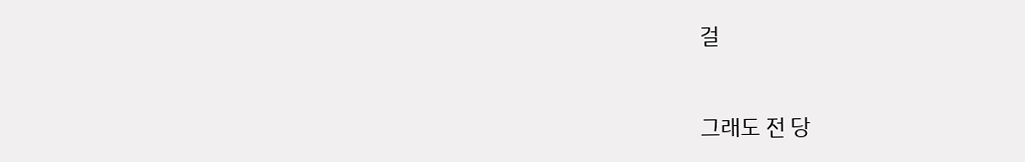걸


그래도 전 당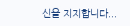신을 지지합니다...